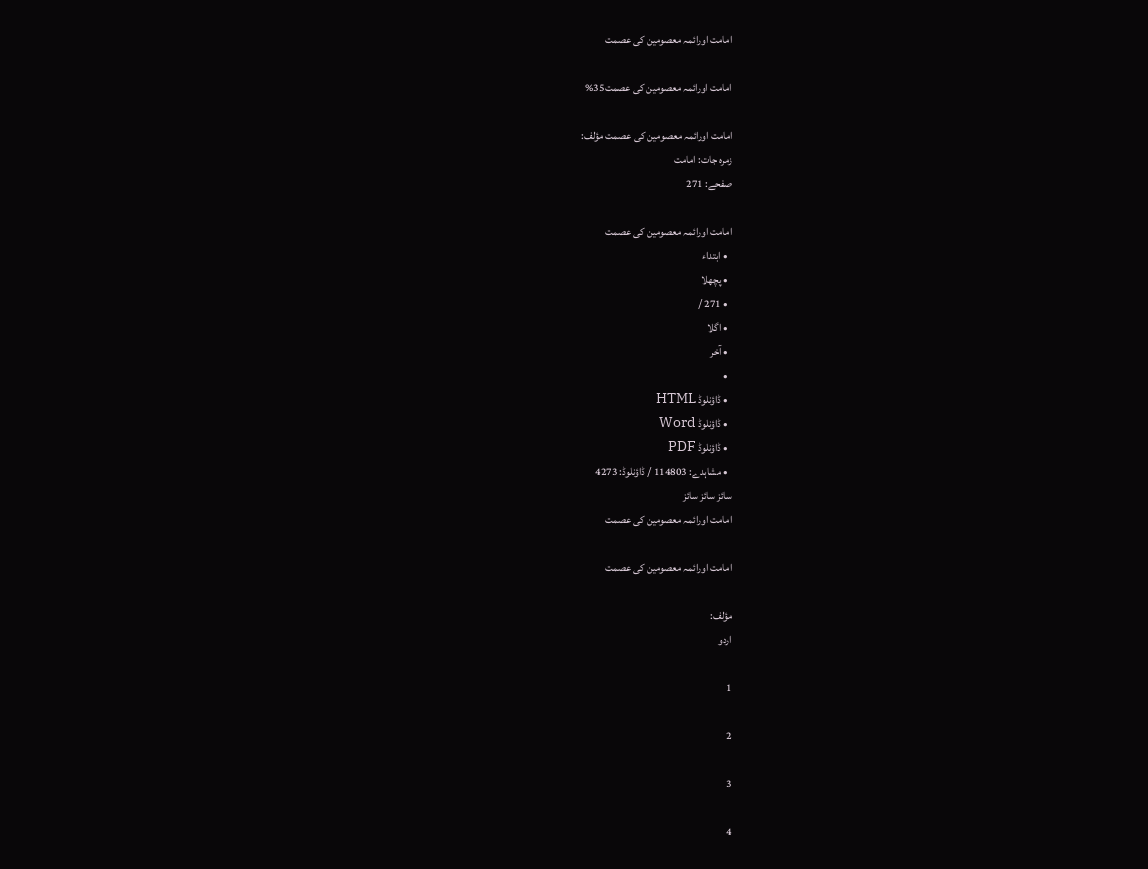امامت اورائمہ معصومین کی عصمت

امامت اورائمہ معصومین کی عصمت35%

امامت اورائمہ معصومین کی عصمت مؤلف:
زمرہ جات: امامت
صفحے: 271

امامت اورائمہ معصومین کی عصمت
  • ابتداء
  • پچھلا
  • 271 /
  • اگلا
  • آخر
  •
  • ڈاؤنلوڈ HTML
  • ڈاؤنلوڈ Word
  • ڈاؤنلوڈ PDF
  • مشاہدے: 114803 / ڈاؤنلوڈ: 4273
سائز سائز سائز
امامت اورائمہ معصومین کی عصمت

امامت اورائمہ معصومین کی عصمت

مؤلف:
اردو

1

2

3

4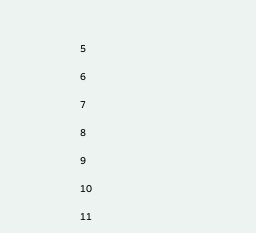5

6

7

8

9

10

11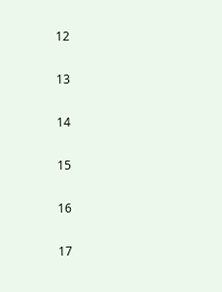12

13

14

15

16

17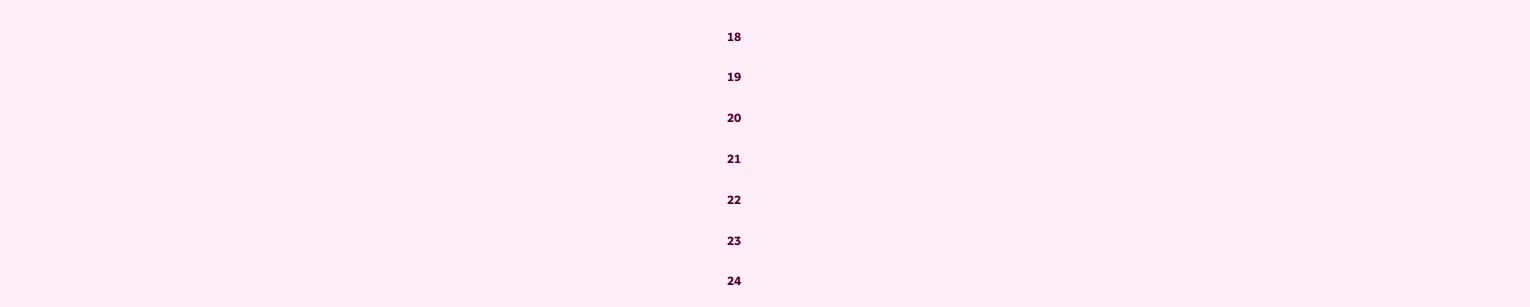18

19

20

21

22

23

24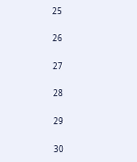25

26

27

28

29

30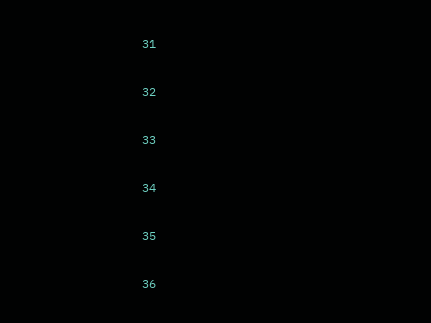31

32

33

34

35

36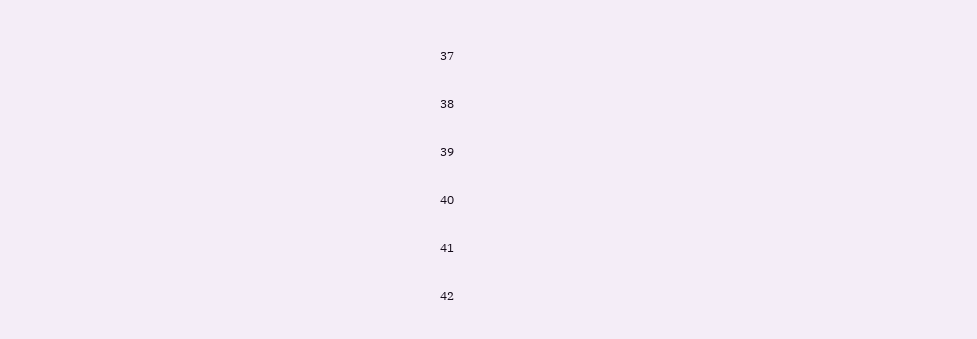37

38

39

40

41

42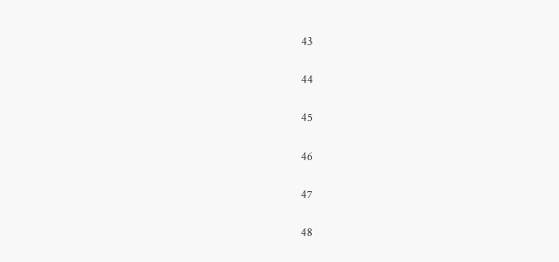43

44

45

46

47

48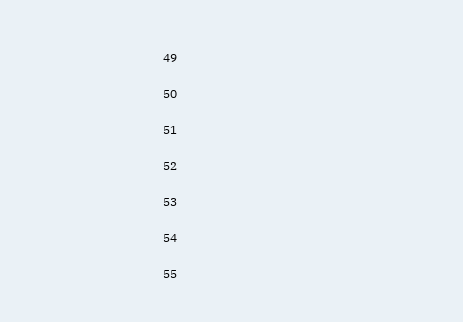49

50

51

52

53

54

55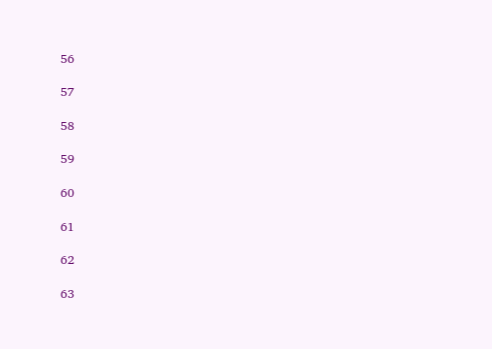56

57

58

59

60

61

62

63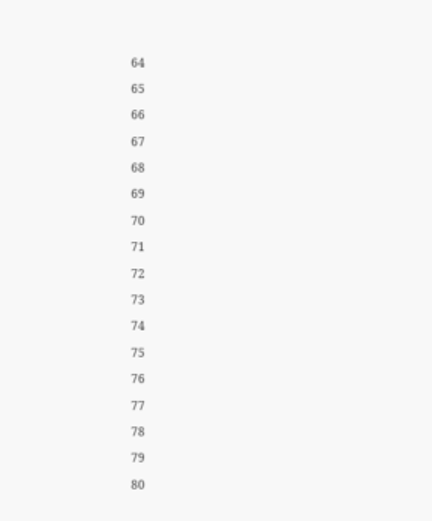64

65

66

67

68

69

70

71

72

73

74

75

76

77

78

79

80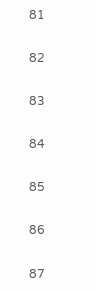81

82

83

84

85

86

87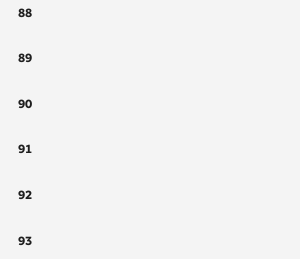88

89

90

91

92

93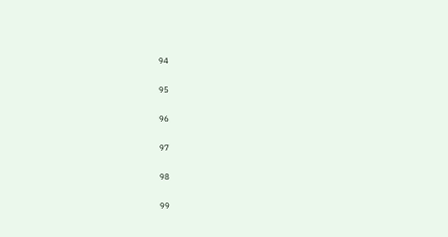94

95

96

97

98

99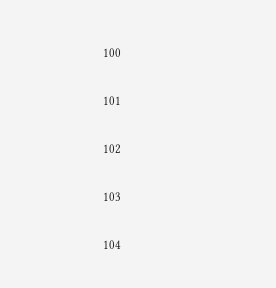100

101

102

103

104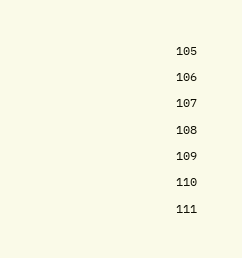105

106

107

108

109

110

111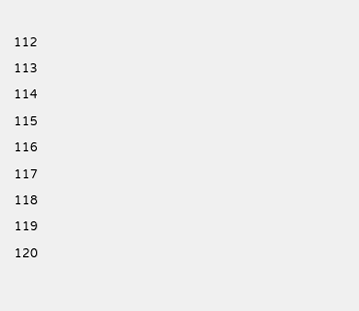112

113

114

115

116

117

118

119

120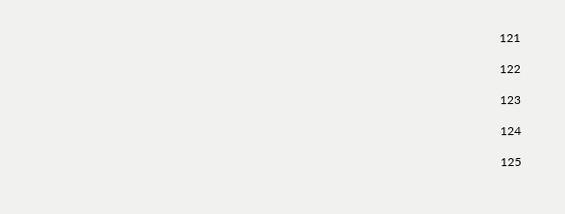121

122

123

124

125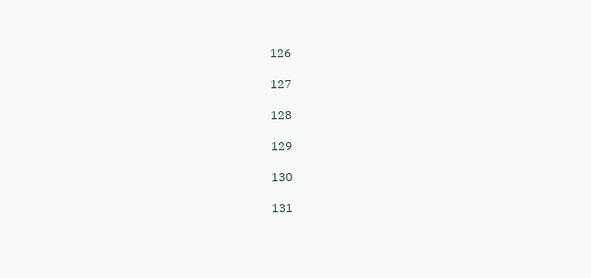126

127

128

129

130

131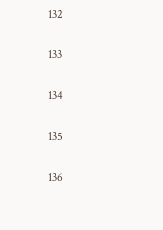132

133

134

135

136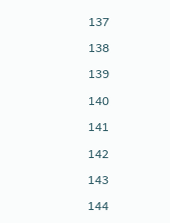137

138

139

140

141

142

143

144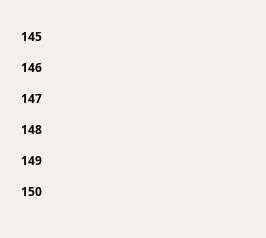145

146

147

148

149

150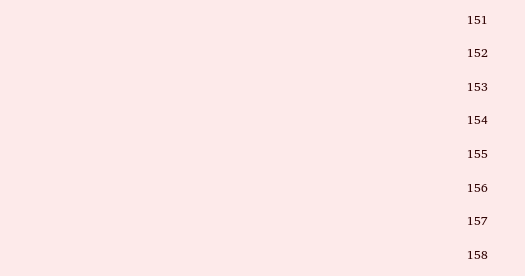151

152

153

154

155

156

157

158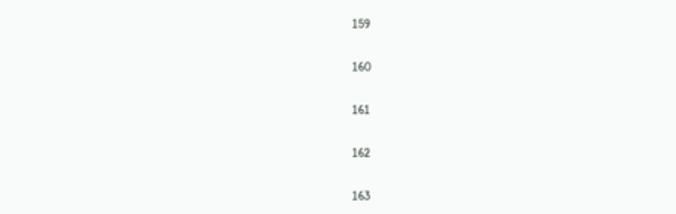159

160

161

162

163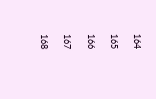164

165

166

167

168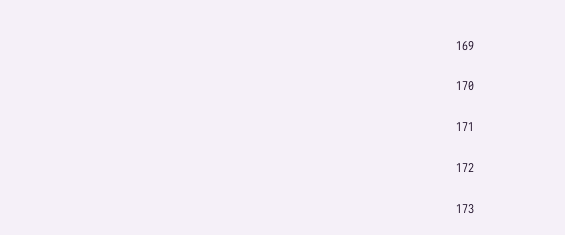169

170

171

172

173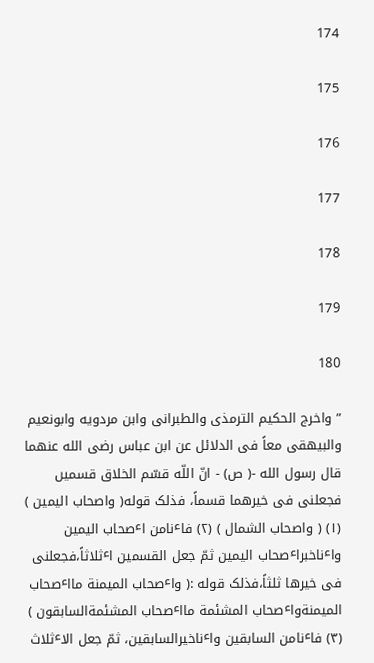174

175

176

177

178

179

180

” واخرج الحکیم الترمذی والطبرانی وابن مردویه وابونعیم والبیهقی معاً فی الدلائل عن ابن عباس رضی الله عنهما قال رسول الله -( ص) - انّ اللّه قسّم الخلاق قسمیں فجعلنی فی خیرهما قسماً، فذلک قوله( واصحاب الیمین ) (۱) ( واصحاب الشمال ) (۲) فاٴنامن اٴصحاب الیمین واٴناخبراٴصحاب الیمین ثمّ جعل القسمین اٴثلاثاً،فجعلنی فی خیرها ثلثاً،فذلک قوله :( واٴصحاب المیمنة مااٴصحاب المیمنةواٴصحاب المشئمة مااٴصحاب المشئمةالسابقون ) (۳) فاٴنامن السابقین واٴناخیرالسابقین، ثمّ جعل الاٴثلاث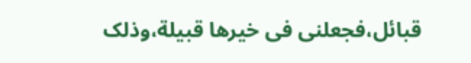قبائل،فجعلنی فی خیرها قبیلة،وذلک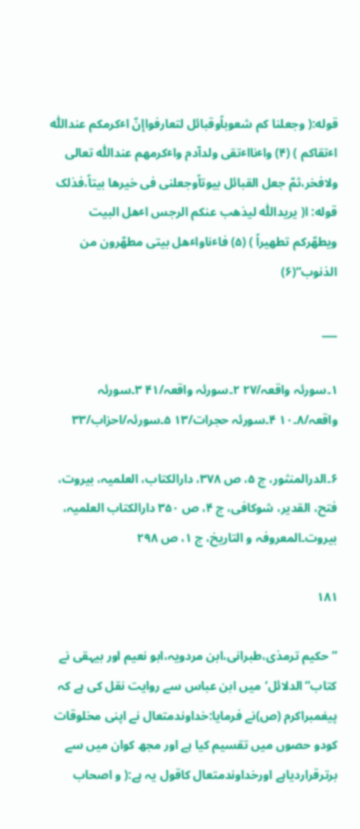قوله:( وجعلنا کم شعوباًوقبائل لتعارفواإنّ اٴکرمکم عنداللّٰه اٴتقاکم ) (۴) واٴنااٴتقی ولدآدم واٴکرمهم عنداللّٰه تعالی ولافخر،ثمّ جعل القبائل بیوتاًوجعلنی فی خیرها بیتاً،فذلک قوله: ا( یریداللّٰه لیذهب عنکم الرجس اٴهل البیت ویطهّرکم تطهیراً ) (۵) فاٴناواٴهل بیتی مطهّرون من الذنوب“(۶)

___

۱۔سورئہ واقعہ/۲۷ ۲۔سورئہ واقعہ/۴۱ ۳۔سورئہ واقعہ/۸۔۱۰ ۴۔سورئہ حجرات/۱۳ ۵۔سورئہ/احزاب/۳۳

۶۔الدرالمنثور، ج ۵، ص ۳۷۸، دارالکتاب، العلمیہ، بیروت، فتح، القدیر، شوکافی، ج ۴، ص ۳۵۰ دارالکتاب العلمیہ، بیروت۔المعروفہ و التاریخ، ج ۱، ص ۲۹۸

۱۸۱

”حکیم ترمذی،طبرانی،ابن مردویہ،ابو نعیم اور بیہقی نے کتاب”الدلائل‘میں ابن عباس سے روایت نقل کی ہے کہ پیغمبراکرم (ص)نے فرمایا:خداوندمتعال نے اپنی مخلوقات کودو حصوں میں تقسیم کیا ہے اور مجھ کوان میں سے برترقراردیاہے اورخداوندمتعال کاقول یہ ہے:( و اصحاب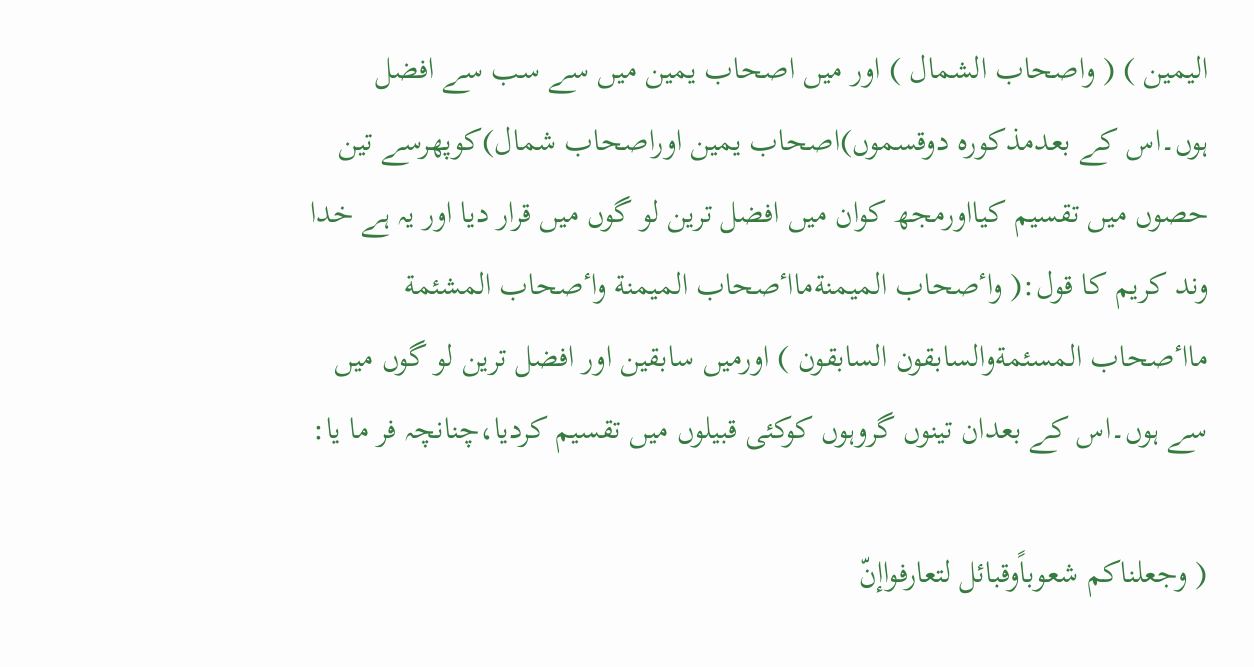الیمین ) ( واصحاب الشمال ) اور میں اصحاب یمین میں سے سب سے افضل ہوں۔اس کے بعدمذکورہ دوقسموں)اصحاب یمین اوراصحاب شمال)کوپھرسے تین حصوں میں تقسیم کیااورمجھ کوان میں افضل ترین لو گوں میں قرار دیا اور یہ ہے خدا وند کریم کا قول:( واٴصحاب المیمنةمااٴصحاب المیمنة واٴصحاب المشئمة مااٴصحاب المسئمةوالسابقون السابقون ) اورمیں سابقین اور افضل ترین لو گوں میں سے ہوں۔اس کے بعدان تینوں گروہوں کوکئی قبیلوں میں تقسیم کردیا،چنانچہ فر ما یا:

( وجعلناکم شعوباًوقبائل لتعارفواإنّ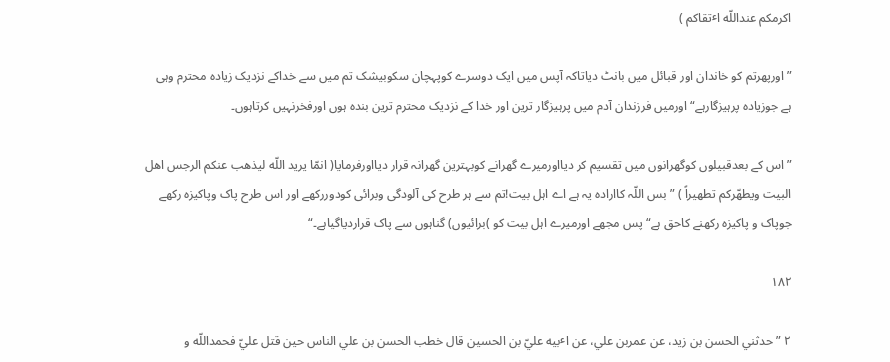اکرمکم عنداللّه اٴتقاکم )

”اورپھرتم کو خاندان اور قبائل میں بانٹ دیاتاکہ آپس میں ایک دوسرے کوپہچان سکوبیشک تم میں سے خداکے نزدیک زیادہ محترم وہی ہے جوزیادہ پرہیزگارہے“ اورمیں فرزندان آدم میں پرہیزگار ترین اور خدا کے نزدیک محترم ترین بندہ ہوں اورفخرنہیں کرتاہوں۔

”اس کے بعدقبیلوں کوگھرانوں میں تقسیم کر دیااورمیرے گھرانے کوبہترین گھرانہ قرار دیااورفرمایا( انمّا یرید اللّه لیذهب عنکم الرجس اهل البیت ویطهّرکم تطهیراً ) ”بس اللّہ کاارادہ یہ ہے اے اہل بیت!تم سے ہر طرح کی آلودگی وبرائی کودوررکھے اور اس طرح پاک وپاکیزہ رکھے جوپاک و پاکیزہ رکھنے کاحق ہے“پس مجھے اورمیرے اہل بیت کو )برائیوں) گناہوں سے پاک قراردیاگیاہے۔“

۱۸۲

۲ ” حدثني الحسن بن زید، عن عمربن علي، عن اٴبیه عليّ بن الحسین قال خطب الحسن بن علي الناس حین قتل عليّ فحمداللّه و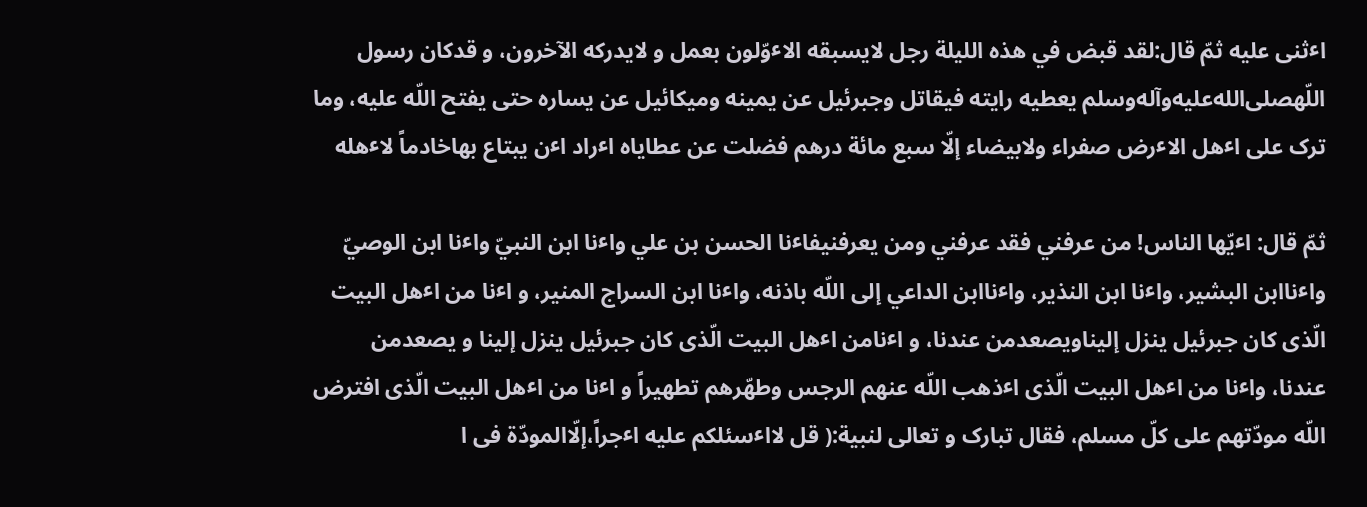اٴثنی علیه ثمّ قال:لقد قبض في هذه اللیلة رجل لایسبقه الاٴوّلون بعمل و لایدرکه الآخرون، و قدکان رسول اللّهصلى‌الله‌عليه‌وآله‌وسلم یعطیه رایته فیقاتل وجبرئیل عن یمینه ومیکائیل عن یساره حتی یفتح اللّه علیه، وما ترک علی اٴهل الاٴرض صفراء ولابیضاء إلّا سبع مائة درهم فضلت عن عطایاه اٴراد اٴن یبتاع بهاخادماً لاٴهله

ثمّ قال: اٴیّها الناس! من عرفني فقد عرفني ومن یعرفنيفاٴنا الحسن بن علي واٴنا ابن النبيّ واٴنا ابن الوصيّ واٴناابن البشیر، واٴنا ابن النذیر، واٴناابن الداعي إلی اللّه باذنه، واٴنا ابن السراج المنیر، و اٴنا من اٴهل البیت الّذی کان جبرئیل ینزل إلیناویصعدمن عندنا، و اٴنامن اٴهل البیت الّذی کان جبرئیل ینزل إلینا و یصعدمن عندنا، واٴنا من اٴهل البیت الّذی اٴذهب اللّه عنهم الرجس وطهّرهم تطهیراً و اٴنا من اٴهل البیت الّذی افترض اللّه مودّتهم علی کلّ مسلم، فقال تبارک و تعالی لنبیة:( قل لااٴسئلکم علیه اٴجراً،إلّاالمودّة فی ا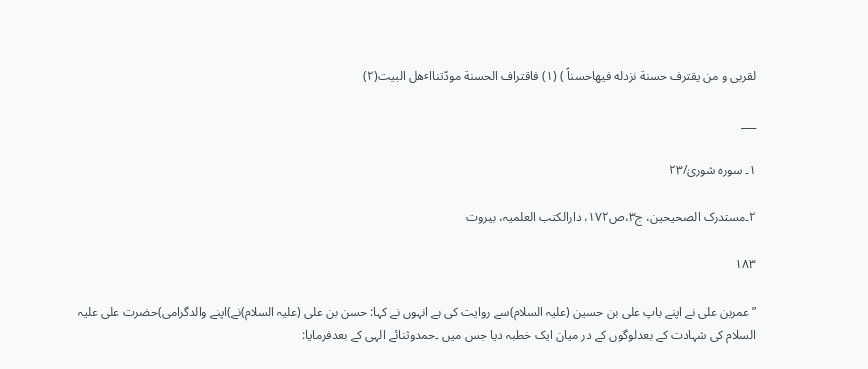لقربی و من یقترف حسنة نزدله فیهاحسناً ) (۱) فاقتراف الحسنة مودّتنااٴهل البیت(۲)

___

۱۔ سورہ شوریٰ/۲۳

۲۔مستدرک الصحیحین، ج۳،ص۱۷۲، دارالکتب العلمیہ، بیروت

۱۸۳

”عمربن علی نے اپنے باپ علی بن حسین (علیہ السلام)سے روایت کی ہے انہوں نے کہا: حسن بن علی (علیہ السلام)نے)اپنے والدگرامی)حضرت علی علیہ السلام کی شہادت کے بعدلوگوں کے در میان ایک خطبہ دیا جس میں ۔حمدوثنائے الہی کے بعدفرمایا: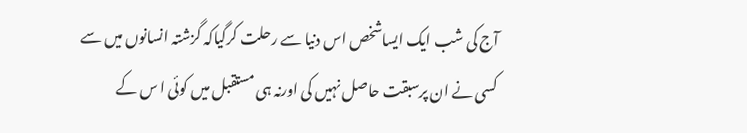آج کی شب ایک ایساشخص اس دنیا سے رحلت کرگیاکہ گزشتہ انسانوں میں سے کسی نے ان پرسبقت حاصل نہیں کی اورنہ ہی مستقبل میں کوئی ا س کے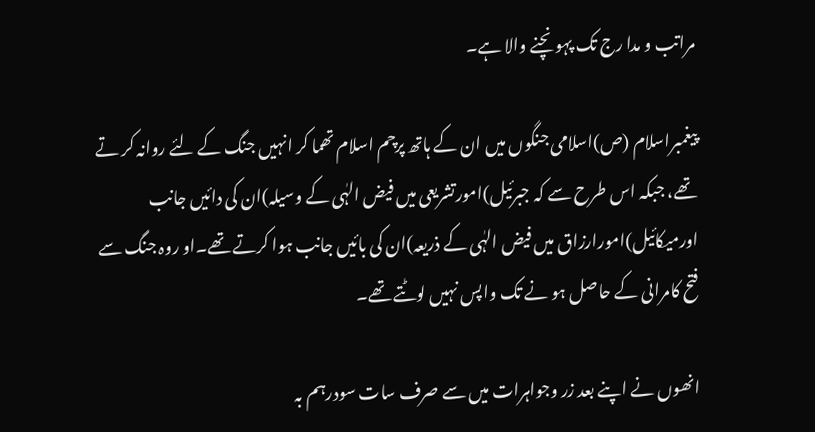مراتب و مدا رج تک پہو نچنے والا ہے۔

پیغمبراسلام (ص)اسلامی جنگوں میں ان کے ہاتھ پرچم اسلام تھما کر انہیں جنگ کے لئے روانہ کر تے تھے، جبکہ اس طرح سے کہ جبرئیل)امورتشریعی میں فیض الہٰی کے وسیلہ)ان کی دائیں جانب اورمیکائیل)امورارزاق میں فیض الہٰی کے ذریعہ)ان کی بائیں جانب ہوا کرتے تھے۔او روہ جنگ سے فتح کامرانی کے حاصل ہو نے تک واپس نہیں لوٹتے تھے۔

انھوں نے اپنے بعد زر وجواہرات میں سے صرف سات سودرہم بہ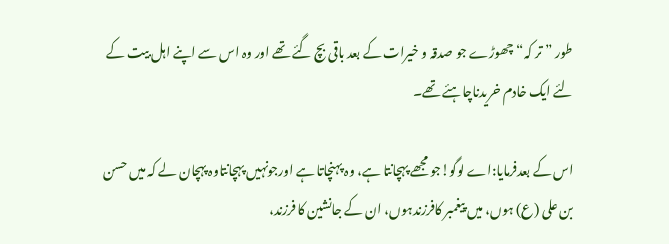طور ”تر کہ“ چھوڑے جو صدقہ و خیرات کے بعد باقی بچ گئے تھے اور وہ اس سے اپنے اہل بیت کے لئے ایک خادم خریدناچاہئے تھے۔

اس کے بعدفرمایا:اے لوگو!جو مجھے پہچانتا ہے، وہ پہنچاتا ہے اورجونہیں پہچانتاوہ پہچان لے کہ میں حسن بن علی (ع) ہوں، میں پیغمبر کافرزندہوں، ان کے جانشین کا فرزند،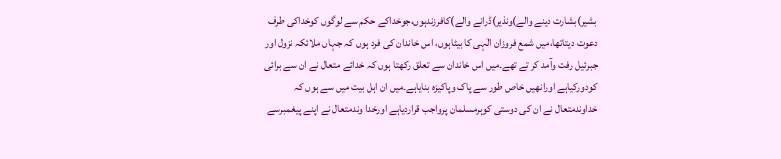بشیر)بشارت دینے والے)ونذیر)ڈرانے والے)کافرزندہوں،جوخداکے حکم سے لوگوں کوخداکی طرف دعوت دیتاتھا،میں شمع فروزان الٰہی کا بیٹاہوں، اس خاندان کی فرد ہوں کہ جہاں ملائکہ نزول اور جبرئیل رفت وآمد کر تے تھے۔میں اس خاندان سے تعلق رکھتا ہوں کہ خدائے متعال نے ان سے برائی کودورکیاہے اورانھیں خاص طور سے پاک وپاکیزہ بنایاہے۔میں ان اہل بیت میں سے ہوں کہ خداوندمتعال نے ان کی دوستی کوہرمسلمان پرواجب قراردیاہے اورخدا وندمتعال نے اپنے پیغمبرسے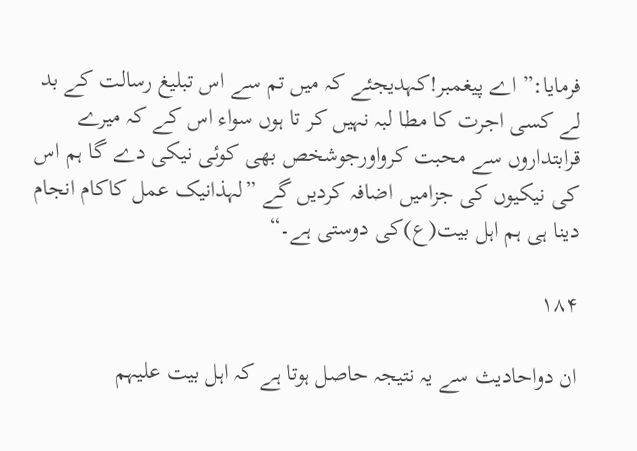فرمایا:” اے پیغمبر!کہدیجئے کہ میں تم سے اس تبلیغ رسالت کے بد لے کسی اجرت کا مطا لبہ نہیں کر تا ہوں سواء اس کے کہ میرے قرابتداروں سے محبت کرواورجوشخص بھی کوئی نیکی دے گا ہم اس کی نیکیوں کی جزامیں اضافہ کردیں گے ”لہذانیک عمل کاکام انجام دینا ہی ہم اہل بیت(ع)کی دوستی ہے۔“

۱۸۴

ان دواحادیث سے یہ نتیجہ حاصل ہوتا ہے کہ اہل بیت علیہم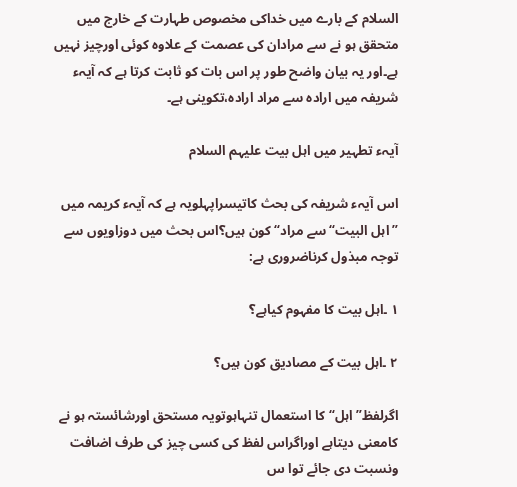السلام کے بارے میں خداکی مخصوص طہارت کے خارج میں متحقق ہو نے سے مرادان کی عصمت کے علاوہ کوئی اورچیز نہیں ہے۔اور یہ بیان واضح طور پر اس بات کو ثابت کرتا ہے کہ آیہء شریفہ میں ارادہ سے مراد ارادہ،تکوینی ہے۔

آیہء تطہیر میں اہل بیت علیہم السلام

اس آیہء شریفہ کی بحث کاتیسراپہلویہ ہے کہ آیہء کریمہ میں ”اہل البیت“سے مراد“کون ہیں؟اس بحث میں دوزاویوں سے توجہ مبذول کرناضروری ہے:

۱ ۔اہل بیت کا مفہوم کیاہے؟

۲ ۔اہل بیت کے مصادیق کون ہیں؟

اگرلفظ”اہل“کا استعمال تنہاہوتویہ مستحق اورشائستہ ہو نے کامعنی دیتاہے اوراگراس لفظ کی کسی چیز کی طرف اضافت ونسبت دی جائے توا س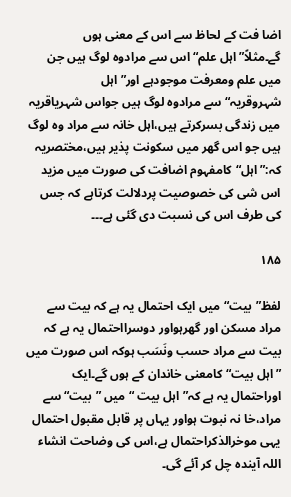اضا فت کے لحاظ سے اس کے معنی ہوں گے۔مثلاً”اہل علم“اس سے مرادوہ لوگ ہیں جن میں علم ومعرفت موجودہے اور”اہل شہروقریہ“سے مرادوہ لوگ ہیں جواس شہریاقریہ میں زندگی بسرکرتے ہیں،اہل خانہ سے مراد وہ لوگ ہیں جو اس گھر میں سکونت پذیر ہیں،مختصریہ کہ:”اہل“کامفہوم اضافت کی صورت میں مزید اس شی کی خصوصیت پردلالت کرتاہے کہ جس کی طرف اس کی نسبت دی گئی ہے۔۔۔

۱۸۵

لفظ”بیت“میں ایک احتمال یہ ہے کہ بیت سے مراد مسکن اور گھرہواور دوسرااحتمال یہ ہے کہ بیت سے مراد حسب ونَسَب ہوکہ اس صورت میں ”اہل بیت“کامعنی خاندان کے ہوں گے۔ایک اوراحتمال یہ ہے کہ” اہل بیت “میں ”بیت“سے مراد،خا نہ نبوت ہواور یہاں پر قابل مقبول احتمال یہی موخرالذکراحتمال ہے،اس کی وضاحت انشاء اللہ آیندہ چل کر آئے گی۔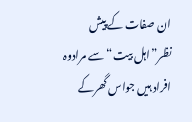ان صفات کے پیش نظر”اہل بیت“سے مرادوہ افراد ہیں جواس گھرکے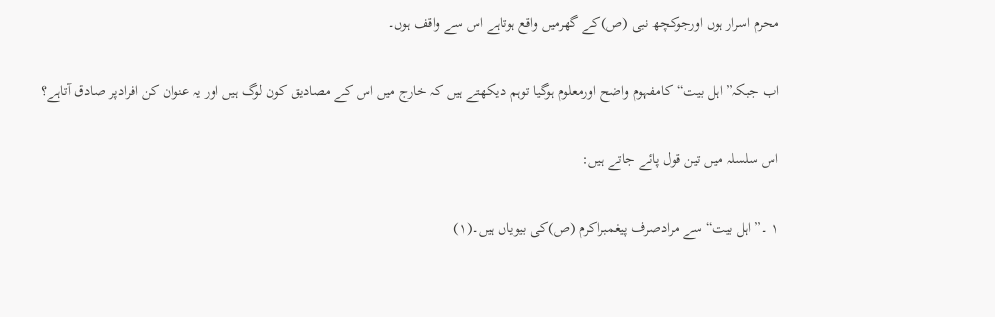محرم اسرار ہوں اورجوکچھ نبی (ص)کے گھرمیں واقع ہوتاہے اس سے واقف ہوں۔

اب جبکہ”اہل بیت“کامفہوم واضح اورمعلوم ہوگیا توہم دیکھتے ہیں کہ خارج میں اس کے مصادیق کون لوگ ہیں اور یہ عنوان کن افرادپر صادق آتاہے؟

اس سلسلہ میں تین قول پائے جاتے ہیں:

۱ ۔”اہل بیت“سے مرادصرف پیغمبراکرم (ص)کی بیویاں ہیں۔(۱)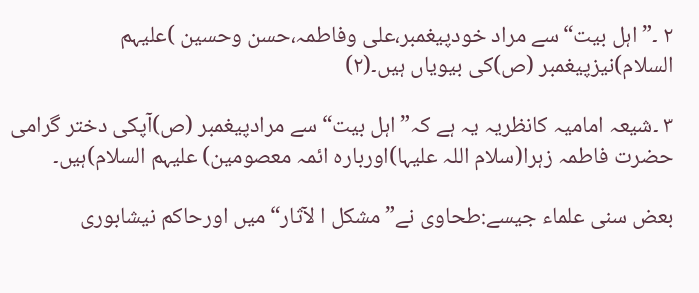۲ ۔”اہل بیت“سے مراد خودپیغمبر،علی وفاطمہ،حسن وحسین )علیہم السلام)نیزپیغمبر (ص)کی بیویاں ہیں۔(۲)

۳ ۔شیعہ امامیہ کانظریہ یہ ہے کہ”اہل بیت“سے مرادپیغمبر (ص)آپکی دختر گرامی حضرت فاطمہ زہرا(سلام اللہ علیہا)اوربارہ ائمہ معصومین) علیہم السلام)ہیں۔

بعض سنی علماء جیسے:طحاوی نے”مشکل ا لآثار“میں اورحاکم نیشابوری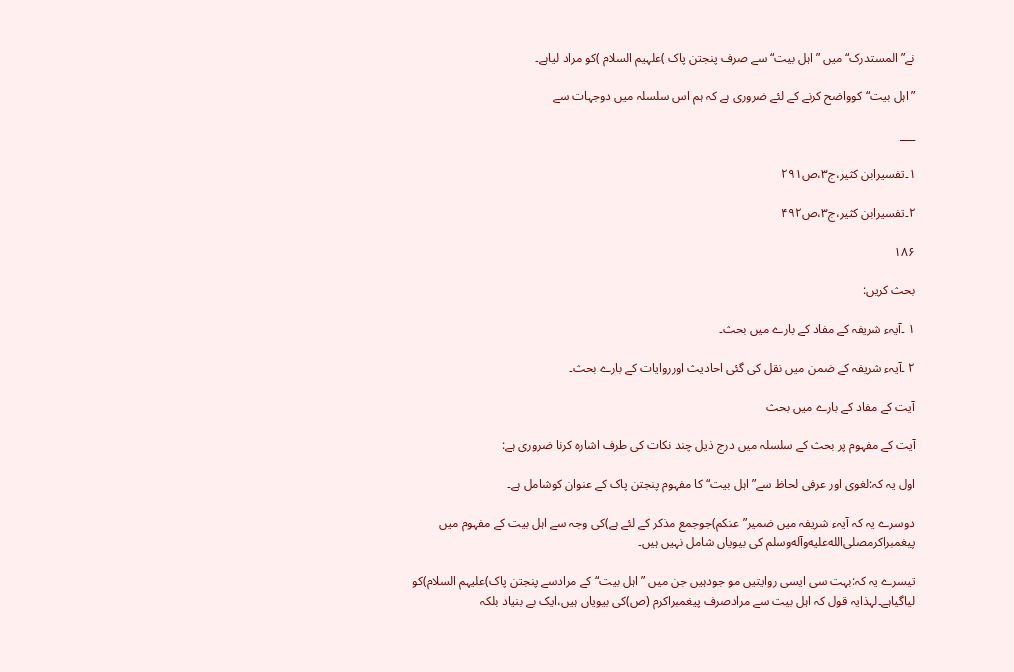نے”المستدرک“میں ”اہل بیت“سے صرف پنجتن پاک )علہیم السلام )کو مراد لیاہے۔

”اہل بیت“کوواضح کرنے کے لئے ضروری ہے کہ ہم اس سلسلہ میں دوجہات سے

___

۱۔تفسیرابن کثیر،ج۳،ص۲۹۱

۲۔تفسیرابن کثیر،ج۳،ص۴۹۲

۱۸۶

بحث کریں:

۱ ۔آیہء شریفہ کے مفاد کے بارے میں بحث۔

۲ ۔آیہء شریفہ کے ضمن میں نقل کی گئی احادیث اورروایات کے بارے بحث۔

آیت کے مفاد کے بارے میں بحث

آیت کے مفہوم پر بحث کے سلسلہ میں درج ذیل چند نکات کی طرف اشارہ کرنا ضروری ہے:

اول یہ کہ:لغوی اور عرفی لحاظ سے”اہل بیت“کا مفہوم پنجتن پاک کے عنوان کوشامل ہے۔

دوسرے یہ کہ آیہء شریفہ میں ضمیر”عنکم)جوجمع مذکر کے لئے ہے)کی وجہ سے اہل بیت کے مفہوم میں پیغمبراکرمصلى‌الله‌عليه‌وآله‌وسلم کی بیویاں شامل نہیں ہیں۔

تیسرے یہ کہ:بہت سی ایسی روایتیں مو جودہیں جن میں ”اہل بیت“کے مرادسے پنجتن پاک)علیہم السلام)کو لیاگیاہے۔لہذایہ قول کہ اہل بیت سے مرادصرف پیغمبراکرم (ص)کی بیویاں ہیں،ایک بے بنیاد بلکہ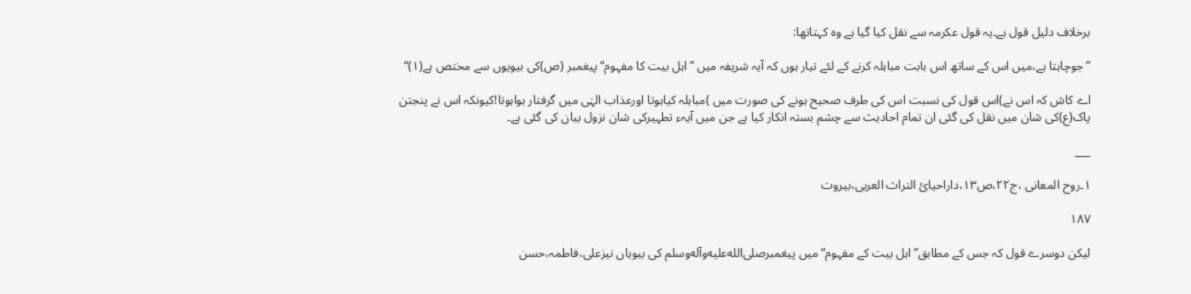برخلاف دلیل قول ہے۔یہ قول عکرمہ سے نقل کیا گیا ہے وہ کہتاتھا:

”جوچاہتا ہے،میں اس کے ساتھ اس بابت مباہلہ کرنے کے لئے تیار ہوں کہ آیہ شریفہ میں ”اہل بیت کا مفہوم“پیغمبر (ص)کی بیویوں سے مختص ہے(۱)“

اے کاش کہ اس نے)اس قول کی نسبت اس کی طرف صحیح ہونے کی صورت میں )مباہلہ کیاہوتا اورعذاب الہٰی میں گرفتار ہواہوتا!کیونکہ اس نے پنجتن پاک(ع)کی شان میں نقل کی گئی ان تمام احادیث سے چشم بستہ انکار کیا ہے جن میں آیہء تطہیرکی شان نزول بیان کی گئی ہے۔

___

۱۔روح المعانی ،ج۲۲،ص۱۳،داراحیائ التراث العربی،بیروت

۱۸۷

لیکن دوسرے قول کہ جس کے مطابق”اہل بیت کے مفہوم“میں پیغمبرصلى‌الله‌عليه‌وآله‌وسلم کی بیویاں نیزعلی،فاطمہ،حسن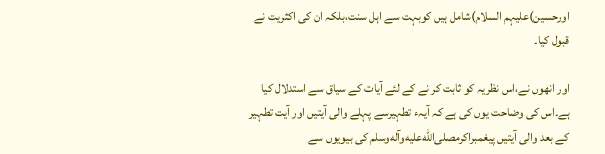اورحسین)علیہم السلام)شامل ہیں کوبہت سے اہل سنت،بلکہ ان کی اکثریت نے قبول کیا۔

اور انھوں نے،اس نظریہ کو ثابت کر نے کے لئے آیات کے سیاق سے استدلال کیا ہے۔اس کی وضاحت یوں کی ہے کہ آیہء تطہیرسے پہلے والی آیتیں اور آیت تطہیر کے بعد والی آیتیں پیغمبراکرمصلى‌الله‌عليه‌وآله‌وسلم کی بیویوں سے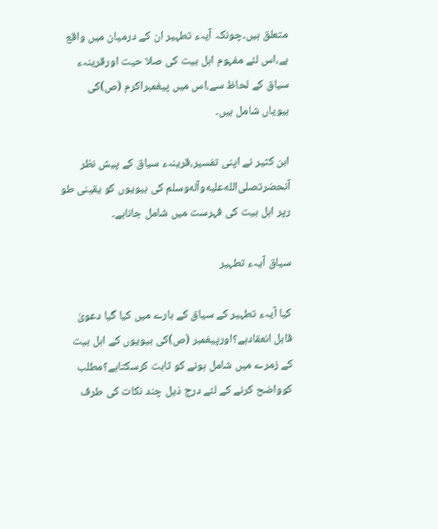متعلق ہیں۔چونکہ آیہء تطہیر ان کے درمیان میں واقع ہے،اس لئے مفہوم اہل بیت کی صلا حیت اورقرینہء سیاق کے لحاظ سے،اس میں پیغمبراکرم (ص)کی بیویاں شامل ہیں۔

ابن کثیر نے اپنی تفسیر،قرینہء سیاق کے پیش نظر آنحضرتصلى‌الله‌عليه‌وآله‌وسلم کی بیویوں کو یقینی طو رپر اہل بیت کی فہرست میں شامل جاناہے۔

سیاق آیہء تطہیر

کیا آیہء تطہیر کے سیاق کے بارے میں کیا گیا دعویٰ قابل انعقادہے؟اورپیغمبر (ص)کی بیویوں کے اہل بیت کے زمرے میں شامل ہونے کو ثابت کرسکتاہے؟مطلب کوواضح کرنے کے لئے درج ذیل چند نکات کی طرف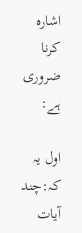اشارہ کرنا ضروری ہے:

اول یہ کہ:چند آیات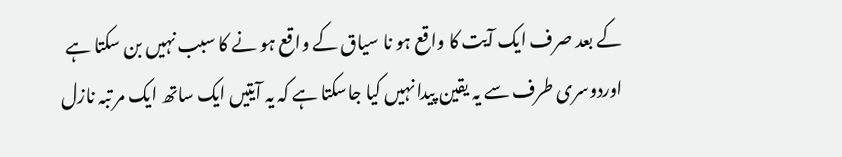کے بعد صرف ایک آیت کا واقع ہو نا سیاق کے واقع ہو نے کا سبب نہیں بن سکتا ہے اوردوسری طرف سے یہ یقین پیدا نہیں کیا جاسکتا ہے کہ یہ آیتیں ایک ساتھ ایک مر تبہ نازل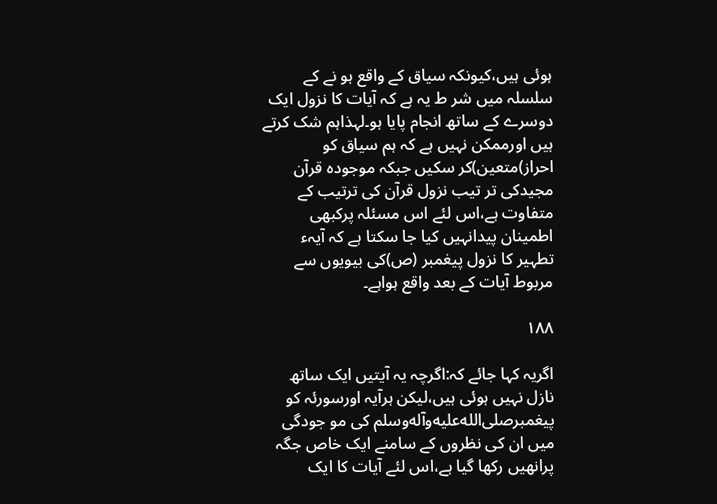ہوئی ہیں،کیونکہ سیاق کے واقع ہو نے کے سلسلہ میں شر ط یہ ہے کہ آیات کا نزول ایک دوسرے کے ساتھ انجام پایا ہو۔لہذاہم شک کرتے ہیں اورممکن نہیں ہے کہ ہم سیاق کو احراز)متعین)کر سکیں جبکہ موجودہ قرآن مجیدکی تر تیب نزول قرآن کی ترتیب کے متفاوت ہے،اس لئے اس مسئلہ پرکبھی اطمینان پیدانہیں کیا جا سکتا ہے کہ آیہء تطہیر کا نزول پیغمبر (ص)کی بیویوں سے مربوط آیات کے بعد واقع ہواہے۔

۱۸۸

اگریہ کہا جائے کہ:اگرچہ یہ آیتیں ایک ساتھ نازل نہیں ہوئی ہیں،لیکن ہرآیہ اورسورئہ کو پیغمبرصلى‌الله‌عليه‌وآله‌وسلم کی مو جودگی میں ان کی نظروں کے سامنے ایک خاص جگہ پرانھیں رکھا گیا ہے،اس لئے آیات کا ایک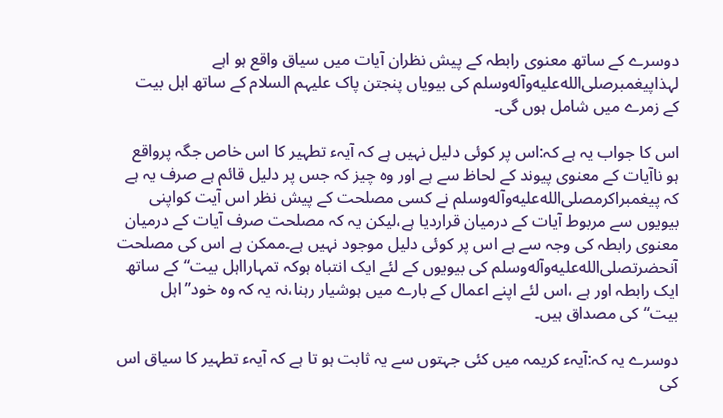دوسرے کے ساتھ معنوی رابطہ کے پیش نظران آیات میں سیاق واقع ہو اہے لہذاپیغمبرصلى‌الله‌عليه‌وآله‌وسلم کی بیویاں پنجتن پاک علیہم السلام کے ساتھ اہل بیت کے زمرے میں شامل ہوں گی۔

اس کا جواب یہ ہے کہ:اس پر کوئی دلیل نہیں ہے کہ آیہء تطہیر کا اس خاص جگہ پرواقع ہو ناآیات کے معنوی پیوند کے لحاظ سے ہے اور وہ چیز کہ جس پر دلیل قائم ہے صرف یہ ہے کہ پیغمبراکرمصلى‌الله‌عليه‌وآله‌وسلم نے کسی مصلحت کے پیش نظر اس آیت کواپنی بیویوں سے مربوط آیات کے درمیان قراردیا ہے،لیکن یہ کہ مصلحت صرف آیات کے درمیان معنوی رابطہ کی وجہ سے ہے اس پر کوئی دلیل موجود نہیں ہے۔ممکن ہے اس کی مصلحت آنحضرتصلى‌الله‌عليه‌وآله‌وسلم کی بیویوں کے لئے ایک انتباہ ہوکہ تمہارااہل بیت“کے ساتھ ایک رابطہ اور ہے ،اس لئے اپنے اعمال کے بارے میں ہوشیار رہنا،نہ یہ کہ وہ خود”اہل بیت“کی مصداق ہیں۔

دوسرے یہ کہ:آیہء کریمہ میں کئی جہتوں سے یہ ثابت ہو تا ہے کہ آیہء تطہیر کا سیاق اس کی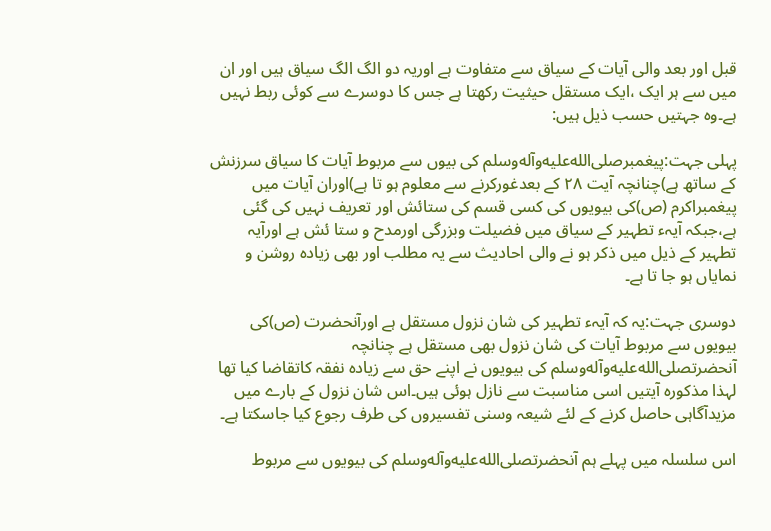قبل اور بعد والی آیات کے سیاق سے متفاوت ہے اوریہ دو الگ الگ سیاق ہیں اور ان میں سے ہر ایک ،ایک مستقل حیثیت رکھتا ہے جس کا دوسرے سے کوئی ربط نہیں ہے۔وہ جہتیں حسب ذیل ہیں:

پہلی جہت:پیغمبرصلى‌الله‌عليه‌وآله‌وسلم کی بیوں سے مربوط آیات کا سیاق سرزنش کے ساتھ ہے)چنانچہ آیت ۲۸ کے بعدغورکرنے سے معلوم ہو تا ہے)اوران آیات میں پیغمبراکرم (ص)کی بیویوں کی کسی قسم کی ستائش اور تعریف نہیں کی گئی ہے،جبکہ آیہء تطہیر کے سیاق میں فضیلت وبزرگی اورمدح و ستا ئش ہے اورآیہ تطہیر کے ذیل میں ذکر ہو نے والی احادیث سے یہ مطلب اور بھی زیادہ روشن و نمایاں ہو جا تا ہے۔

دوسری جہت:یہ کہ آیہء تطہیر کی شان نزول مستقل ہے اورآنحضرت (ص)کی بیویوں سے مربوط آیات کی شان نزول بھی مستقل ہے چنانچہ آنحضرتصلى‌الله‌عليه‌وآله‌وسلم کی بیویوں نے اپنے حق سے زیادہ نفقہ کاتقاضا کیا تھا لہذا مذکورہ آیتیں اسی مناسبت سے نازل ہوئی ہیں۔اس شان نزول کے بارے میں مزیدآگاہی حاصل کرنے کے لئے شیعہ وسنی تفسیروں کی طرف رجوع کیا جاسکتا ہے۔

اس سلسلہ میں پہلے ہم آنحضرتصلى‌الله‌عليه‌وآله‌وسلم کی بیویوں سے مربوط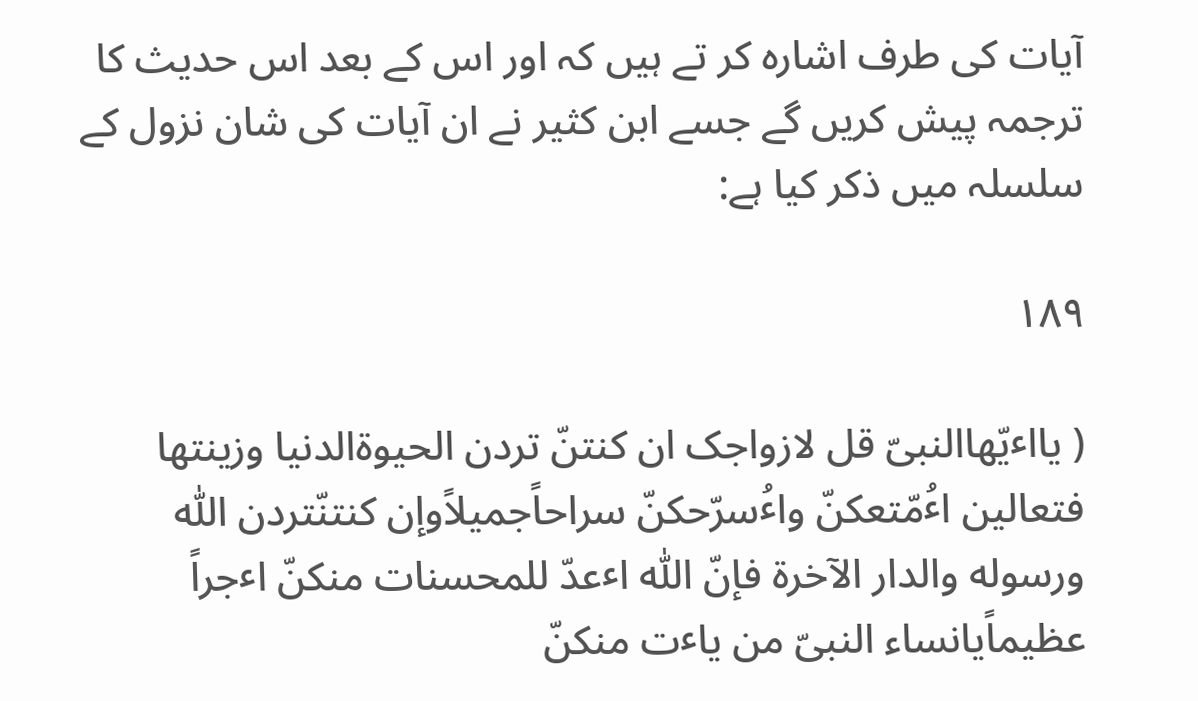آیات کی طرف اشارہ کر تے ہیں کہ اور اس کے بعد اس حدیث کا ترجمہ پیش کریں گے جسے ابن کثیر نے ان آیات کی شان نزول کے سلسلہ میں ذکر کیا ہے:

۱۸۹

( یااٴیّهاالنبیّ قل لازواجک ان کنتنّ تردن الحیوةالدنیا وزینتها فتعالین اٴُمّتعکنّ واٴُسرّحکنّ سراحاًجمیلاًوإن کنتنّتردن اللّٰه ورسوله والدار الآخرة فإنّ اللّٰه اٴعدّ للمحسنات منکنّ اٴجراً عظیماًیانساء النبیّ من یاٴت منکنّ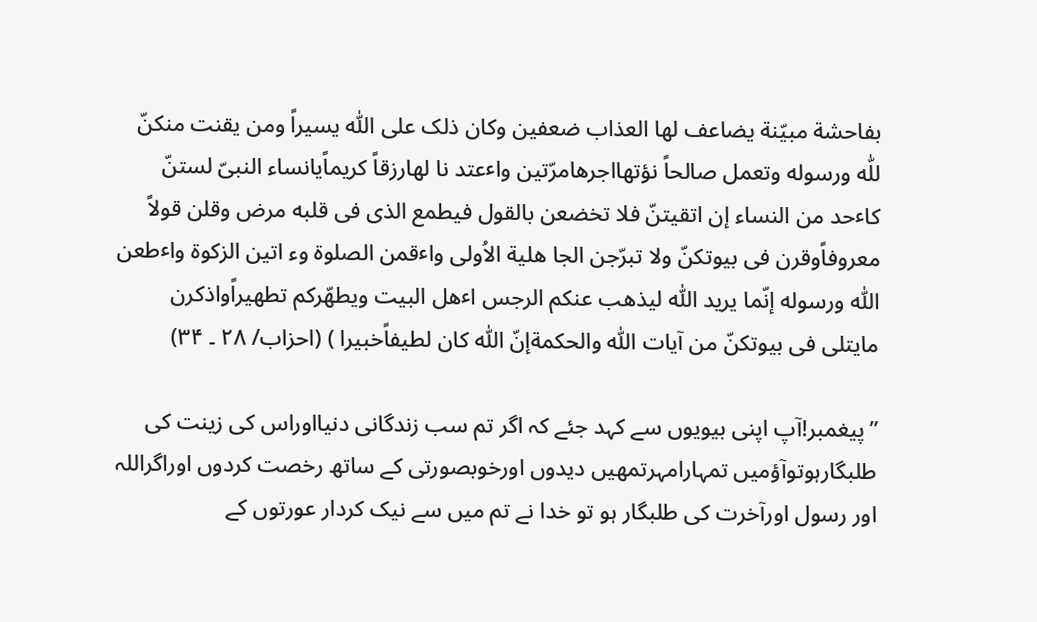بفاحشة مبیّنة یضاعف لها العذاب ضعفین وکان ذلک علی اللّٰه یسیراً ومن یقنت منکنّ للّٰه ورسوله وتعمل صالحاً نؤتهااجرهامرّتین واٴعتد نا لهارزقاً کریماًیانساء النبیّ لستنّ کاٴحد من النساء إن اتقیتنّ فلا تخضعن بالقول فیطمع الذی فی قلبه مرض وقلن قولاً معروفاًوقرن فی بیوتکنّ ولا تبرّجن الجا هلیة الاُولی واٴقمن الصلوة وء اتین الزکوة واٴطعن اللّٰه ورسوله إنّما یرید اللّٰه لیذهب عنکم الرجس اٴهل البیت ویطهّرکم تطهیراًواذکرن مایتلی فی بیوتکنّ من آیات اللّٰه والحکمةإنّ اللّٰه کان لطیفاًخبیرا ) (احزاب/ ۲۸ ۔ ۳۴)

”پیغمبر!آپ اپنی بیویوں سے کہد جئے کہ اگر تم سب زندگانی دنیااوراس کی زینت کی طلبگارہوتوآؤمیں تمہارامہرتمھیں دیدوں اورخوبصورتی کے ساتھ رخصت کردوں اوراگراللہ اور رسول اورآخرت کی طلبگار ہو تو خدا نے تم میں سے نیک کردار عورتوں کے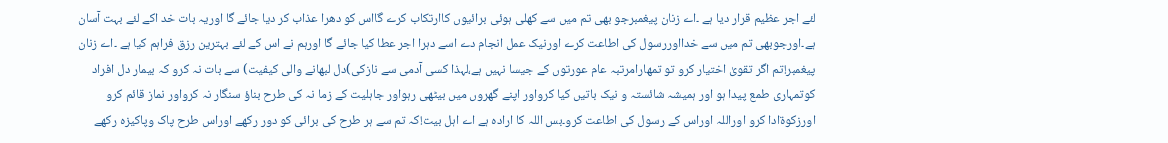لئے اجر عظیم قرار دیا ہے ۔اے زنان پیغمبرجو بھی تم میں سے کھلی ہوئی برائیوں کاارتکاب کرے گااس کو دھرا عذاب کر دیا جائے گا اوریہ بات خد اکے لئے بہت آسان ہے۔اورجوبھی تم میں سے خدااوررسول کی اطاعت کرے اورنیک عمل انجام دے اسے دہرا اجر عطا کیا جائے گا اورہم نے اس کے لئے بہترین رزق فراہم کیا ہے ۔اے زنان پیغمبر!تم اگر تقویٰ اختیار کرو تو تمھارامرتبہ عام عورتوں کے جیسا نہیں ہے،لہذا کسی آدمی سے نازکی)دل لبھانے والی کیفیت) سے بات نہ کرو کہ بیمار دل افراد کوتمہاری طمع پیدا ہو اور ہمیشہ شائستہ و نیک باتیں کیا کرواور اپنے گھروں میں بیٹھی رہواور جاہلیت کے زما نہ کی طرح بناؤ سنگار نہ کرواور نماز قائم کرو اورزکوةادا کرو اوراللہ اوراس کے رسول کی اطاعت کرو۔بس اللہ کا ارادہ ہے اے اہل بیت!کہ تم سے ہر طرح کی برائی کو دور رکھے اوراس طرح پاک وپاکیزہ رکھے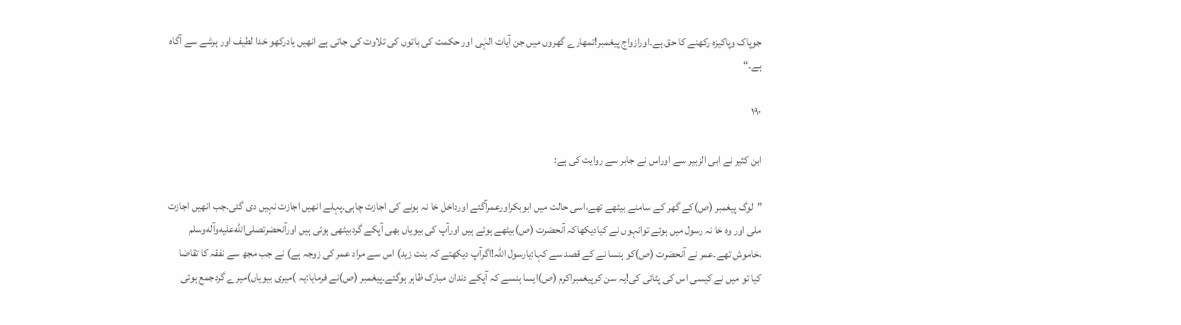جوپاک وپاکیزہ رکھنے کا حق ہے۔اورازواج پیغمبر!تمھارے گھروں میں جن آیات الہٰی اور حکمت کی باتوں کی تلاوت کی جاتی ہے انھیں یادرکھو خدا لطیف اور ہرشے سے آگاہ ہے۔“

۱۹۰

ابن کثیر نے ابی الزبیر سے اوراس نے جابر سے روایت کی ہے:

”لوگ پیغمبر (ص)کے گھر کے سامنے بیٹھے تھے،اسی حالت میں ابوبکراورعمرآگئے اورداخل خا نہ ہونے کی اجازت چاہی۔پہلے انھیں اجازت نہیں دی گئی۔جب انھیں اجازت ملی اور وہ خا نہ رسول میں ہوئے توانہوں نے کیادیکھاکہ آنحضرت (ص)بیٹھے ہوئے ہیں اورآپ کی بیویاں بھی آپکے گردبیٹھی ہوئی ہیں اورآنحضرتصلى‌الله‌عليه‌وآله‌وسلم ،خاموش تھے۔عمر نے آنحضرت (ص)کو ہنسا نے کے قصد سے کہا:یارسول اللہ!اگرآپ دیکھتے کہ بنت زید) اس سے مراد عمر کی زوجہ ہے) نے جب مجھ سے نفقہ کا تقاضا کیا تو میں نے کیسی اس کی پٹائی کی!یہ سن کرپیغمبراکرم (ص)ایسا ہنسے کہ آپکے دندان مبارک ظاہر ہوگئے۔پیغمبر (ص)نے فرمایا:یہ )میری بیویاں)میرے گردجمع ہوئی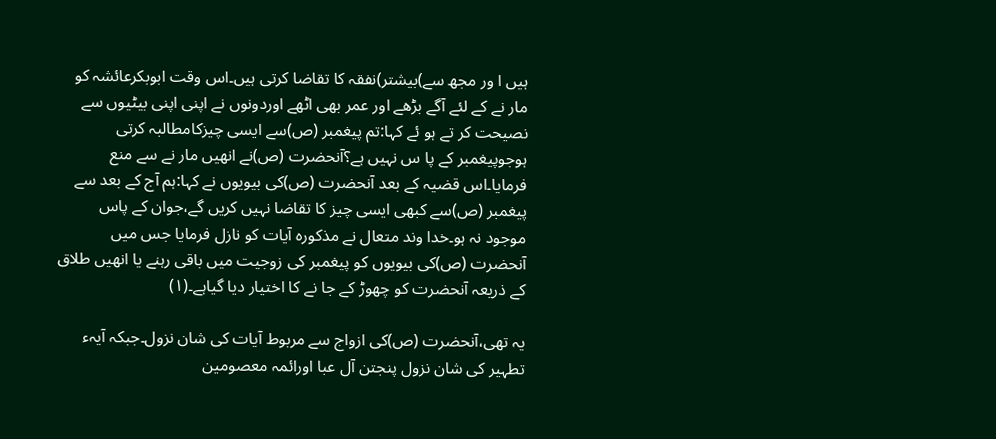ہیں ا ور مجھ سے)بیشتر)نفقہ کا تقاضا کرتی ہیں۔اس وقت ابوبکرعائشہ کو مار نے کے لئے آگے بڑھے اور عمر بھی اٹھے اوردونوں نے اپنی اپنی بیٹیوں سے نصیحت کر تے ہو ئے کہا:تم پیغمبر (ص)سے ایسی چیزکامطالبہ کرتی ہوجوپیغمبر کے پا س نہیں ہے؟آنحضرت (ص)نے انھیں مار نے سے منع فرمایا۔اس قضیہ کے بعد آنحضرت (ص)کی بیویوں نے کہا:ہم آج کے بعد سے پیغمبر (ص)سے کبھی ایسی چیز کا تقاضا نہیں کریں گے،جوان کے پاس موجود نہ ہو۔خدا وند متعال نے مذکورہ آیات کو نازل فرمایا جس میں آنحضرت (ص)کی بیویوں کو پیغمبر کی زوجیت میں باقی رہنے یا انھیں طلاق کے ذریعہ آنحضرت کو چھوڑ کے جا نے کا اختیار دیا گیاہے۔(۱)

یہ تھی،آنحضرت (ص)کی ازواج سے مربوط آیات کی شان نزول۔جبکہ آیہء تطہیر کی شان نزول پنجتن آل عبا اورائمہ معصومین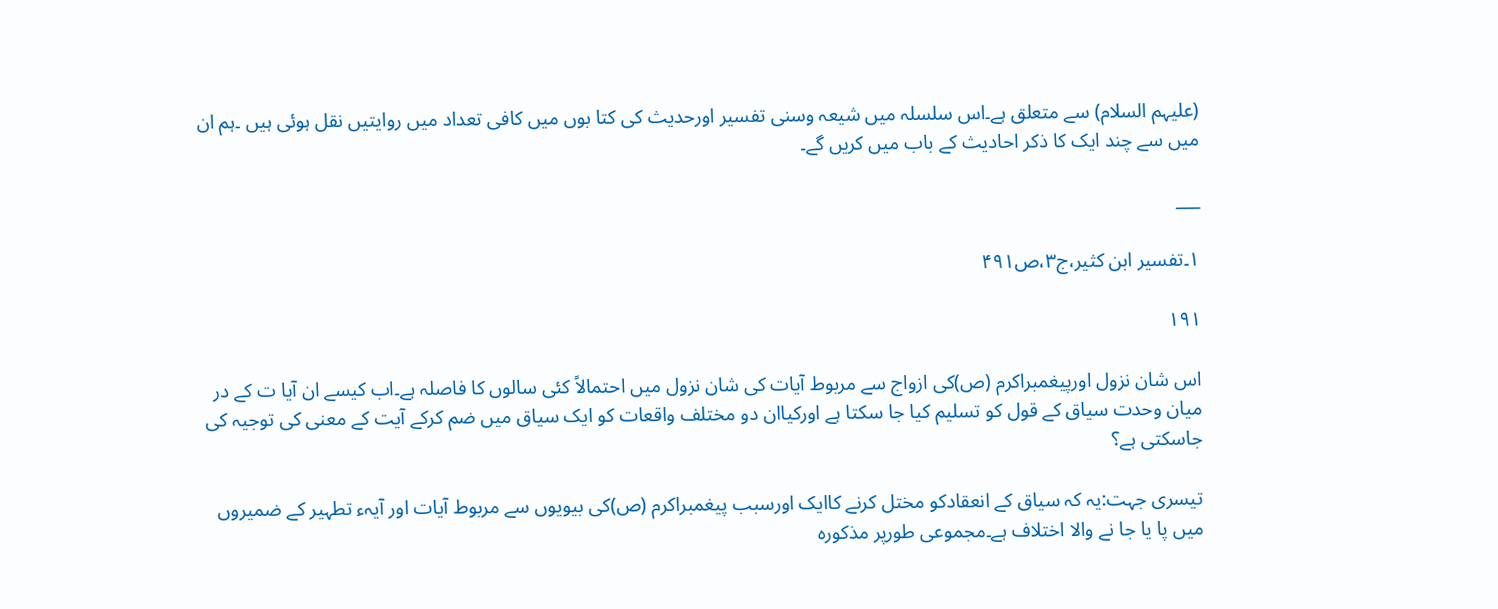(علیہم السلام) سے متعلق ہے۔اس سلسلہ میں شیعہ وسنی تفسیر اورحدیث کی کتا بوں میں کافی تعداد میں روایتیں نقل ہوئی ہیں ۔ہم ان میں سے چند ایک کا ذکر احادیث کے باب میں کریں گے۔

___

۱۔تفسیر ابن کثیر،ج۳،ص۴۹۱

۱۹۱

اس شان نزول اورپیغمبراکرم (ص)کی ازواج سے مربوط آیات کی شان نزول میں احتمالاً کئی سالوں کا فاصلہ ہے۔اب کیسے ان آیا ت کے در میان وحدت سیاق کے قول کو تسلیم کیا جا سکتا ہے اورکیاان دو مختلف واقعات کو ایک سیاق میں ضم کرکے آیت کے معنی کی توجیہ کی جاسکتی ہے؟

تیسری جہت:یہ کہ سیاق کے انعقادکو مختل کرنے کاایک اورسبب پیغمبراکرم (ص)کی بیویوں سے مربوط آیات اور آیہء تطہیر کے ضمیروں میں پا یا جا نے والا اختلاف ہے۔مجموعی طورپر مذکورہ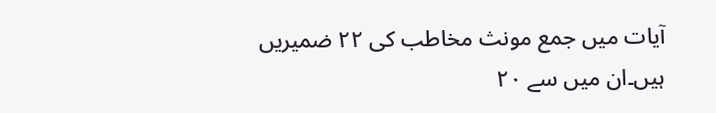آیات میں جمع مونث مخاطب کی ۲۲ ضمیریں ہیں۔ان میں سے ۲۰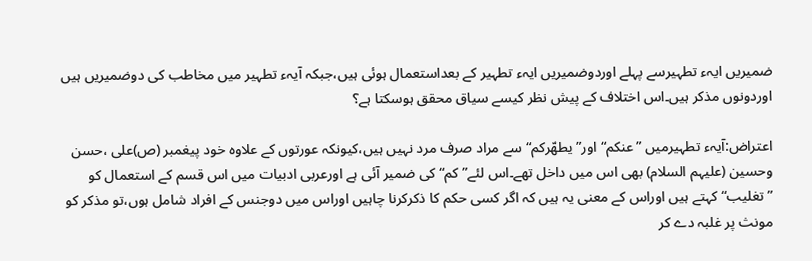ضمیریں ایہء تطہیرسے پہلے اوردوضمیریں ایہء تطہیر کے بعداستعمال ہوئی ہیں،جبکہ آیہء تطہیر میں مخاطب کی دوضمیریں ہیں اوردونوں مذکر ہیں۔اس اختلاف کے پیش نظر کیسے سیاق محقق ہوسکتا ہے؟

اعتراض:آیہء تطہیرمیں ”عنکم“اور”یطھّرکم“سے مراد صرف مرد نہیں ہیں،کیونکہ عورتوں کے علاوہ خود پیغمبر (ص)علی ،حسن وحسین (علیہم السلام) بھی اس میں داخل تھے۔اس لئے”کم“کی ضمیر آئی ہے اورعربی ادبیات میں اس قسم کے استعمال کو ”تغلیب“کہتے ہیں اوراس کے معنی یہ ہیں کہ اگر کسی حکم کا ذکرکرنا چاہیں اوراس میں دوجنس کے افراد شامل ہوں،تو مذکر کو مونث پر غلبہ دے کر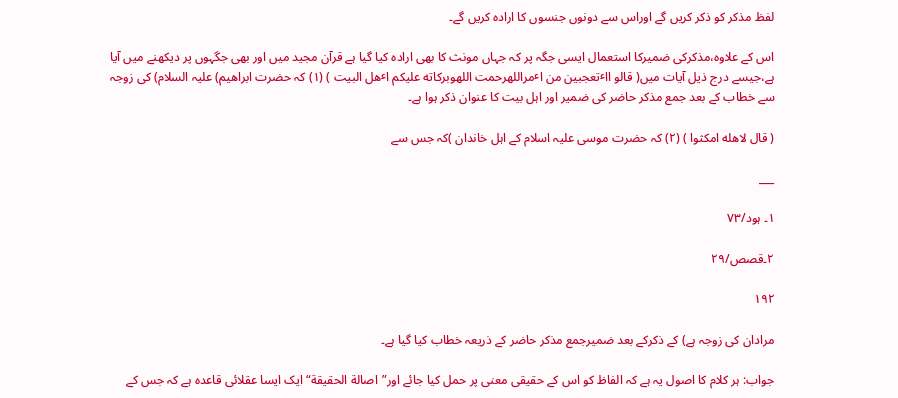لفظ مذکر کو ذکر کریں گے اوراس سے دونوں جنسوں کا ارادہ کریں گے۔

اس کے علاوہ،مذکرکی ضمیرکا استعمال ایسی جگہ پر کہ جہاں مونث کا بھی ارادہ کیا گیا ہے قرآن مجید میں اور بھی جگہوں پر دیکھنے میں آیا ہے،جیسے درج ذیل آیات میں( قالو ااٴتعجبین من اٴمراللهرحمت اللهوبرکاته عليکم اٴهل البیت ) (۱) کہ حضرت ابراھیم) علیہ السلام) کی زوجہ سے خطاب کے بعد جمع مذکر حاضر کی ضمیر اور اہل بیت کا عنوان ذکر ہوا ہے۔

( قال لاهله امکثوا ) (۲) کہ حضرت موسی علیہ اسلام کے اہل خاندان )کہ جس سے

___

۱۔ ہود/۷۳

۲۔قصص/۲۹

۱۹۲

مرادان کی زوجہ ہے) کے ذکرکے بعد ضمیرجمع مذکر حاضر کے ذریعہ خطاب کیا گیا ہے۔

جواب: ہر کلام کا اصول یہ ہے کہ الفاظ کو اس کے حقیقی معنی پر حمل کیا جائے اور”اصالة الحقیقة“ایک ایسا عقلائی قاعدہ ہے کہ جس کے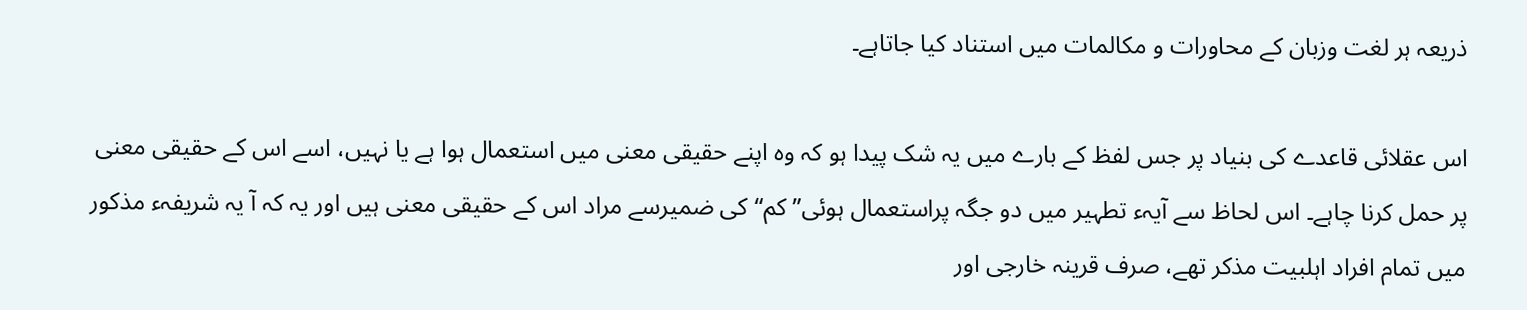ذریعہ ہر لغت وزبان کے محاورات و مکالمات میں استناد کیا جاتاہے۔

اس عقلائی قاعدے کی بنیاد پر جس لفظ کے بارے میں یہ شک پیدا ہو کہ وہ اپنے حقیقی معنی میں استعمال ہوا ہے یا نہیں، اسے اس کے حقیقی معنی پر حمل کرنا چاہے۔ اس لحاظ سے آیہء تطہیر میں دو جگہ پراستعمال ہوئی”کم“کی ضمیرسے مراد اس کے حقیقی معنی ہیں اور یہ کہ آ یہ شریفہء مذکور میں تمام افراد اہلبیت مذکر تھے، صرف قرینہ خارجی اور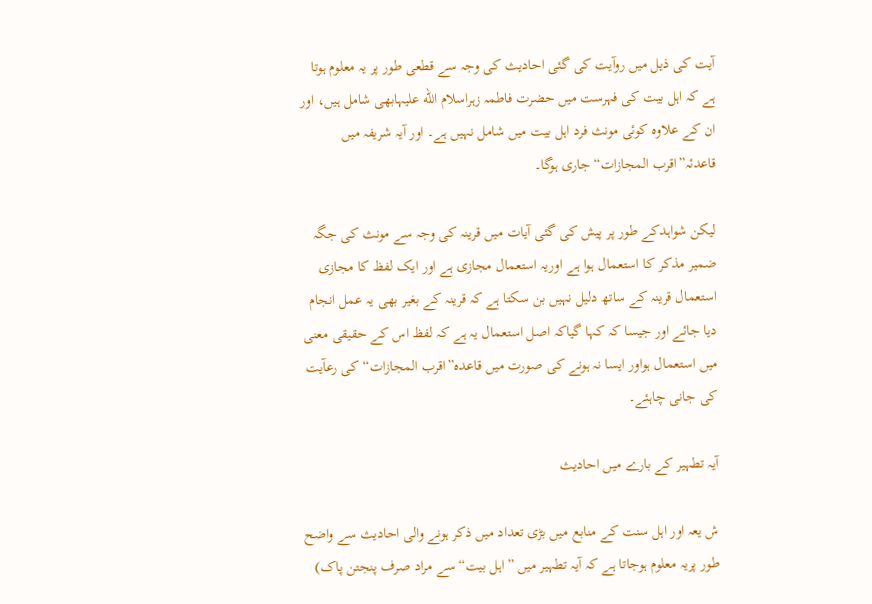آیت کی ذیل میں روآیت کی گئی احادیث کی وجہ سے قطعی طور پر یہ معلوم ہوتا ہے کہ اہل بیت کی فہرست میں حضرت فاطمہ زہراسلام الله علیہابھی شامل ہیں، اور ان کے علاوہ کوئی مونث فرد اہل بیت میں شامل نہیں ہے۔ اور آیہ شریفہ میں قاعدئہ”اقرب المجازات“جاری ہوگا۔

لیکن شواہدکے طور پر پیش کی گئی آیات میں قرینہ کی وجہ سے مونث کی جگہ ضمیر مذکر کا استعمال ہوا ہے اوریہ استعمال مجازی ہے اور ایک لفظ کا مجازی استعمال قرینہ کے ساتھ دلیل نہیں بن سکتا ہے کہ قرینہ کے بغیر بھی یہ عمل انجام دیا جائے اور جیسا کہ کہا گیاکہ اصل استعمال یہ ہے کہ لفظ اس کے حقیقی معنی میں استعمال ہواور ایسا نہ ہونے کی صورت میں قاعدہ”اقرب المجازات“کی رعآیت کی جانی چاہئے۔

آیہ تطہیر کے بارے میں احادیث

ش یعہ اور اہل سنت کے منابع میں بڑی تعداد میں ذکر ہونے والی احادیث سے واضح طور پریہ معلوم ہوجاتا ہے کہ آیہ تطہیر میں ”اہل بیت“سے مراد صرف پنجتن پاک)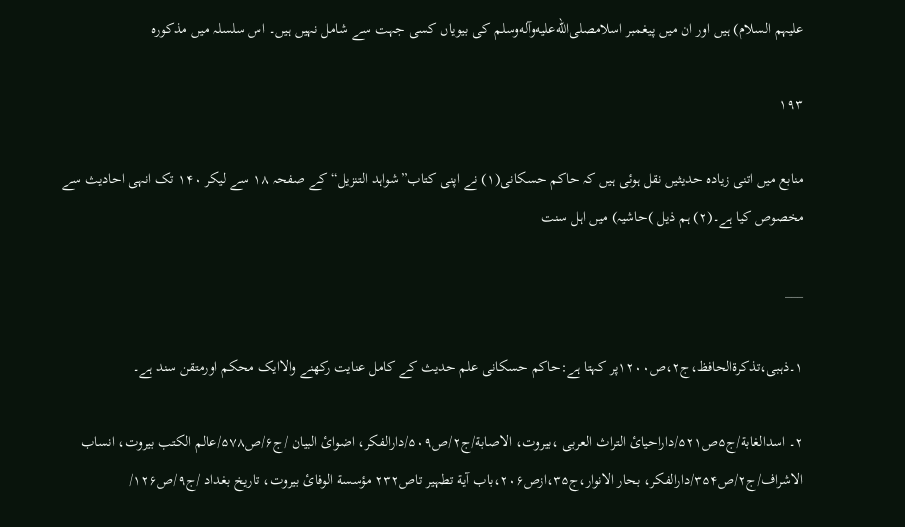علیہم السلام) ہیں اور ان میں پیغمبر اسلامصلى‌الله‌عليه‌وآله‌وسلم کی بیویاں کسی جہت سے شامل نہیں ہیں۔ اس سلسلہ میں مذکورہ

۱۹۳

منابع میں اتنی زیادہ حدیثیں نقل ہوئی ہیں کہ حاکم حسکانی(۱) نے اپنی کتاب”شواہد التنزیل“ کے صفحہ ۱۸ سے لیکر ۱۴۰ تک انہی احادیث سے مخصوص کیا ہے۔(۲) ہم ذیل )حاشیہ) میں اہل سنت

___

۱۔ذہبی،تذکرةالحافظ،ج۲،ص۱۲۰۰پر کہتا ہے:حاکم حسکانی علم حدیث کے کامل عنایت رکھنے والاایک محکم اورمتقن سند ہے۔

۲۔ اسدالغابة/ج۵ص۵۲۱/داراحیائ التراث العربی ،بیروت، الاصابة/ج۲/ص۵۰۹/دارالفکر، اضوائ البیان /ج۶/ص۵۷۸/عالم الکتب بیروت، انساب الاشراف/ج۲/ص۳۵۴/دارالفکر، بحار الانوار،ج۳۵،ازص۲۰۶،باب آیة تطہیر تاص۲۳۲ مؤسسة الوفائ بیروت، تاریخ بغداد /ج۹/ص۱۲۶/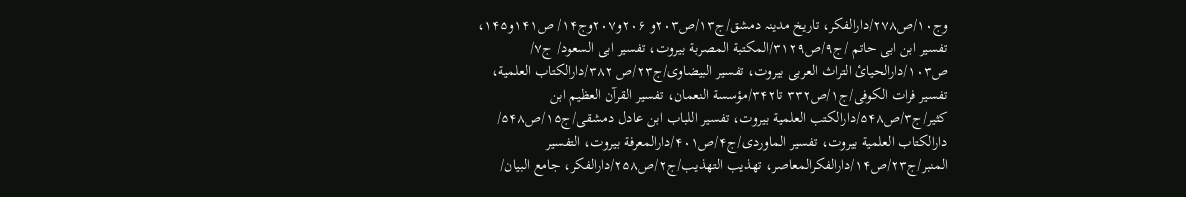وج۱۰/ص۲۷۸/دارالفکر، تاریخ مدینہ دمشق/ج۱۳/ص۲۰۳و ۲۰۶و۲۰۷وج۱۴/ ص۱۴۱و۱۴۵، تفسیر ابن ابی حاتم /ج۹/ص۳۱۲۹/المکتبة المصربة بیروت، تفسیر ابی السعود/ ج۷/ ص۱۰۳/دارالحیائ التراث العربی بیروت، تفسیر البیضاوی/ج۲۳/ص ۳۸۲/دارالکتاب العلمیة، تفسیر فرات الکوفی/ج۱/ص۳۳۲ تا۳۴۲/مؤسسة النعمان، تفسیر القرآن العظیم ابن کثیر/ج۳/ص۵۴۸/دارالکتب العلمیة بیروت، تفسیر اللباب ابن عادل دمشقی/ج۱۵/ص۵۴۸/ دارالکتاب العلمیة بیروت، تفسیر الماوردی/ج۴/ص۴۰۱/دارالمعرفة بیروت، التفسیر المنبر/ج۲۳/ص۱۴/دارالفکرالمعاصر، تھذیب التھذیب/ج۲/ص۲۵۸/دارالفکر، جامع البیان/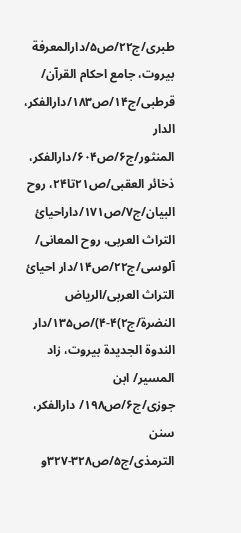طبری/ج۲۲/ص۵/دارالمعرفة بیروت، جامع احکام القرآن/ قرطبی/ج۱۴/ص۱۸۳/دارالفکر، الدار المنثور/ج۶/ص۶۰۴/دارالفکر، ذخائر العقبی/ص۲۱تا۲۴، روح البیان/ج۷/ص۱۷۱/داراحیائ التراث العربی، روح المعانی/ آلوسی/ج۲۲/ص۱۴/دار احیائ التراث العربی/الریاض النضرة/ج۲)۴-۴)/ص۱۳۵/دار الندوة الجدیدة بیروت، زاد المسیر/ ابن جوزی/ج۶/ص۱۹۸/ دارالفکر، سنن الترمذی/ج۵/ص۳۲۸-۳۲۷و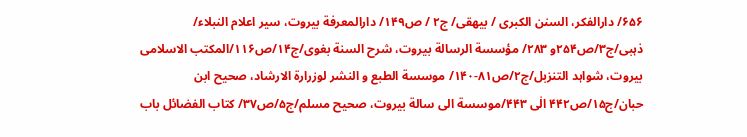۶۵۶/ دارالفکر، السنن الکبری / بیھقی/ ج۲ / ص۱۴۹/ دارالمعرفة بیروت، سیر اعلام النبلاء/ ذہبی/ج۳/ص۲۵۴و ۲۸۳/ مؤسسة الرسالة بیروت، شرح السنة بغوی/ج۱۴/ص۱۱۶/المکتب الاسلامی بیروت، شواہد التنزبل/ج۲/ص۸۱-۱۴۰/ موسسة الطبع و النشر لوزرارة الارشاد، صحیح ابن حبان/ج۱۵/ص۴۴۲ الٰی ۴۴۳/موسسة الی سالة بیروت، صحیح مسلم/ج۵/ص۳۷/ کتاب الفضائل باب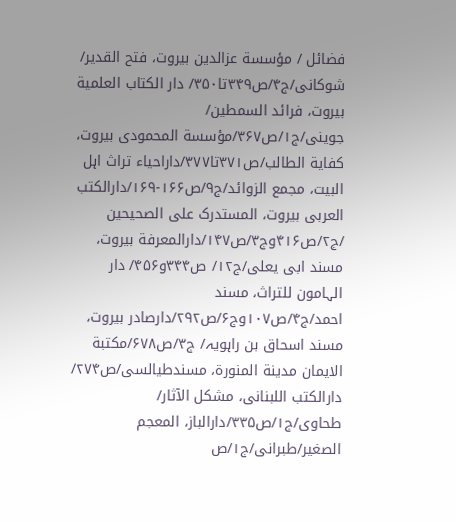فضائل / مؤسسة عزالدین بیروت، فتح القدیر/ شوکانی/ج۴/ص۳۴۹تا۳۵۰/ دار الکتاب العلمیة بیروت، فرائد السمطین/ جوینی/ج۱/ص۳۶۷/مؤسسة المحمودی بیروت، کفایة الطالب/ص۳۷۱تا۳۷۷/داراحیاء تراث اہل البیت، مجمع الزوائد/ج۹/ص۱۶۶-۱۶۹/دارالکتب العربی بیروت، المستدرک علی الصحیحین /ج۲/ص۴۱۶وج۳/ص۱۴۷/دارالمعرفة بیروت، مسند ابی یعلی/ج۱۲/ ص۳۴۴و۴۵۶/ دار الہامون للتراث، مسند احمد/ج۴/ص۱۰۷وج۶/ص۲۹۲/دارصادر بیروت، مسند اسحاق بن راہویہ/ ج۳/ص۶۷۸/مکتبة الایمان مدینة المنورة، مسندطیالسی/ص۲۷۴/ دارالکتب اللبنانی، مشکل الآثار/ طحاوی/ج۱/ص۳۳۵/دارالباز، المعجم الصغیر/طبرانی/ج۱/ص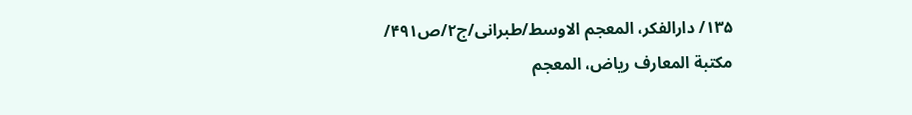۱۳۵/ دارالفکر، المعجم الاوسط/طبرانی/ج۲/ص۴۹۱/ مکتبة المعارف ریاض، المعجم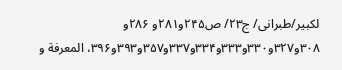لکبیر/طبرانی/ ج۲۳/ ص۲۴۵و۲۸۱و ۲۸۶و ۳۰۸و۳۲۷و۳۳۰و۳۳۳و۳۳۴و۳۳۷و۳۵۷و۳۹۳و۳۹۶، المعرفة و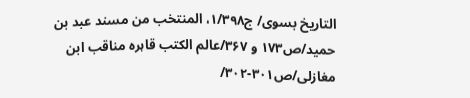التاریخ بسوی/ ج۱/۳۹۸، المنتخب من مسند عبد بن حمید/ص۱۷۳ و ۳۶۷/عالم الکتب قاہرہ مناقب ابن مغازلی/ص۳۰۱-۳۰۲/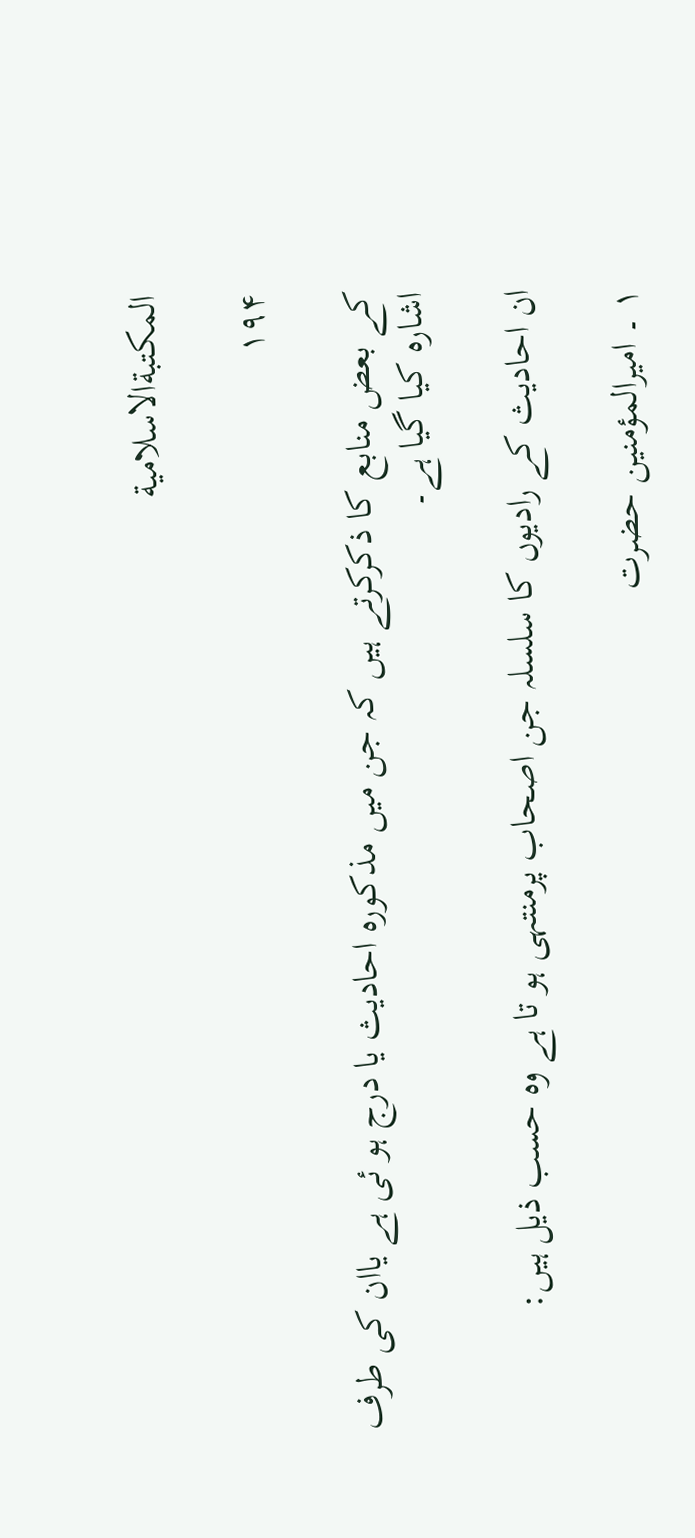المکتبةالاسلامیة

۱۹۴

کے بعض منابع کا ذکرکرتے ہیں کہ جن میں مذکورہ احادیث یا درج ہو ئی ہے یاان کی طرف اشارہ کیا گیا ہے۔

ان احادیث کے رادیوں کا سلسلہ جن اصحاب پرمنتہی ہو تا ہے وہ حسب ذیل ہیں:

۱ ۔ امیرالمؤمنین حضرت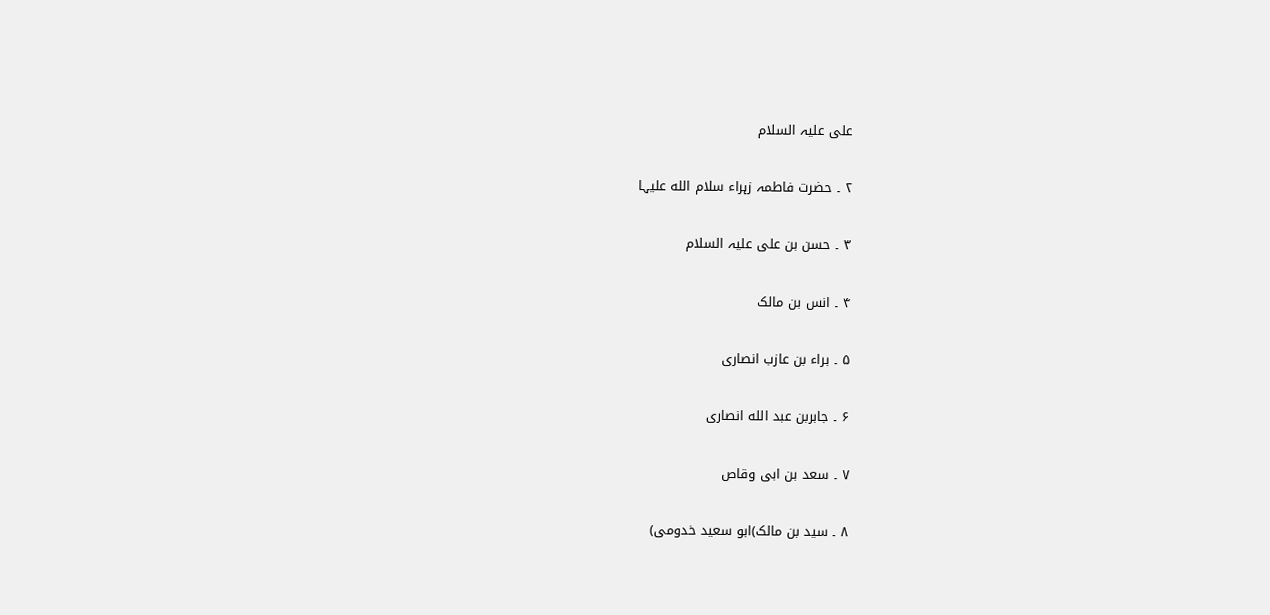علی علیہ السلام

۲ ۔ حضرت فاطمہ زہراء سلام الله علیہا

۳ ۔ حسن بن علی علیہ السلام

۴ ۔ انس بن مالک

۵ ۔ براء بن عازب انصاری

۶ ۔ جابربن عبد الله انصاری

۷ ۔ سعد بن ابی وقاص

۸ ۔ سید بن مالک)ابو سعید خدومی)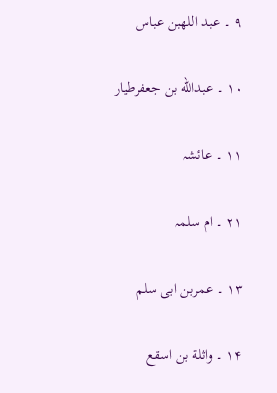۹ ۔ عبد اللهبن عباس

۱۰ ۔ عبدالله بن جعفرطیار

۱۱ ۔ عائشہ

۲۱ ۔ ام سلمہ

۱۳ ۔ عمربن ابی سلم

۱۴ ۔ واثلة بن اسقع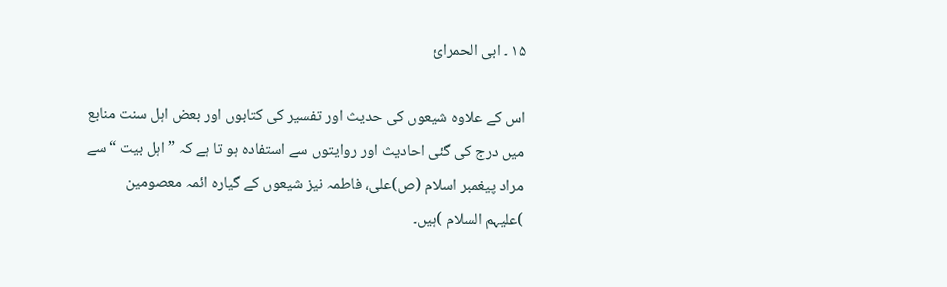۱۵ ۔ ابی الحمرائ

اس کے علاوہ شیعوں کی حدیث اور تفسیر کی کتابوں اور بعض اہل سنت منابع میں درج کی گئی احادیث اور روایتوں سے استفادہ ہو تا ہے کہ ” اہل بیت “سے مراد پیغمبر اسلام (ص)علی، فاطمہ نیز شیعوں کے گیارہ ائمہ معصومین )علیہم السلام )ہیں۔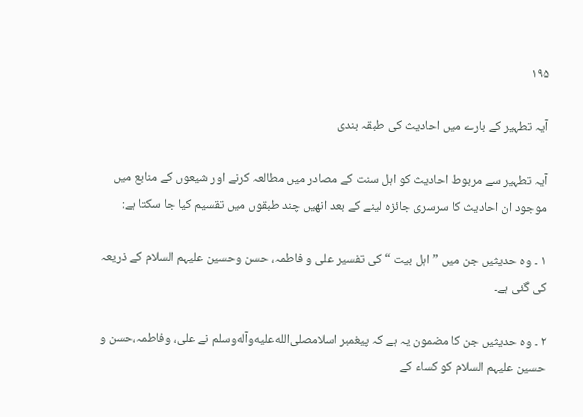۱۹۵

آیہ تطہیر کے بارے میں احادیث کی طبقہ بندی

آیہ تطہیر سے مربوط احادیث کو اہل سنت کے مصادر میں مطالعہ کرنے اور شیعوں کے منابع میں موجود ان احادیث کا سرسری جائزہ لینے کے بعد انھیں چند طبقوں میں تقسیم کیا جا سکتا ہے:

۱ ۔ وہ حدیثیں جن میں ” اہل بیت “ کی تفسیر علی و فاطمہ، حسن وحسین علیہم السلام کے ذریعہ کی گئی ہے۔

۲ ۔ وہ حدیثیں جن کا مضمون یہ ہے کہ پیغمبر اسلامصلى‌الله‌عليه‌وآله‌وسلم نے علی، وفاطمہ،حسن و حسین علیہم السلام کو کساء کے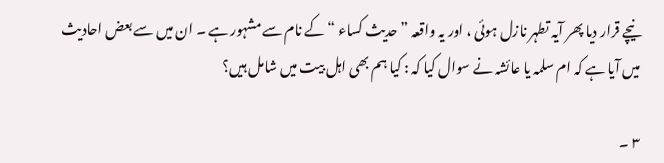نیچے قرار دیا پھر آیہ تطہر نازل ہوئی ، اور یہ واقعہ ” حدیث کساء “ کے نام سے مشہور ہے ۔ ان میں سے بعض احادیث میں آیا ہے کہ ام سلمہ یا عائشہ نے سوال کیا کہ : کیا ہم بھی اہل بیت میں شامل ہیں؟

۳ ۔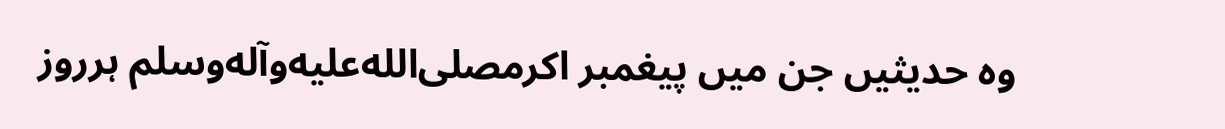وہ حدیثیں جن میں پیغمبر اکرمصلى‌الله‌عليه‌وآله‌وسلم ہرروز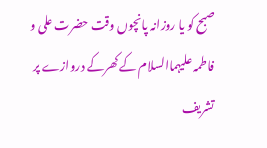صبح کو یا روزانہ پانچوں وقت حضرت علی و فاطمہ علیہماالسلام کے کھرکے دروازے پر تشریف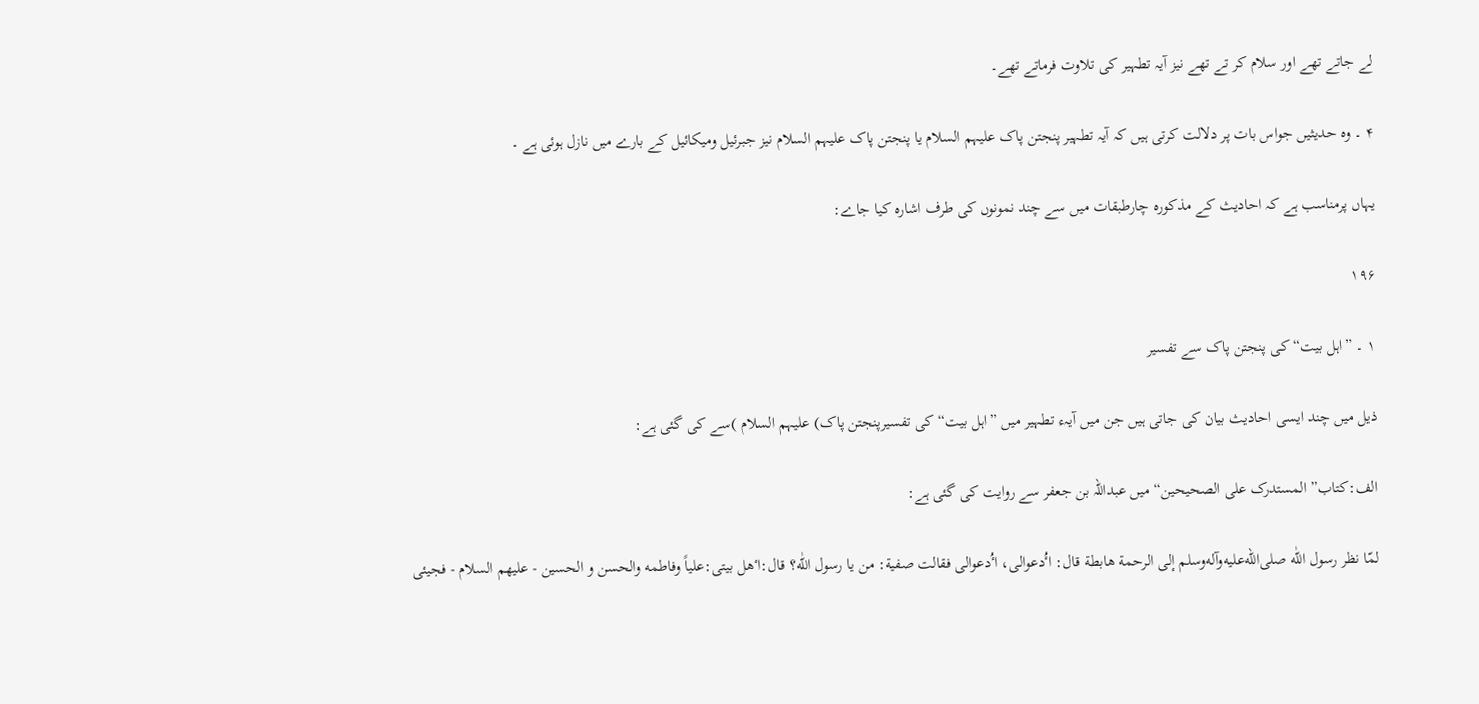لے جاتے تھے اور سلام کر تے تھے نیز آیہ تطہیر کی تلاوت فرماتے تھے۔

۴ ۔ وہ حدیثیں جواس بات پر دلالت کرتی ہیں کہ آیہ تطہیر پنجتن پاک علیہم السلام یا پنجتن پاک علیہم السلام نیز جبرئیل ومیکائیل کے بارے میں نازل ہوئی ہے ۔

یہاں پرمناسب ہے کہ احادیث کے مذکورہ چارطبقات میں سے چند نمونوں کی طرف اشارہ کیا جاے:

۱۹۶

۱ ۔ ”اہل بیت“کی پنجتن پاک سے تفسیر

ذیل میں چند ایسی احادیث بیان کی جاتی ہیں جن میں آیہء تطہیر میں ”اہل بیت“کی تفسیرپنجتن پاک) علیہم السلام )سے کی گئی ہے:

الف:کتاب”المستدرک علی الصحیحین“میں عبداللہ بن جعفر سے روایت کی گئی ہے:

لمّا نظر رسول اللّٰه صلى‌الله‌عليه‌وآله‌وسلم إلی الرحمة هابطة قال: اٴُدعوالی، اٴُدعوالی فقالت صفیة: من یا رسول اللّٰه؟ قال:اٴهل بیتی:علیاً وفاطمه والحسن و الحسین - علیهم السلام - فجیئی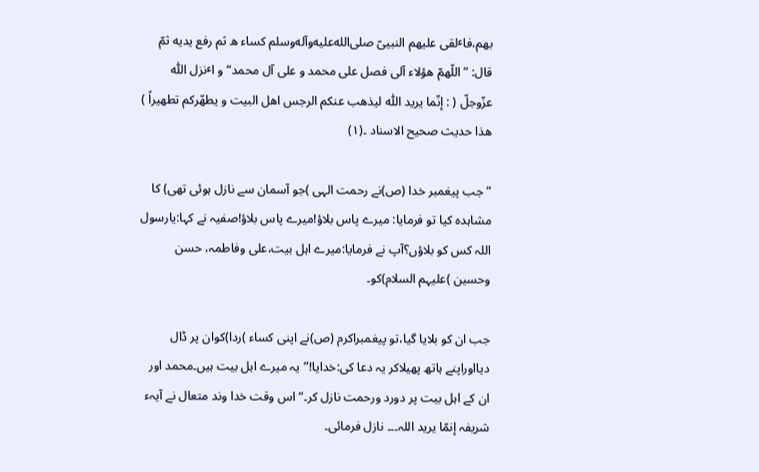بهم،فاٴلقی علیهم النبییّ صلى‌الله‌عليه‌وآله‌وسلم کساء ه ثم رفع یدیه ثمّ قال: ”اللّهمّ هؤلاء آلی فصل علی محمد و علی آل محمد“ و اٴنزل اللّٰه عزّوجلّ ( : إنّما یرید اللّٰه لیذهب عنکم الرجس اهل البیت و یطهّرکم تطهیراً ) هذا حدیث صحیح الاسناد ۔(۱)

”جب پیغمبر خدا (ص)نے رحمت الہی )جو آسمان سے نازل ہوئی تھی) کا مشاہدہ کیا تو فرمایا: میرے پاس بلاؤ!میرے پاس بلاؤ!صفیہ نے کہا:یارسول اللہ کس کو بلاؤں؟آپ نے فرمایا:میرے اہل بیت،علی وفاطمہ، حسن وحسین )علیہم السلام)کو۔

جب ان کو بلایا گیا،تو پیغمبراکرم (ص)نے اپنی کساء )ردا)کوان پر ڈال دیااوراپنے ہاتھ پھیلاکر یہ دعا کی:خدایا!”یہ میرے اہل بیت ہیں۔محمد اور ان کے اہل بیت پر دورد ورحمت نازل کر۔“اس وقت خدا وند متعال نے آیہء شریفہ إنمّا یرید اللہ۔۔۔ نازل فرمائی۔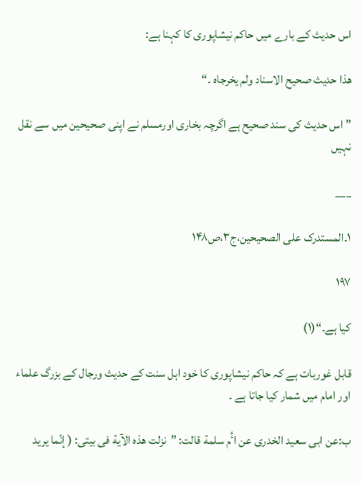اس حدیث کے بارے میں حاکم نیشاپوری کا کہنا ہے:

هذا حدیث صحیح الاسناد ولم یخرجاه ۔“

”اس حدیث کی سند صحیح ہے اگرچہ بخاری اورمسلم نے اپنی صحیحین میں سے نقل نہیں

___

۱۔المستدرک علی الصحیحین،ج۳،ص۱۴۸

۱۹۷

کیا ہے۔“(۱)

قابل غوربات ہے کہ حاکم نیشاپوری کا خود اہل سنت کے حدیث ورجال کے بزرگ علماء اور امام میں شمار کیا جاتا ہے ۔

ب:عن ابی سعید الخدری عن اٴُم سلمة قالت: ”نزلت هذه الآیة فی بیتی: ( إنّما یرید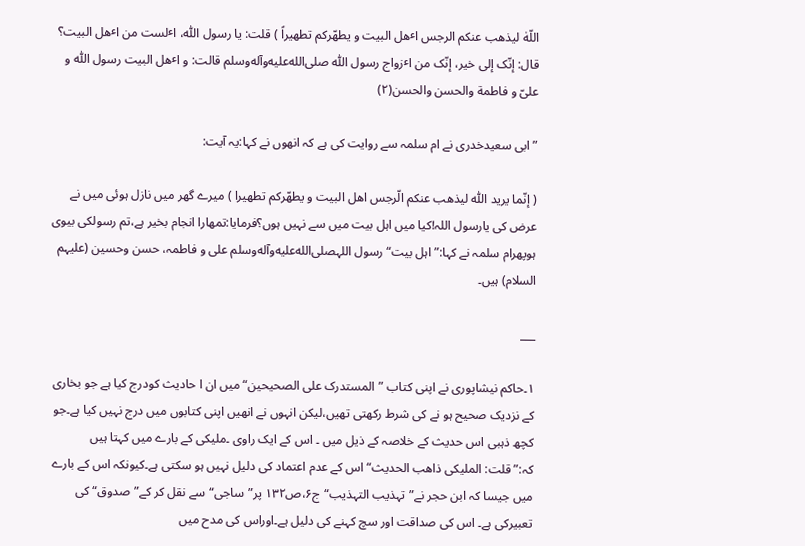اللّهٰ لیذهب عنکم الرجس اٴهل البیت و یطهّرکم تطهیراً ) قلت: یا رسول اللّٰه، اٴلست من اٴهل البیت؟ قال: إنّک إلی خیر، إنّک من اٴزواج رسول اللّٰه صلى‌الله‌عليه‌وآله‌وسلم قالت: و اٴهل البیت رسول اللّٰه و علیّ و فاطمة والحسن والحسن(۲)

”ابی سعیدخدری نے ام سلمہ سے روایت کی ہے کہ انھوں نے کہا:یہ آیت:

( إنّما یرید اللّٰه لیذهب عنکم الّرجس اهل البیت و یطهّرکم تطهیرا ) میرے گھر میں نازل ہوئی میں نے عرض کی یارسول اللہ!کیا میں اہل بیت میں سے نہیں ہوں؟فرمایا:تمھارا انجام بخیر ہے،تم رسولکی بیوی ہوپھرام سلمہ نے کہا:”اہل بیت“رسول اللہصلى‌الله‌عليه‌وآله‌وسلم علی و فاطمہ، حسن وحسین (علیہم السلام) ہیں۔

___

۱۔حاکم نیشاپوری نے اپنی کتاب ”المستدرک علی الصحیحین“میں ان ا حادیث کودرج کیا ہے جو بخاری کے نزدیک صحیح ہو نے کی شرط رکھتی تھیں،لیکن انہوں نے انھیں اپنی کتابوں میں درج نہیں کیا ہے۔جو کچھ ذہبی اس حدیث کے خلاصہ کے ذیل میں ۔ اس کے ایک راوی ۔ملیکی کے بارے میں کہتا ہیں کہ:”قلت: الملیکی ذاھب الحدیث“اس کے عدم اعتماد کی دلیل نہیں ہو سکتی ہے۔کیونکہ اس کے بارے میں جیسا کہ ابن حجر نے”تہذیب التہذیب“ج۶،ص۱۳۲ پر”ساجی“سے نقل کر کے”صدوق“ کی تعبیرکی ہے۔ اس کی صداقت اور سچ کہنے کی دلیل ہے۔اوراس کی مدح میں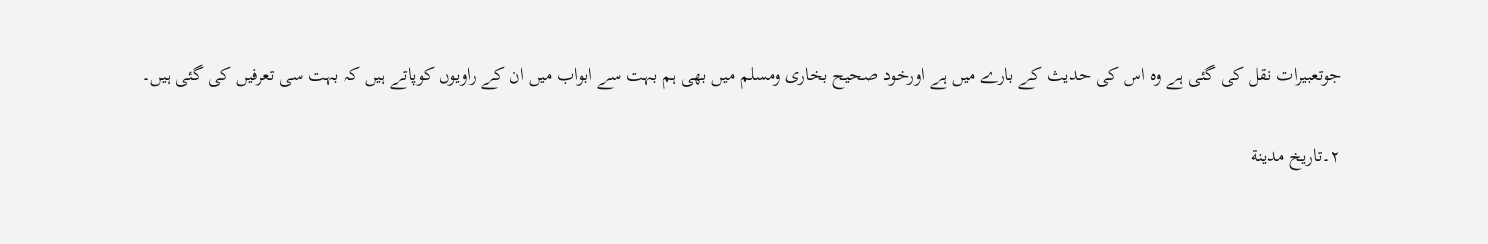جوتعبیرات نقل کی گئی ہے وہ اس کی حدیث کے بارے میں ہے اورخود صحیح بخاری ومسلم میں بھی ہم بہت سے ابواب میں ان کے راویوں کوپاتے ہیں کہ بہت سی تعرفیں کی گئی ہیں۔

۲۔تاریخ مدینة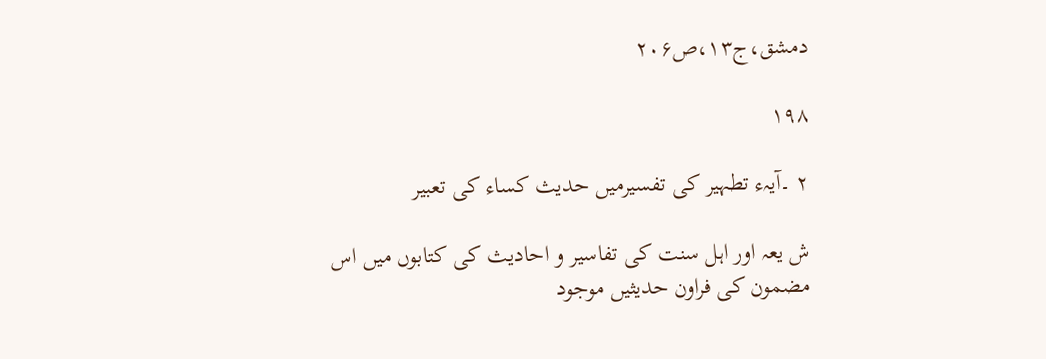دمشق،ج۱۳،ص۲۰۶

۱۹۸

۲ ۔آیہء تطہیر کی تفسیرمیں حدیث کساء کی تعبیر

ش یعہ اور اہل سنت کی تفاسیر و احادیث کی کتابوں میں اس مضمون کی فراون حدیثیں موجود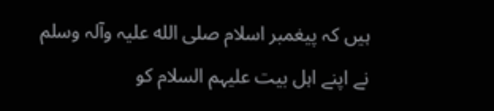ہیں کہ پیغمبر اسلام صلی الله علیہ وآلہ وسلم نے اپنے اہل بیت علیہم السلام کو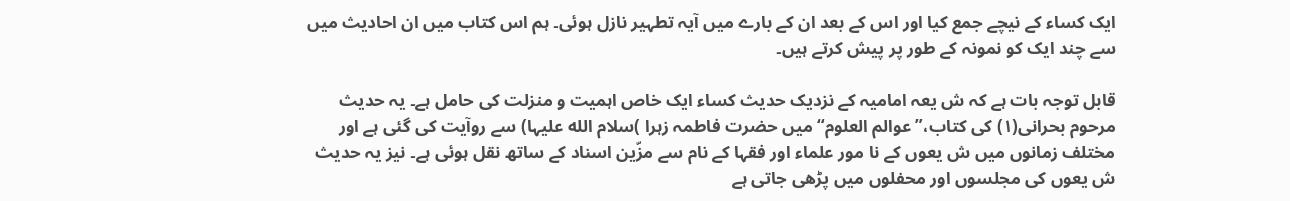ایک کساء کے نیچے جمع کیا اور اس کے بعد ان کے بارے میں آیہ تطہیر نازل ہوئی۔ ہم اس کتاب میں ان احادیث میں سے چند ایک کو نمونہ کے طور پر پیش کرتے ہیں۔

قابل توجہ بات ہے کہ ش یعہ امامیہ کے نزدیک حدیث کساء ایک خاص اہمیت و منزلت کی حامل ہے۔ یہ حدیث مرحوم بحرانی(۱) کی کتاب،”عوالم العلوم“میں حضرت فاطمہ زہرا )سلام الله علیہا) سے روآیت کی گئی ہے اور مختلف زمانوں میں ش یعوں کے نا مور علماء اور فقہا کے نام سے مزّین اسناد کے ساتھ نقل ہوئی ہے۔ نیز یہ حدیث ش یعوں کی مجلسوں اور محفلوں میں پڑھی جاتی ہے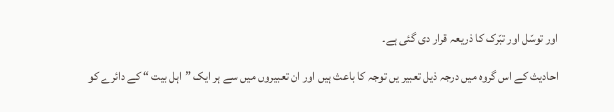اور توسّل اور تبّرک کا ذریعہ قرار دی گئی ہے۔

احادیث کے اس گروہ میں درجہ ذیل تعبیر یں توجہ کا باعث ہیں اور ان تعبیروں میں سے ہر ایک ”اہل بیت “ کے دائرے کو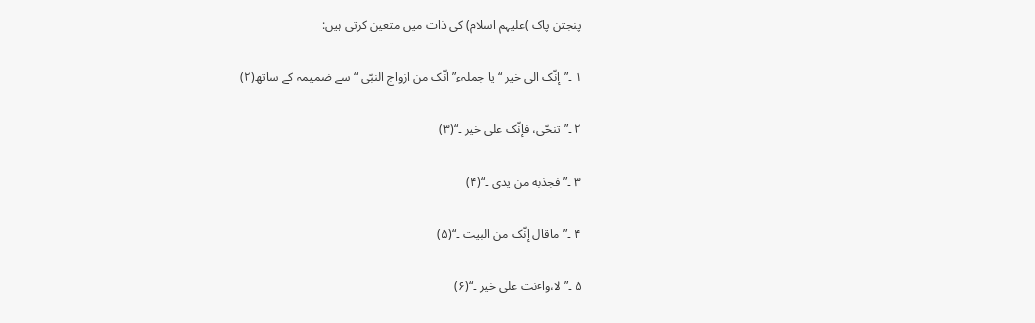پنجتن پاک )علیہم اسلام) کی ذات میں متعین کرتی ہیں:

۱ ۔”إنّک الی خیر “ یا جملہء”انّک من ازواج النبّی “ سے ضمیمہ کے ساتھ(۲)

۲ ۔”تنحّی، فإنّک علی خیر ۔“(۳)

۳ ۔”فجذبه من یدی ۔“(۴)

۴ ۔”ماقال إنّک من البیت ۔“(۵)

۵ ۔”لا،واٴنت علی خیر ۔“(۶)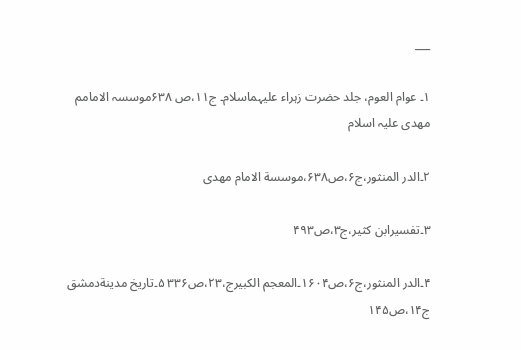___

۱۔ عوام العوم، جلد حضرت زہراء علیہماسلام۔ ج۱۱،ص ۶۳۸موسسہ الامامم مھدی علیہ اسلام

۲۔الدر المنثور،ج۶،ص۶۳۸،موسسة الامام مھدی

۳۔تفسیرابن کثیر،ج۳،ص۴۹۳

۴۔الدر المنثور،ج۶،ص۱۶۰۴۔المعجم الکبیرج،۲۳،ص۳۳۶ ۵۔تاریخ مدینةدمشق ج۱۴،ص۱۴۵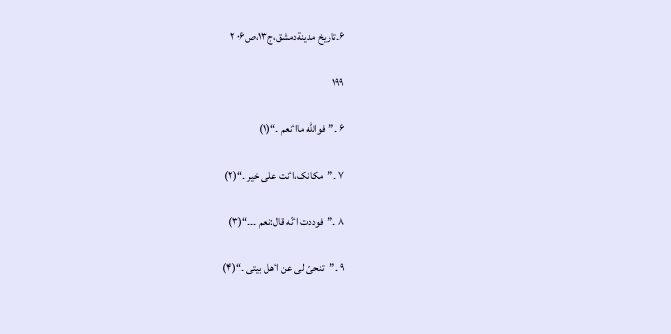۶۔تاریخ مدینةدمشق،ج۱۳،ص۰۶ ۲

۱۹۹

۶ ۔”فواللّٰه مااٴنعم ۔“(۱)

۷ ۔”مکانک،اٴنت علی خیر ۔“(۲)

۸ ۔”فوددت اٴنّه قال:نعم ۔۔۔“(۳)

۹ ۔”تنحیّ لی عن اٴهل بیتی ۔“(۴)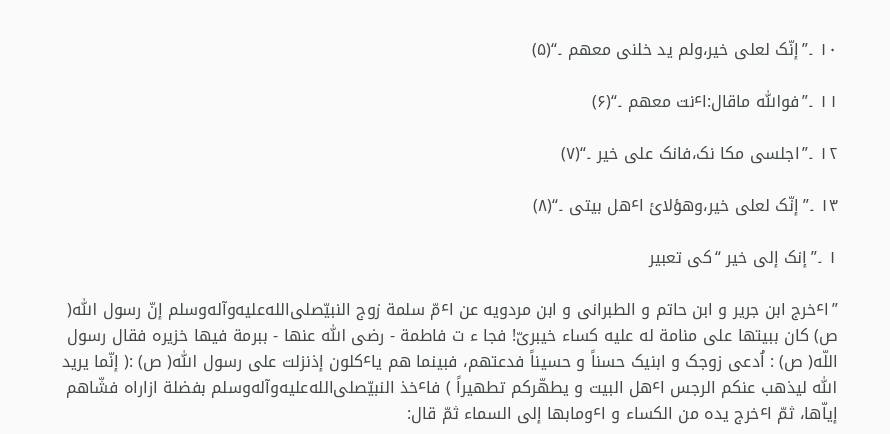۱۰ ۔”إنّک لعلی خیر،ولم ید خلنی معهم ۔“(۵)

۱۱ ۔”فواللّٰه ماقال:اٴنت معهم ۔“(۶)

۱۲ ۔”اجلسی مکا نک،فانک علی خیر ۔“(۷)

۱۳ ۔”إنّک لعلی خیر،وهؤلائ اٴهل بیتی ۔“(۸)

۱ ۔”إنک إلی خیر “کی تعبیر

”اٴخرج ابن جریر و ابن حاتم و الطبرانی و ابن مردویه عن اٴمّ سلمة زوج النبیّصلى‌الله‌عليه‌وآله‌وسلم إنّ رسول اللّٰه( ص) کان ببیتها علی منامة له علیه کساء خیبریّ! فجا ء ت فاطمة - رضی اللّٰه عنها - ببرمة فیها خزیره فقال رسول اللّه( ص) : اُدعی زوجک و ابنیک حسناً و حسیناً فدعتهم، فبینما هم یاٴکلون إذنزلت علی رسول اللّٰه( ص) :( إنّما یرید اللّٰه لیذهب عنکم الرجس اٴهل البیت و یطهّرکم تطهیراً ) فاٴخذ النبیّصلى‌الله‌عليه‌وآله‌وسلم بفضلة ازاراه فشّاهم إیاّها، ثمّ اٴخرج یده من الکساء و اٴومابها إلی السماء ثمّ قال: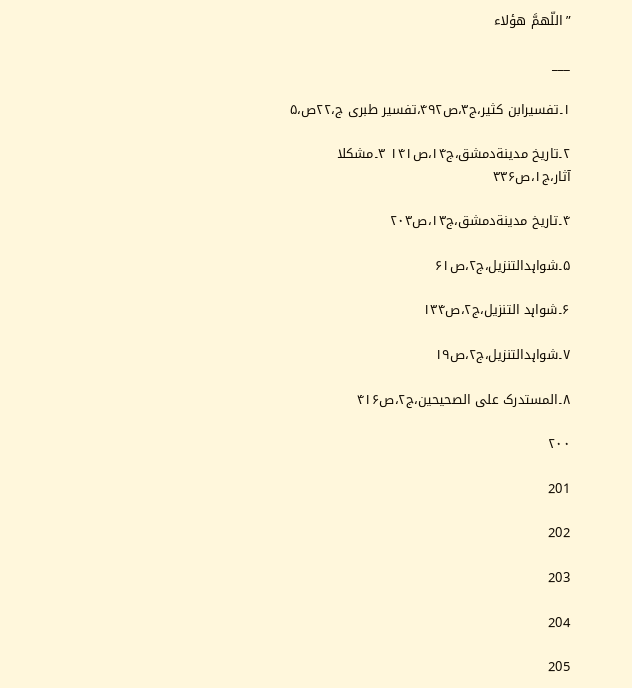”اللّهمَّ هؤلاء

___

۱۔تفسیرابن کثیر،ج۳،ص۴۹۲،تفسیر طبری ج،۲۲ص،۵

۲۔تاریخ مدینةدمشق،ج۱۴،ص۱۴۱ ۳۔مشکلا آثار،ج۱،ص۳۳۶

۴۔تاریخ مدینةدمشق،ج۱۳،ص۲۰۳

۵۔شواہدالتنزیل،ج۲،ص۶۱

۶۔شواہد التنزیل،ج۲،ص۱۳۴

۷۔شواہدالتنزیل،ج۲،ص۱۹

۸۔المستدرک علی الصحیحین،ج۲،ص۴۱۶

۲۰۰

201

202

203

204

205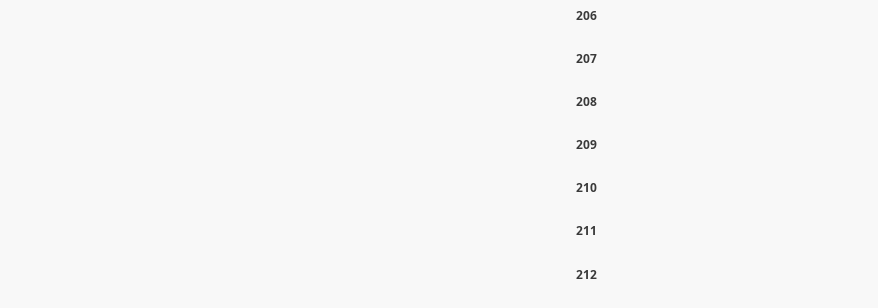206

207

208

209

210

211

212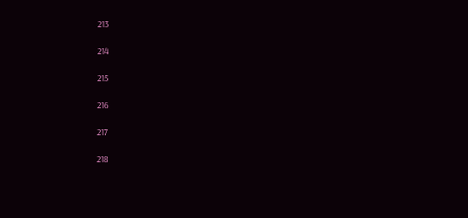213

214

215

216

217

218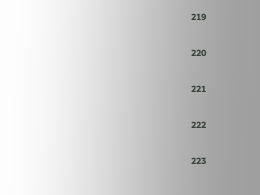219

220

221

222

223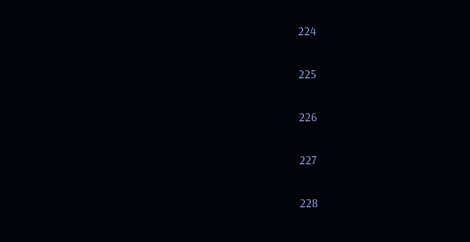224

225

226

227

228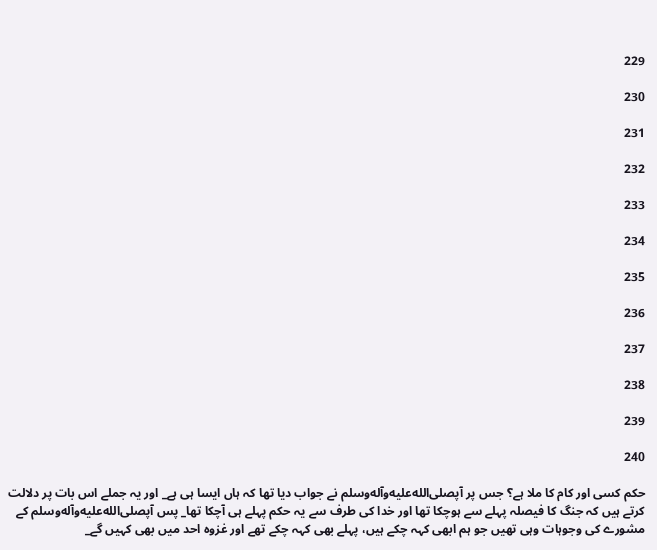229

230

231

232

233

234

235

236

237

238

239

240

حکم کسی اور کام کا ملا ہے؟ جس پر آپصلى‌الله‌عليه‌وآله‌وسلم نے جواب دیا تھا کہ ہاں ایسا ہی ہے_ اور یہ جملے اس بات پر دلالت کرتے ہیں کہ جنگ کا فیصلہ پہلے سے ہوچکا تھا اور خدا کی طرف سے یہ حکم پہلے ہی آچکا تھا_ پس آپصلى‌الله‌عليه‌وآله‌وسلم کے مشورے کی وجوہات وہی تھیں جو ہم ابھی کہہ چکے ہیں، پہلے بھی کہہ چکے تھے اور غزوہ احد میں بھی کہیں گے_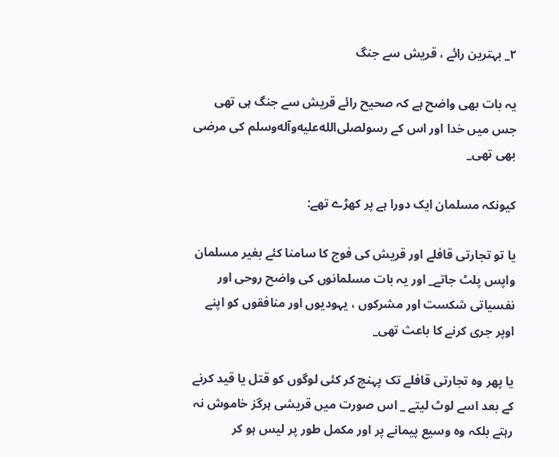۲_ بہترین رائے ، قریش سے جنگ

یہ بات بھی واضح ہے کہ صحیح رائے قریش سے جنگ ہی تھی جس میں خدا اور اس کے رسولصلى‌الله‌عليه‌وآله‌وسلم کی مرضی بھی تھی_

کیونکہ مسلمان ایک دورا ہے پر کھڑے تھے:

یا تو تجارتی قافلے اور قریش کی فوج کا سامنا کئے بغیر مسلمان واپس پلٹ جاتے_ اور یہ بات مسلمانوں کی واضح روحی اور نفسیاتی شکست اور مشرکوں ، یہودیوں اور منافقوں کو اپنے اوپر جری کرنے کا باعث تھی_

یا پھر وہ تجارتی قافلے تک پہنچ کر کئی لوگوں کو قتل یا قید کرنے کے بعد اسے لوٹ لیتے _ اس صورت میں قریشی ہرگز خاموش نہ رہتے بلکہ وہ وسیع پیمانے پر اور مکمل طور پر لیس ہو کر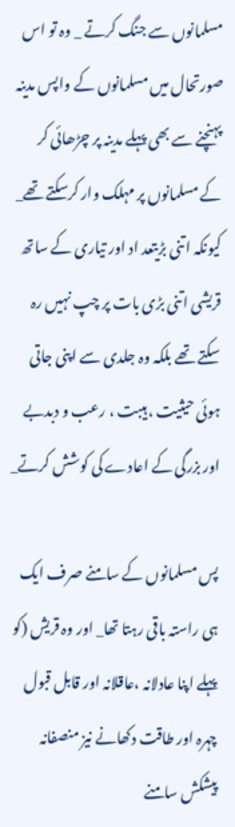مسلمانوں سے جنگ کرتے _ وہ تو اس صورتحال میں مسلمانوں کے واپس مدینہ پہنچنے سے بھی پہلے مدینہ پر چڑھائی کر کے مسلمانوں پر مہلک وار کرسکتے تھے_ کیونکہ اتنی بڑیتعد اد اور تیاری کے ساتھ قریشی اتنی بڑی بات پر چپ نہیں رہ سکتے تھے بلکہ وہ جلدی سے اپنی جاتی ہوئی حیثیت ، ہیبت ، رعب و دبدبے اور بزرگی کے اعادے کی کوشش کرتے_

پس مسلمانوں کے سامنے صرف ایک ہی راستہ باقی رہتا تھا_ اور وہ قریش (کو پہلے اپنا عادلانہ ،عاقلانہ اور قابل قبول چہرہ اور طاقت دکھانے نیز منصفانہ پیشکش سامنے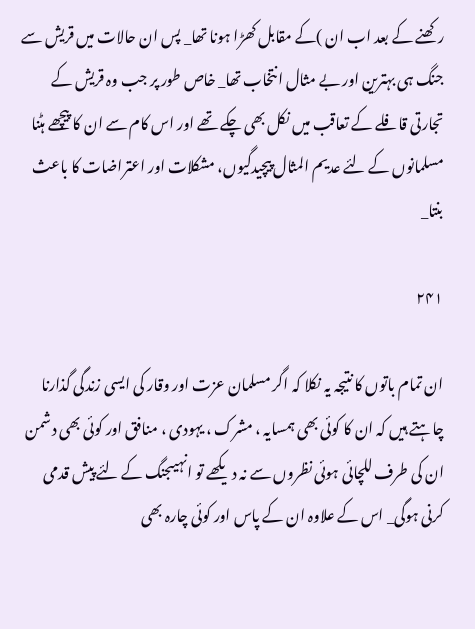رکھنے کے بعد اب ان )کے مقابل کھڑا ہونا تھا_ پس ان حالات میں قریش سے جنگ ہی بہترین اور بے مثال انتخاب تھا_ خاص طور پر جب وہ قریش کے تجارتی قافلے کے تعاقب میں نکل بھی چکے تھے اور اس کام سے ان کا پیچھے ہٹنا مسلمانوں کے لئے عدیم المثال پیچیدگیوں، مشکلات اور اعتراضات کا باعث بنتا_

۲۴۱

ان تمام باتوں کا نتیجہ یہ نکلا کہ اگر مسلمان عزت اور وقار کی ایسی زندگی گذارنا چاہتے ہیں کہ ان کا کوئی بھی ہمسایہ ، مشرک ، یہودی ، منافق اور کوئی بھی دشمن ان کی طرف للچائی ہوئی نظروں سے نہ دیکھے تو انہیںجنگ کے لئے پیش قدمی کرنی ہوگی_ اس کے علاوہ ان کے پاس اور کوئی چارہ بھی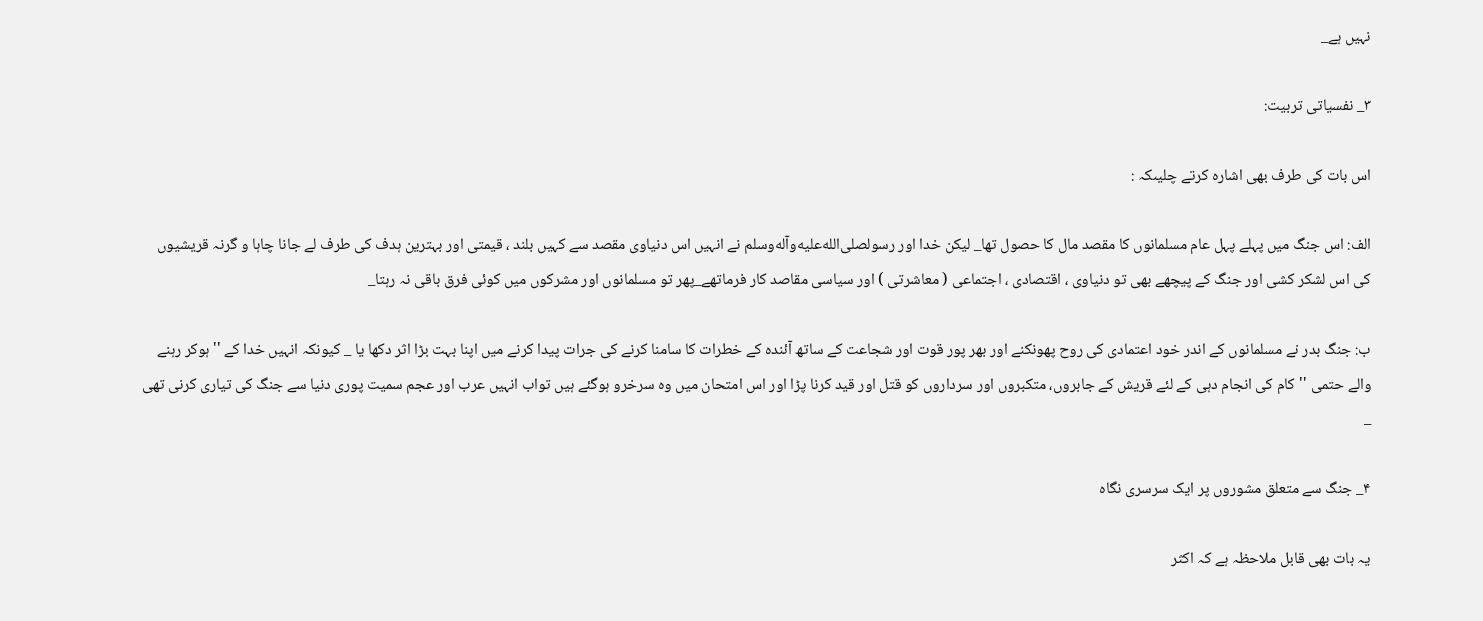نہیں ہے_

۳_ نفسیاتی تربیت:

اس بات کی طرف بھی اشارہ کرتے چلیںکہ :

الف: اس جنگ میں پہلے پہل عام مسلمانوں کا مقصد مال کا حصول تھا_ لیکن خدا اور رسولصلى‌الله‌عليه‌وآله‌وسلم نے انہیں اس دنیاوی مقصد سے کہیں بلند ، قیمتی اور بہترین ہدف کی طرف لے جانا چاہا و گرنہ قریشیوں کی اس لشکر کشی اور جنگ کے پیچھے بھی تو دنیاوی ، اقتصادی ، اجتماعی ( معاشرتی ) اور سیاسی مقاصد کار فرماتھے_پھر تو مسلمانوں اور مشرکوں میں کوئی فرق باقی نہ رہتا_

ب: جنگ بدر نے مسلمانوں کے اندر خود اعتمادی کی روح پھونکنے اور بھر پور قوت اور شجاعت کے ساتھ آئندہ کے خطرات کا سامنا کرنے کی جرات پیدا کرنے میں اپنا بہت بڑا اثر دکھا یا _ کیونکہ انہیں خدا کے ''ہوکر رہنے والے حتمی ''کام کی انجام دہی کے لئے قریش کے جابروں، متکبروں اور سرداروں کو قتل اور قید کرنا پڑا اور اس امتحان میں وہ سرخرو ہوگئے ہیں تواب انہیں عرب اور عجم سمیت پوری دنیا سے جنگ کی تیاری کرنی تھی _

۴_ جنگ سے متعلق مشوروں پر ایک سرسری نگاہ

یہ بات بھی قابل ملاحظہ ہے کہ اکثر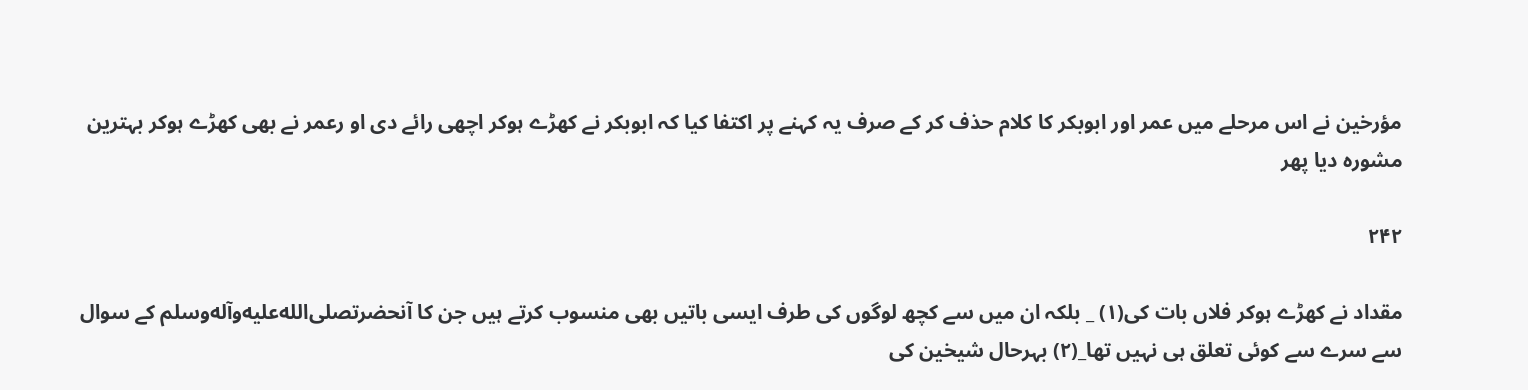مؤرخین نے اس مرحلے میں عمر اور ابوبکر کا کلام حذف کر کے صرف یہ کہنے پر اکتفا کیا کہ ابوبکر نے کھڑے ہوکر اچھی رائے دی او رعمر نے بھی کھڑے ہوکر بہترین مشورہ دیا پھر

۲۴۲

مقداد نے کھڑے ہوکر فلاں بات کی(۱) _ بلکہ ان میں سے کچھ لوگوں کی طرف ایسی باتیں بھی منسوب کرتے ہیں جن کا آنحضرتصلى‌الله‌عليه‌وآله‌وسلم کے سوال سے سرے سے کوئی تعلق ہی نہیں تھا_(۲) بہرحال شیخین کی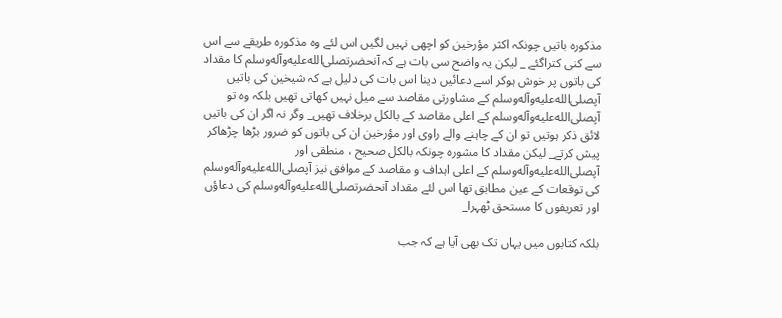مذکورہ باتیں چونکہ اکثر مؤرخین کو اچھی نہیں لگیں اس لئے وہ مذکورہ طریقے سے اس سے کنی کتراگئے _ لیکن یہ واضح سی بات ہے کہ آنحضرتصلى‌الله‌عليه‌وآله‌وسلم کا مقداد کی باتوں پر خوش ہوکر اسے دعائیں دینا اس بات کی دلیل ہے کہ شیخین کی باتیں آپصلى‌الله‌عليه‌وآله‌وسلم کے مشاورتی مقاصد سے میل نہیں کھاتی تھیں بلکہ وہ تو آپصلى‌الله‌عليه‌وآله‌وسلم کے اعلی مقاصد کے بالکل برخلاف تھیں_ وگر نہ اگر ان کی باتیں لائق ذکر ہوتیں تو ان کے چاہنے والے راوی اور مؤرخین ان کی باتوں کو ضرور بڑھا چڑھاکر پیش کرتے_ لیکن مقداد کا مشورہ چونکہ بالکل صحیح ، منطقی اور آپصلى‌الله‌عليه‌وآله‌وسلم کے اعلی اہداف و مقاصد کے موافق نیز آپصلى‌الله‌عليه‌وآله‌وسلم کی توقعات کے عین مطابق تھا اس لئے مقداد آنحضرتصلى‌الله‌عليه‌وآله‌وسلم کی دعاؤں اور تعریفوں کا مستحق ٹھہرا_

بلکہ کتابوں میں یہاں تک بھی آیا ہے کہ جب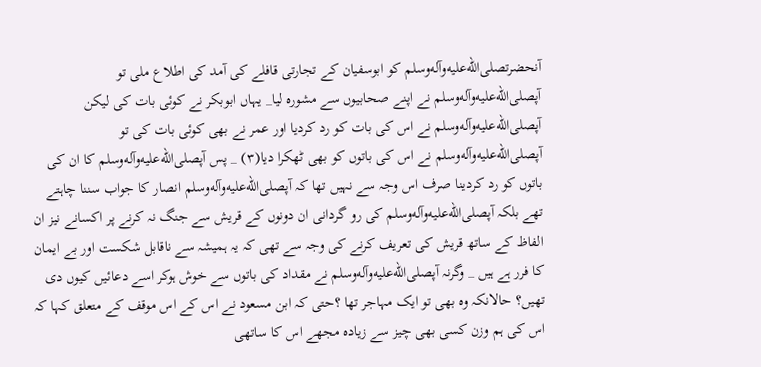آنحضرتصلى‌الله‌عليه‌وآله‌وسلم کو ابوسفیان کے تجارتی قافلے کی آمد کی اطلاع ملی تو آپصلى‌الله‌عليه‌وآله‌وسلم نے اپنے صحابیوں سے مشورہ لیا_ یہاں ابوبکر نے کوئی بات کی لیکن آپصلى‌الله‌عليه‌وآله‌وسلم نے اس کی بات کو رد کردیا اور عمر نے بھی کوئی بات کی تو آپصلى‌الله‌عليه‌وآله‌وسلم نے اس کی باتوں کو بھی ٹھکرا دیا(۳) _ پس آپصلى‌الله‌عليه‌وآله‌وسلم کا ان کی باتوں کو رد کردینا صرف اس وجہ سے نہیں تھا کہ آپصلى‌الله‌عليه‌وآله‌وسلم انصار کا جواب سننا چاہتے تھے بلکہ آپصلى‌الله‌عليه‌وآله‌وسلم کی رو گردانی ان دونوں کے قریش سے جنگ نہ کرنے پر اکسانے نیز ان الفاظ کے ساتھ قریش کی تعریف کرنے کی وجہ سے تھی کہ یہ ہمیشہ سے ناقابل شکست اور بے ایمان کا فرر ہے ہیں _ وگرنہ آپصلى‌الله‌عليه‌وآله‌وسلم نے مقداد کی باتوں سے خوش ہوکر اسے دعائیں کیوں دی تھیں؟ حالانکہ وہ بھی تو ایک مہاجر تھا ؟حتی کہ ابن مسعود نے اس کے اس موقف کے متعلق کہا کہ اس کی ہم وزن کسی بھی چیز سے زیادہ مجھے اس کا ساتھی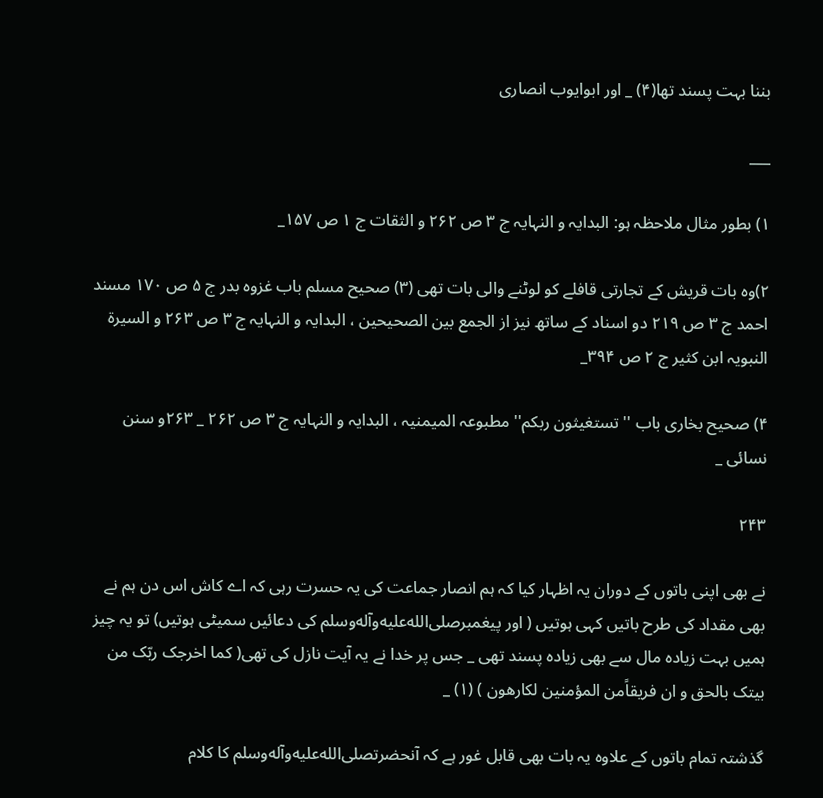بننا بہت پسند تھا(۴) _ اور ابوایوب انصاری

___

۱) بطور مثال ملاحظہ ہو: البدایہ و النہایہ ج ۳ ص ۲۶۲ و الثقات ج ۱ ص ۱۵۷_

۲)وہ بات قریش کے تجارتی قافلے کو لوٹنے والی بات تھی (۳) صحیح مسلم باب غزوہ بدر ج ۵ ص ۱۷۰ مسند احمد ج ۳ ص ۲۱۹ دو اسناد کے ساتھ نیز از الجمع بین الصحیحین ، البدایہ و النہایہ ج ۳ ص ۲۶۳ و السیرة النبویہ ابن کثیر ج ۲ ص ۳۹۴_

۴) صحیح بخاری باب '' تستغیثون ربکم'' مطبوعہ المیمنیہ ، البدایہ و النہایہ ج ۳ ص ۲۶۲ _ ۲۶۳و سنن نسائی _

۲۴۳

نے بھی اپنی باتوں کے دوران یہ اظہار کیا کہ ہم انصار جماعت کی یہ حسرت رہی کہ اے کاش اس دن ہم نے بھی مقداد کی طرح باتیں کہی ہوتیں ( اور پیغمبرصلى‌الله‌عليه‌وآله‌وسلم کی دعائیں سمیٹی ہوتیں) تو یہ چیز ہمیں بہت زیادہ مال سے بھی زیادہ پسند تھی _ جس پر خدا نے یہ آیت نازل کی تھی( کما اخرجک ربّک من بیتک بالحق و ان فریقاًمن المؤمنین لکارهون ) (۱) _

گذشتہ تمام باتوں کے علاوہ یہ بات بھی قابل غور ہے کہ آنحضرتصلى‌الله‌عليه‌وآله‌وسلم کا کلام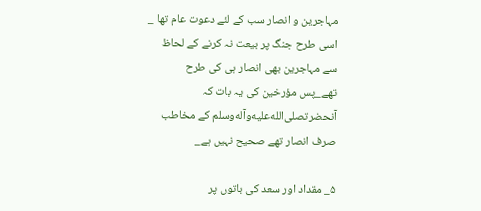مہاجرین و انصار سب کے لئے دعوت عام تھا _ اسی طرح جنگ پر بیعت نہ کرنے کے لحاظ سے مہاجرین بھی انصار ہی کی طرح تھے_پس مؤرخین کی یہ بات کہ آنحضرتصلى‌الله‌عليه‌وآله‌وسلم کے مخاطب صرف انصار تھے صحیح نہیں ہے_

۵_ مقداد اور سعد کی باتوں پر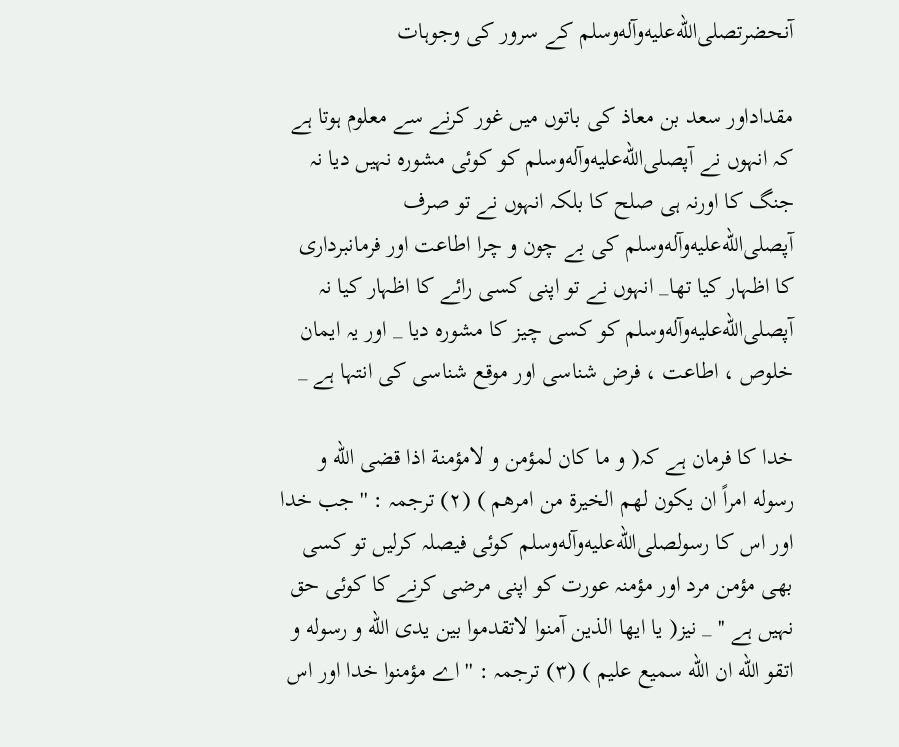آنحضرتصلى‌الله‌عليه‌وآله‌وسلم کے سرور کی وجوہات

مقداداور سعد بن معاذ کی باتوں میں غور کرنے سے معلوم ہوتا ہے کہ انہوں نے آپصلى‌الله‌عليه‌وآله‌وسلم کو کوئی مشورہ نہیں دیا نہ جنگ کا اورنہ ہی صلح کا بلکہ انہوں نے تو صرف آپصلى‌الله‌عليه‌وآله‌وسلم کی بے چون و چرا اطاعت اور فرمانبرداری کا اظہار کیا تھا_ انہوں نے تو اپنی کسی رائے کا اظہار کیا نہ آپصلى‌الله‌عليه‌وآله‌وسلم کو کسی چیز کا مشورہ دیا _ اور یہ ایمان خلوص ، اطاعت ، فرض شناسی اور موقع شناسی کی انتہا ہے _

خدا کا فرمان ہے کہ( و ما کان لمؤمن و لامؤمنة اذا قضی الله و رسوله امراً ان یکون لهم الخیرة من امرهم ) (۲) ترجمہ : '' جب خدا اور اس کا رسولصلى‌الله‌عليه‌وآله‌وسلم کوئی فیصلہ کرلیں تو کسی بھی مؤمن مرد اور مؤمنہ عورت کو اپنی مرضی کرنے کا کوئی حق نہیں ہے '' _ نیز( یا ایها الذین آمنوا لاتقدموا بین یدی الله و رسوله و اتقو الله ان الله سمیع علیم ) (۳) ترجمہ : '' اے مؤمنوا خدا اور اس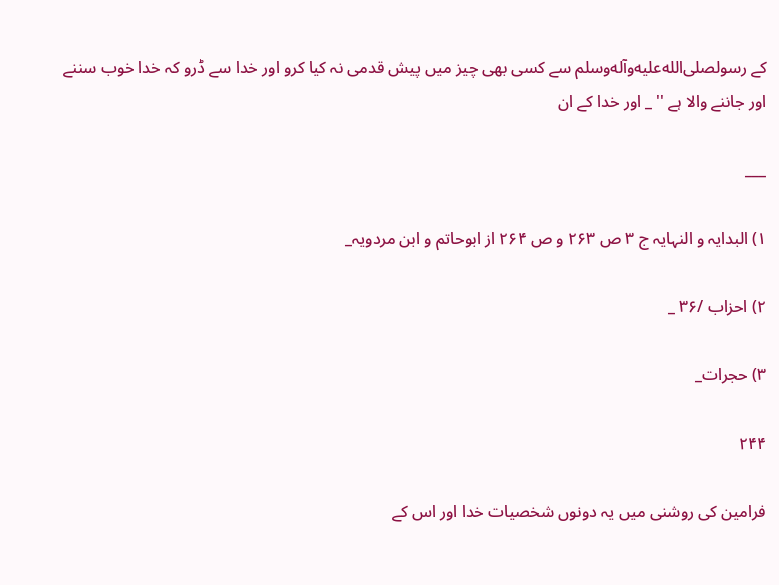کے رسولصلى‌الله‌عليه‌وآله‌وسلم سے کسی بھی چیز میں پیش قدمی نہ کیا کرو اور خدا سے ڈرو کہ خدا خوب سننے اور جاننے والا ہے '' _ اور خدا کے ان

___

۱) البدایہ و النہایہ ج ۳ ص ۲۶۳ و ص ۲۶۴ از ابوحاتم و ابن مردویہ_

۲) احزاب /۳۶ _

۳) حجرات_

۲۴۴

فرامین کی روشنی میں یہ دونوں شخصیات خدا اور اس کے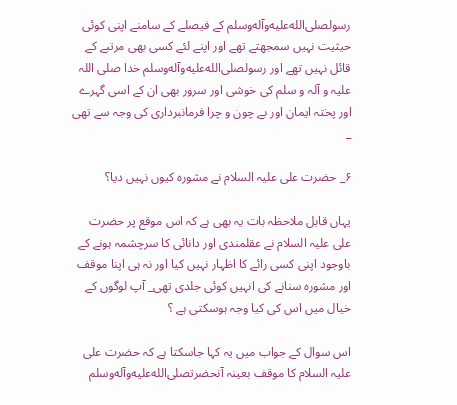رسولصلى‌الله‌عليه‌وآله‌وسلم کے فیصلے کے سامنے اپنی کوئی حیثیت نہیں سمجھتے تھے اور اپنے لئے کسی بھی مرتبے کے قائل نہیں تھے اور رسولصلى‌الله‌عليه‌وآله‌وسلم خدا صلی اللہ علیہ و آلہ و سلم کی خوشی اور سرور بھی ان کے اسی گہرے اور پختہ ایمان اور بے چون و چرا فرمانبرداری کی وجہ سے تھی _

۶_ حضرت علی علیہ السلام نے مشورہ کیوں نہیں دیا؟

یہاں قابل ملاحظہ بات یہ بھی ہے کہ اس موقع پر حضرت علی علیہ السلام نے عقلمندی اور دانائی کا سرچشمہ ہونے کے باوجود اپنی کسی رائے کا اظہار نہیں کیا اور نہ ہی اپنا موقف اور مشورہ سنانے کی انہیں کوئی جلدی تھی_ آپ لوگوں کے خیال میں اس کی کیا وجہ ہوسکتی ہے ؟

اس سوال کے جواب میں یہ کہا جاسکتا ہے کہ حضرت علی علیہ السلام کا موقف بعینہ آنحضرتصلى‌الله‌عليه‌وآله‌وسلم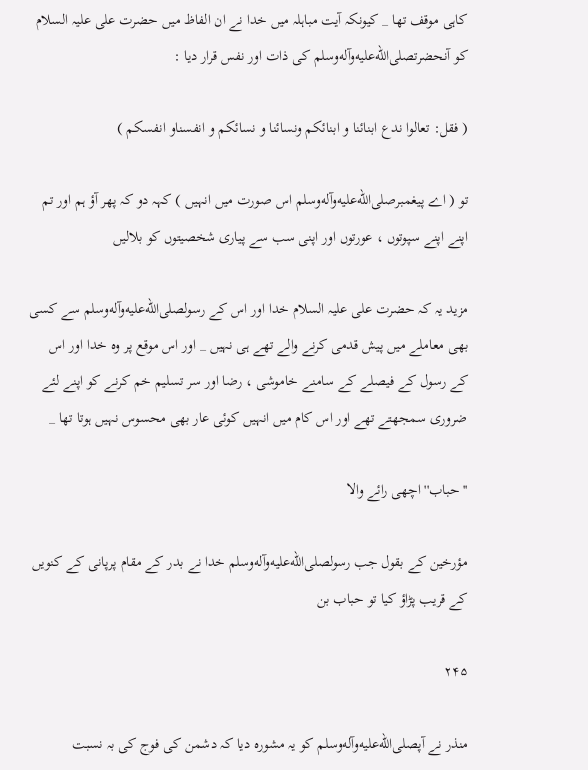کاہی موقف تھا _ کیونکہ آیت مباہلہ میں خدا نے ان الفاظ میں حضرت علی علیہ السلام کو آنحضرتصلى‌الله‌عليه‌وآله‌وسلم کی ذات اور نفس قرار دیا :

( فقل: تعالوا ندع ابنائنا و ابنائکم ونسائنا و نسائکم و انفسناو انفسکم )

تو ( اے پیغمبرصلى‌الله‌عليه‌وآله‌وسلم اس صورت میں انہیں ) کہہ دو کہ پھر آؤ ہم اور تم اپنے اپنے سپوتوں ، عورتوں اور اپنی سب سے پیاری شخصیتوں کو بلالیں

مزید یہ کہ حضرت علی علیہ السلام خدا اور اس کے رسولصلى‌الله‌عليه‌وآله‌وسلم سے کسی بھی معاملے میں پیش قدمی کرنے والے تھے ہی نہیں _ اور اس موقع پر وہ خدا اور اس کے رسول کے فیصلے کے سامنے خاموشی ، رضا اور سر تسلیم خم کرنے کو اپنے لئے ضروری سمجھتے تھے اور اس کام میں انہیں کوئی عار بھی محسوس نہیں ہوتا تھا _

'' حباب'' اچھی رائے والا

مؤرخین کے بقول جب رسولصلى‌الله‌عليه‌وآله‌وسلم خدا نے بدر کے مقام پرپانی کے کنویں کے قریب پڑاؤ کیا تو حباب بن

۲۴۵

منذر نے آپصلى‌الله‌عليه‌وآله‌وسلم کو یہ مشورہ دیا کہ دشمن کی فوج کی بہ نسبت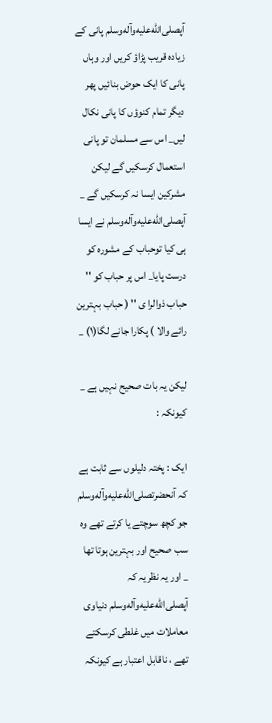آپصلى‌الله‌عليه‌وآله‌وسلم پانی کے زیادہ قریب پڑاؤ کریں اور وہاں پانی کا ایک حوض بنائیں پھر دیگر تمام کنوؤں کا پانی نکال لیں_ اس سے مسلمان تو پانی استعمال کرسکیں گے لیکن مشرکین ایسا نہ کرسکیں گے _ آپصلى‌الله‌عليه‌وآله‌وسلم نے ایسا ہی کیا توحباب کے مشورہ کو درست پایا_ اس پر حباب کو '' حباب ذوالرا ی '' ( حباب بہترین رائے والا ) پکارا جانے لگا(۱) _

لیکن یہ بات صحیح نہیں ہے _ کیونکہ :

ایک : پختہ دلیلوں سے ثابت ہے کہ آنحضرتصلى‌الله‌عليه‌وآله‌وسلم جو کچھ سوچتے یا کرتے تھے وہ سب صحیح اور بہترین ہوتا تھا _ اور یہ نظریہ کہ آپصلى‌الله‌عليه‌وآله‌وسلم دنیاوی معاملات میں غلطی کرسکتے تھے ، ناقابل اعتبار ہے کیونکہ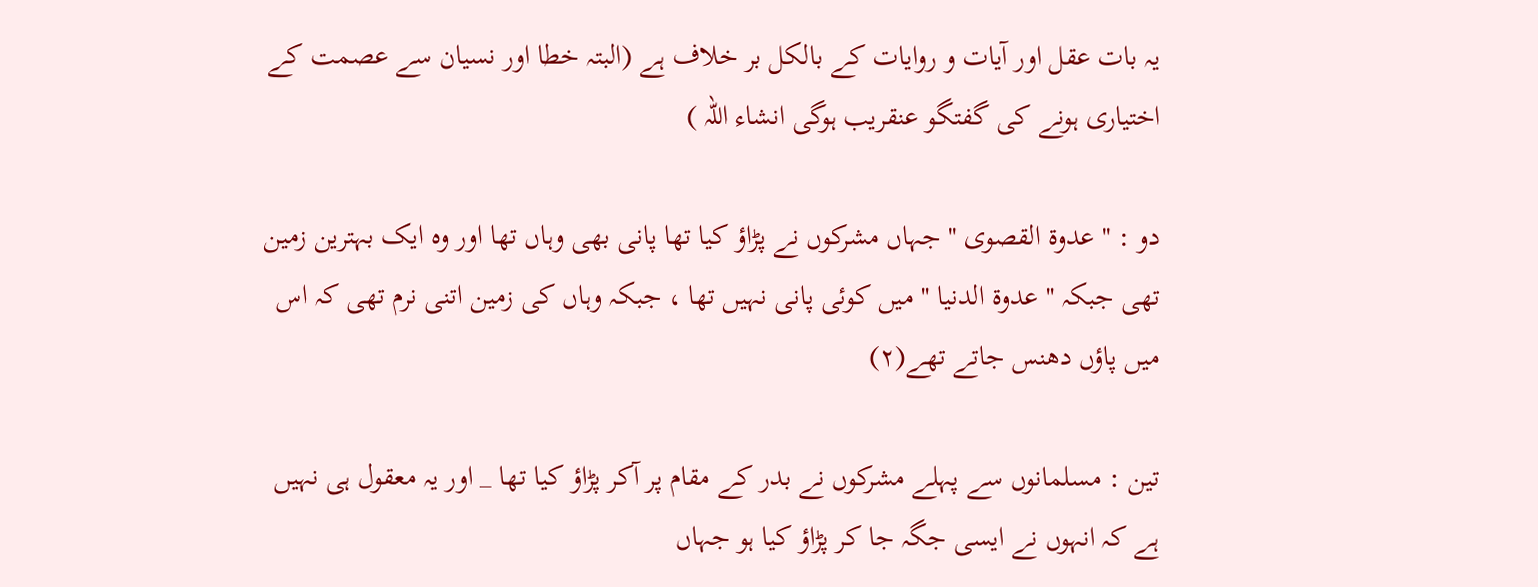یہ بات عقل اور آیات و روایات کے بالکل بر خلاف ہے (البتہ خطا اور نسیان سے عصمت کے اختیاری ہونے کی گفتگو عنقریب ہوگی انشاء اللہ )

دو : '' عدوة القصوی '' جہاں مشرکوں نے پڑاؤ کیا تھا پانی بھی وہاں تھا اور وہ ایک بہترین زمین تھی جبکہ '' عدوة الدنیا '' میں کوئی پانی نہیں تھا ، جبکہ وہاں کی زمین اتنی نرم تھی کہ اس میں پاؤں دھنس جاتے تھے(۲)

تین : مسلمانوں سے پہلے مشرکوں نے بدر کے مقام پر آکر پڑاؤ کیا تھا _ اور یہ معقول ہی نہیں ہے کہ انہوں نے ایسی جگہ جا کر پڑاؤ کیا ہو جہاں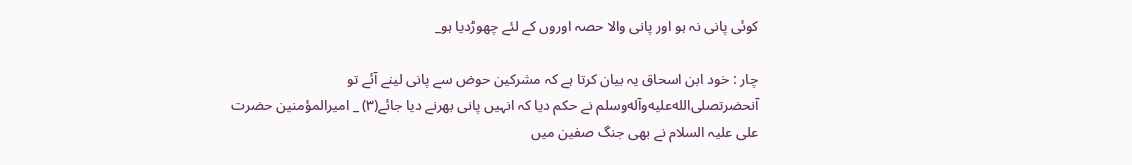کوئی پانی نہ ہو اور پانی والا حصہ اوروں کے لئے چھوڑدیا ہو_

چار : خود ابن اسحاق یہ بیان کرتا ہے کہ مشرکین حوض سے پانی لینے آئے تو آنحضرتصلى‌الله‌عليه‌وآله‌وسلم نے حکم دیا کہ انہیں پانی بھرنے دیا جائے(۳) _ امیرالمؤمنین حضرت علی علیہ السلام نے بھی جنگ صفین میں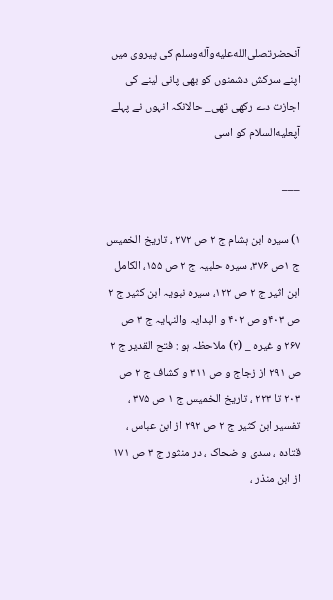آنحضرتصلى‌الله‌عليه‌وآله‌وسلم کی پیروی میں اپنے سرکش دشمنوں کو بھی پانی لینے کی اجازت دے رکھی تھی_ حالانکہ انہوں نے پہلے آپعليه‌السلام کو اسی

___

۱) سیرہ ابن ہشام ج ۲ ص ۲۷۲ ، تاریخ الخمیس ج ۱ص ۳۷۶، سیرہ حلبیہ ج ۲ ص ۱۵۵، الکامل ابن اثیر ج ۲ ص ۱۲۲، سیرہ نبویہ ابن کثیر ج ۲ ص ۴۰۳و ص ۴۰۲ و البدایہ والنہایہ ج ۳ ص ۲۶۷ و غیرہ _ (۲) ملاحظہ ہو : فتح القدیر ج ۲ ص ۲۹۱ از زجاج و ص ۳۱۱ و کشاف ج ۲ ص ۲۰۳ تا ۲۲۳ ، تاریخ الخمیس ج ۱ ص ۳۷۵ ، تفسیر ابن کثیر ج ۲ ص ۲۹۲ از ابن عباس ، قتادہ ، سدی و ضحاک ، در منثور ج ۳ ص ۱۷۱ از ابن منذر ،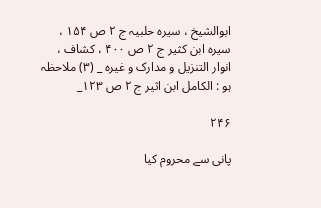ابوالشیخ ، سیرہ حلبیہ ج ۲ ص ۱۵۴ ، سیرہ ابن کثیر ج ۲ ص ۴۰۰ ، کشاف ، انوار التنزیل و مدارک و غیرہ _ (۳) ملاحظہ ہو : الکامل ابن اثیر ج ۲ ص ۱۲۳_

۲۴۶

پانی سے محروم کیا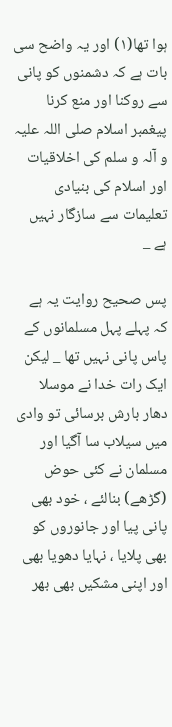ہوا تھا(۱) اور یہ واضح سی بات ہے کہ دشمنوں کو پانی سے روکنا اور منع کرنا پیغمبر اسلام صلی اللہ علیہ و آلہ و سلم کی اخلاقیات اور اسلام کی بنیادی تعلیمات سے سازگار نہیں ہے _

پس صحیح روایت یہ ہے کہ پہلے پہل مسلمانوں کے پاس پانی نہیں تھا _ لیکن ایک رات خدا نے موسلا دھار بارش برسائی تو وادی میں سیلاب سا آگیا اور مسلمان نے کئی حوض (گڑھے) بنالئے ، خود بھی پانی پیا اور جانوروں کو بھی پلایا ، نہایا دھویا بھی اور اپنی مشکیں بھی بھر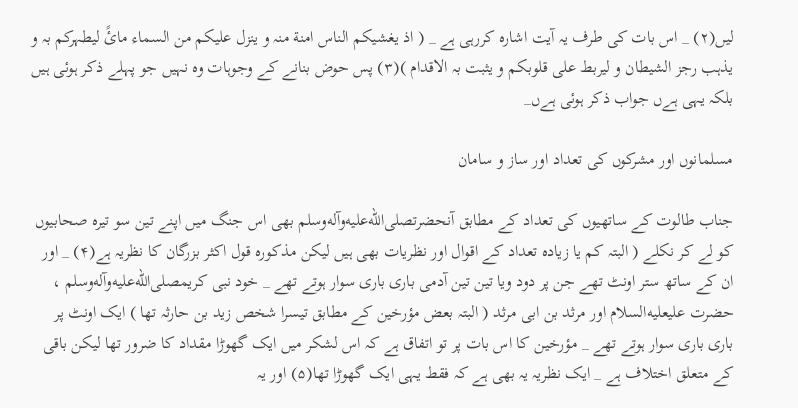لیں(۲) _ اس بات کی طرف یہ آیت اشارہ کررہی ہے _ ( اذ یغشیکم الناس امنة منہ و ینزل علیکم من السماء مائً لیطہرکم بہ و یذہب رجز الشیطان و لیربط علی قلوبکم و یثبت بہ الاقدام )(۳) پس حوض بنانے کے وجوہات وہ نہیں جو پہلے ذکر ہوئی ہیں بلکہ یہی ہےں جواب ذکر ہوئی ہےں_

مسلمانوں اور مشرکوں کی تعداد اور ساز و سامان

جناب طالوت کے ساتھیوں کی تعداد کے مطابق آنحضرتصلى‌الله‌عليه‌وآله‌وسلم بھی اس جنگ میں اپنے تین سو تیرہ صحابیوں کو لے کر نکلے ( البتہ کم یا زیادہ تعداد کے اقوال اور نظریات بھی ہیں لیکن مذکورہ قول اکثر بزرگان کا نظریہ ہے(۴) _ اور ان کے ساتھ ستر اونٹ تھے جن پر دود ویا تین تین آدمی باری باری سوار ہوتے تھے _ خود نبی کریمصلى‌الله‌عليه‌وآله‌وسلم ، حضرت علیعليه‌السلام اور مرثد بن ابی مرثد ( البتہ بعض مؤرخین کے مطابق تیسرا شخص زید بن حارثہ تھا ) ایک اونٹ پر باری باری سوار ہوتے تھے _ مؤرخین کا اس بات پر تو اتفاق ہے کہ اس لشکر میں ایک گھوڑا مقداد کا ضرور تھا لیکن باقی کے متعلق اختلاف ہے _ ایک نظریہ یہ بھی ہے کہ فقط یہی ایک گھوڑا تھا(۵) اور یہ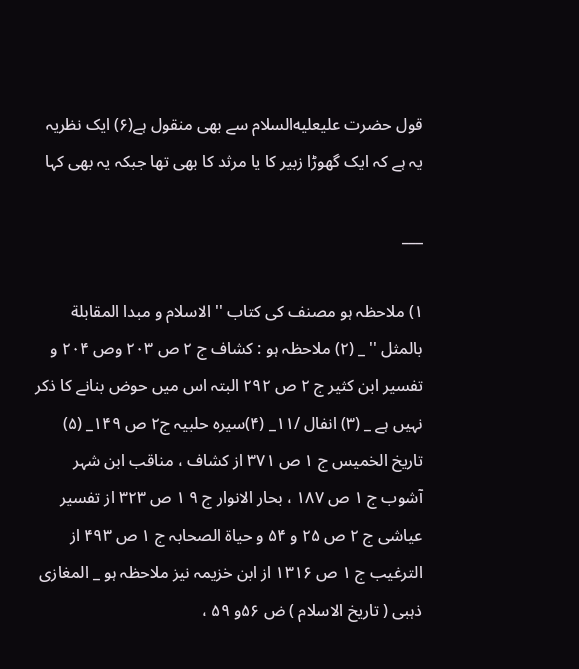قول حضرت علیعليه‌السلام سے بھی منقول ہے(۶) ایک نظریہ یہ ہے کہ ایک گھوڑا زبیر کا یا مرثد کا بھی تھا جبکہ یہ بھی کہا

___

۱) ملاحظہ ہو مصنف کی کتاب '' الاسلام و مبدا المقابلة بالمثل '' _ (۲) ملاحظہ ہو : کشاف ج ۲ ص ۲۰۳ وص ۲۰۴ و تفسیر ابن کثیر ج ۲ ص ۲۹۲ البتہ اس میں حوض بنانے کا ذکر نہیں ہے _ (۳) انفال /۱۱_ (۴)سیرہ حلبیہ ج۲ ص ۱۴۹_ (۵) تاریخ الخمیس ج ۱ ص ۳۷۱ از کشاف ، مناقب ابن شہر آشوب ج ۱ ص ۱۸۷ ، بحار الانوار ج ۹ ۱ ص ۳۲۳ از تفسیر عیاشی ج ۲ ص ۲۵ و ۵۴ و حیاة الصحابہ ج ۱ ص ۴۹۳ از الترغیب ج ۱ ص ۱۳۱۶ از ابن خزیمہ نیز ملاحظہ ہو _ المغازی ذہبی ( تاریخ الاسلام ) ض ۵۶و ۵۹ ،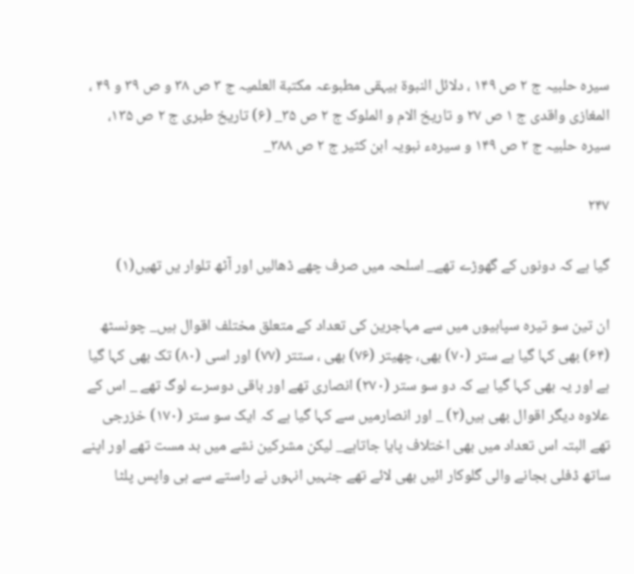سیرہ حلبیہ ج ۲ ص ۱۴۹ ، دلائل النبوة بیہقی مطبوعہ مکتبة العلمیہ ج ۳ ص ۳۸ و ص ۳۹ و ۴۹ ، المغازی واقدی ج ۱ ص ۲۷ و تاریخ الام و الملوک ج ۲ ص ۳۵_ (۶) تاریخ طبری ج ۲ ص ۱۳۵، سیرہ حلبیہ ج ۲ ص ۱۴۹ و سیرہء نبویہ ابن کثیر ج ۲ ص ۳۸۸_

۲۴۷

گیا ہے کہ دونوں کے گھوڑے تھے_ اسلحہ میں صرف چھے ڈھالیں اور آٹھ تلوار یں تھیں(۱)

ان تین سو تیرہ سپاہیوں میں سے مہاجرین کی تعداد کے متعلق مختلف اقوال ہیں_ چونسٹھ (۶۴) بھی کہا گیا ہے ستر (۷۰) بھی، چھیتر (۷۶) بھی ، ستتر (۷۷) اور اسی (۸۰) تک بھی کہا گیا ہے اور یہ بھی کہا گیا ہے کہ دو سو ستر (۲۷۰) انصاری تھے اور باقی دوسرے لوگ تھے _ اس کے علاوہ دیگر اقوال بھی ہیں(۲) _ اور انصارمیں سے کہا گیا ہے کہ ایک سو ستر (۱۷۰) خزرجی تھے البتہ اس تعداد میں بھی اختلاف پایا جاتاہے_ لیکن مشرکین نشے میں بد مست تھے اور اپنے ساتھ ڈفلی بجانے والی گلوکار ائیں بھی لائے تھے جنہیں انہوں نے راستے سے ہی واپس پلٹا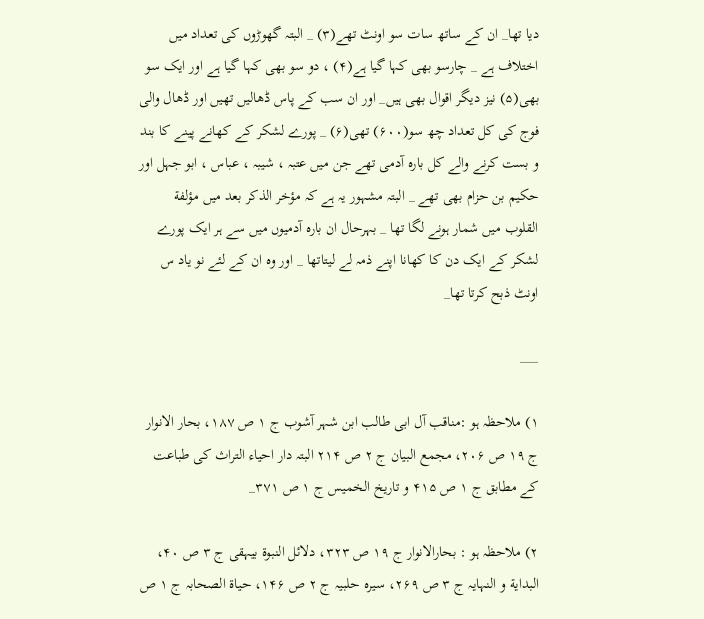دیا تھا_ ان کے ساتھ سات سو اونٹ تھے(۳) _ البتہ گھوڑوں کی تعداد میں اختلاف ہے _ چارسو بھی کہا گیا ہے(۴) ، دو سو بھی کہا گیا ہے اور ایک سو بھی(۵) نیز دیگر اقوال بھی ہیں_ اور ان سب کے پاس ڈھالیں تھیں اور ڈھال والی فوج کی کل تعداد چھ سو(۶۰۰) تھی(۶) _ پورے لشکر کے کھانے پینے کا بند و بست کرنے والے کل بارہ آدمی تھے جن میں عتبہ ، شیبہ ، عباس ، ابو جہل اور حکیم بن حزام بھی تھے _ البتہ مشہور یہ ہے کہ مؤخر الذکر بعد میں مؤلفة القلوب میں شمار ہونے لگا تھا _ بہرحال ان بارہ آدمیوں میں سے ہر ایک پورے لشکر کے ایک دن کا کھانا اپنے ذمہ لے لیتاتھا _ اور وہ ان کے لئے نو یاد س اونٹ ذبح کرتا تھا_

___

۱) ملاحظہ ہو :مناقب آل ابی طالب ابن شہر آشوب ج ۱ ص ۱۸۷، بحار الانوار ج ۱۹ ص ۲۰۶، مجمع البیان ج ۲ ص ۲۱۴ البتہ دار احیاء التراث کی طباعت کے مطابق ج ۱ ص ۴۱۵ و تاریخ الخمیس ج ۱ ص ۳۷۱_

۲) ملاحظہ ہو : بحارالانوار ج ۱۹ ص ۳۲۳، دلائل النبوة بیہقی ج ۳ ص ۴۰، البدایة و النہایہ ج ۳ ص ۲۶۹، سیرہ حلبیہ ج ۲ ص ۱۴۶، حیاة الصحابہ ج ۱ ص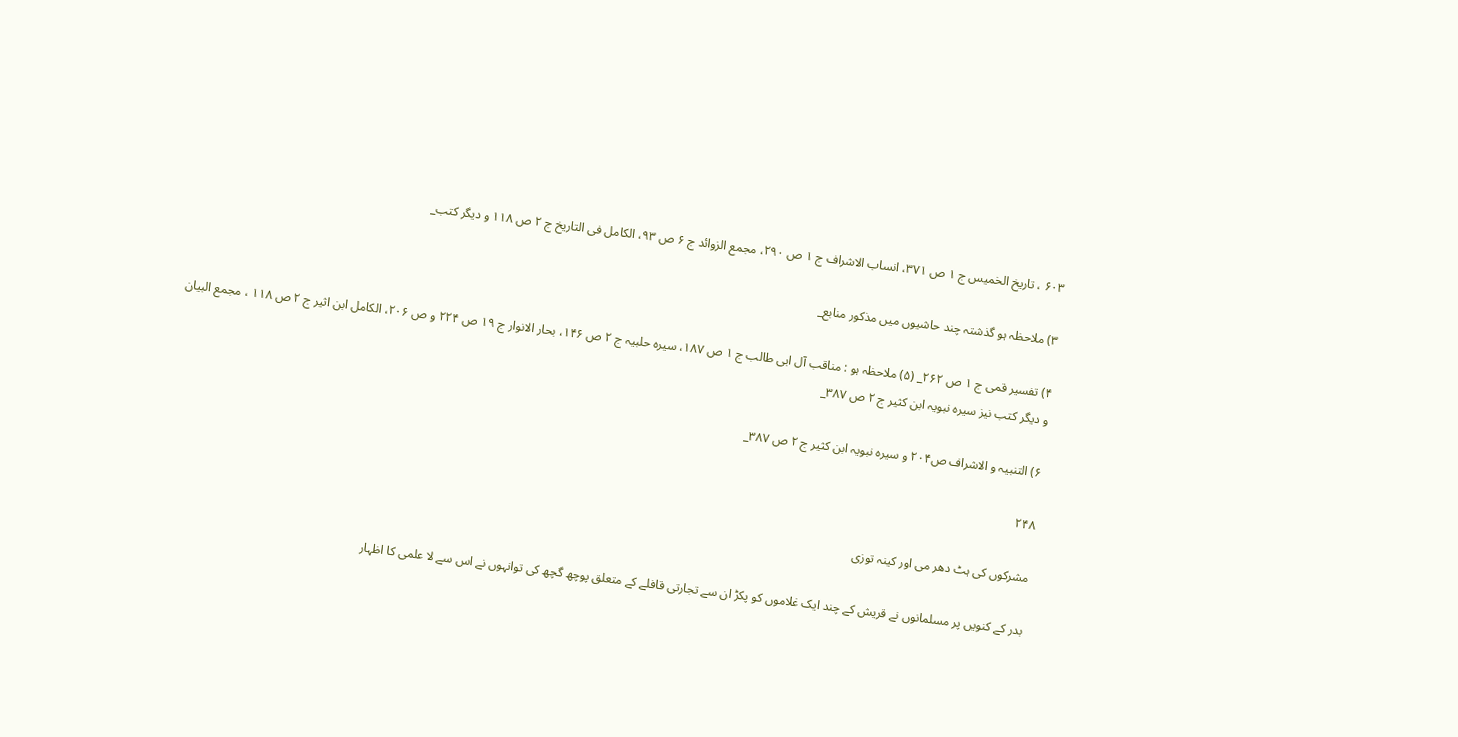۶۰۳ ، تاریخ الخمیس ج ۱ ص ۳۷۱، انساب الاشراف ج ۱ ص ۲۹۰، مجمع الزوائد ج ۶ ص ۹۳، الکامل فی التاریخ ج ۲ ص ۱۱۸ و دیگر کتب_

۳) ملاحظہ ہو گذشتہ چند حاشیوں میں مذکور منابع_

۴) تفسیر قمی ج ۱ ص ۲۶۲_ (۵) ملاحظہ ہو : مناقب آل ابی طالب ج ۱ ص ۱۸۷، سیرہ حلبیہ ج ۲ ص ۱۴۶، بحار الانوار ج ۱۹ ص ۲۲۴ و ص ۲۰۶، الکامل ابن اثیر ج ۲ ص ۱۱۸ ، مجمع البیان و دیگر کتب نیز سیرہ نبویہ ابن کثیر ج ۲ ص ۳۸۷_

۶) التنبیہ و الاشراف ص۲۰۴ و سیرہ نبویہ ابن کثیر ج ۲ ص ۳۸۷_

۲۴۸

مشرکوں کی ہٹ دھر می اور کینہ توزی

بدر کے کنویں پر مسلمانوں نے قریش کے چند ایک غلاموں کو پکڑ ان سے تجارتی قافلے کے متعلق پوچھ گچھ کی توانہوں نے اس سے لا علمی کا اظہار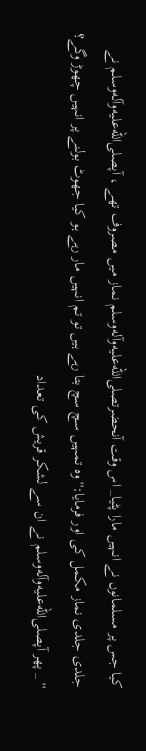کیا جس پر مسلمانوں نے انہیں مارا پٹیا_ اس وقت آنحضرتصلى‌الله‌عليه‌وآله‌وسلم نماز میں مصروف تھے ، آپصلى‌الله‌عليه‌وآله‌وسلم نے جلدی جلدی نماز مکمل کی اور فرمایا:'' وہ تمہیں سچ سچ بتا رہے ہیں تو تم انہیں مار رہے ہو کیا جھوٹ بولنے پر انہیں چھوڑ وگے؟ '' _ پھر آپصلى‌الله‌عليه‌وآله‌وسلم نے ان سے لشکر قریش کی تعداد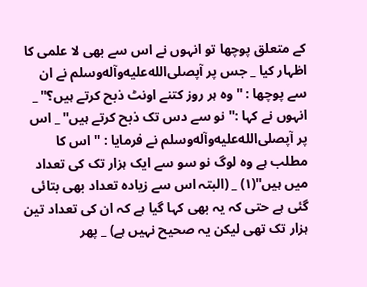کے متعلق پوچھا تو انہوں نے اس سے بھی لا علمی کا اظہار کیا _ جس پر آپصلى‌الله‌عليه‌وآله‌وسلم نے ان سے پوچھا : '' وہ ہر روز کتنے اونٹ ذبح کرتے ہیں؟'' _ انہوں نے کہا :'' نو سے دس تک ذبح کرتے ہیں'' _ اس پر آپصلى‌الله‌عليه‌وآله‌وسلم نے فرمایا : '' اس کا مطلب ہے وہ لوگ نو سو سے ایک ہزار تک کی تعداد میں ہیں''(۱) _ (البتہ اس سے زیادہ تعداد بھی بتائی گئی ہے حتی کہ یہ بھی کہا گیا ہے کہ ان کی تعداد تین ہزار تک تھی لیکن یہ صحیح نہیں ہے) _ پھر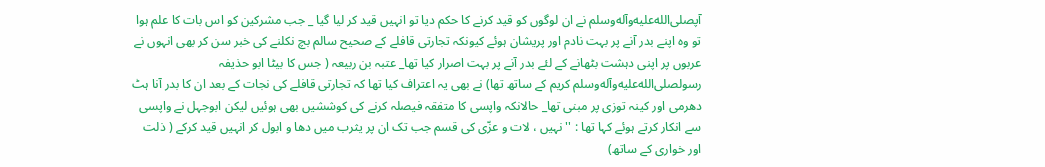آپصلى‌الله‌عليه‌وآله‌وسلم نے ان لوگوں کو قید کرنے کا حکم دیا تو انہیں قید کر لیا گیا _ جب مشرکین کو اس بات کا علم ہوا تو وہ اپنے بدر آنے پر بہت نادم اور پریشان ہوئے کیونکہ تجارتی قافلے کے صحیح سالم بچ نکلنے کی خبر سن کر بھی انہوں نے عربوں پر اپنی دہشت بٹھانے کے لئے بدر آنے پر بہت اصرار کیا تھا_ عتبہ بن ربیعہ ( جس کا بیٹا ابو حذیفہ رسولصلى‌الله‌عليه‌وآله‌وسلم کریم کے ساتھ تھا) نے بھی یہ اعتراف کیا تھا کہ تجارتی قافلے کی نجات کے بعد ان کا بدر آنا ہٹ دھرمی اور کینہ توزی پر مبنی تھا_ حالانکہ واپسی کا متفقہ فیصلہ کرنے کی کوششیں بھی ہوئیں لیکن ابوجہل نے واپسی سے انکار کرتے ہوئے کہا تھا : '' نہیں ، لات و عزّی کی قسم جب تک ان پر یثرب میں دھا و ابول کر انہیں قید کرکے ( ذلت اور خواری کے ساتھ)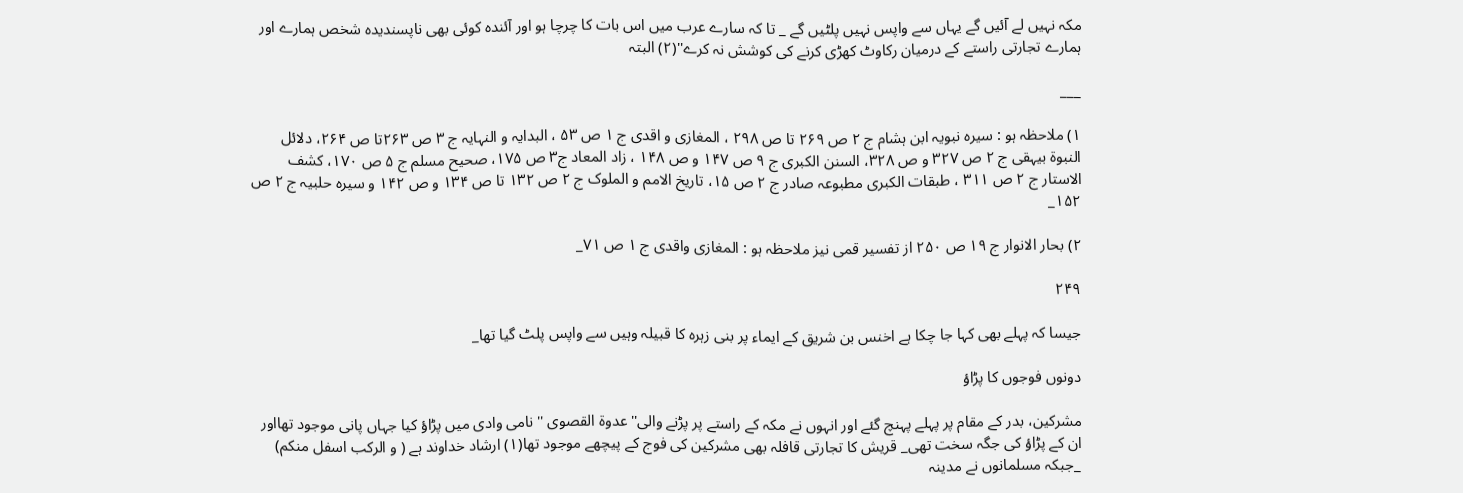مکہ نہیں لے آئیں گے یہاں سے واپس نہیں پلٹیں گے _ تا کہ سارے عرب میں اس بات کا چرچا ہو اور آئندہ کوئی بھی ناپسندیدہ شخص ہمارے اور ہمارے تجارتی راستے کے درمیان رکاوٹ کھڑی کرنے کی کوشش نہ کرے''(۲) البتہ

___

۱) ملاحظہ ہو : سیرہ نبویہ ابن ہشام ج ۲ ص ۲۶۹ تا ص ۲۹۸ ، المغازی و اقدی ج ۱ ص ۵۳ ، البدایہ و النہایہ ج ۳ ص ۲۶۳تا ص ۲۶۴، دلائل النبوة بیہقی ج ۲ ص ۳۲۷ و ص ۳۲۸، السنن الکبری ج ۹ ص ۱۴۷ و ص ۱۴۸ ، زاد المعاد ج۳ ص ۱۷۵، صحیح مسلم ج ۵ ص ۱۷۰، کشف الاستار ج ۲ ص ۳۱۱ ، طبقات الکبری مطبوعہ صادر ج ۲ ص ۱۵، تاریخ الامم و الملوک ج ۲ ص ۱۳۲ تا ص ۱۳۴ و ص ۱۴۲ و سیرہ حلبیہ ج ۲ ص ۱۵۲_

۲) بحار الانوار ج ۱۹ ص ۲۵۰ از تفسیر قمی نیز ملاحظہ ہو : المغازی واقدی ج ۱ ص ۷۱_

۲۴۹

جیسا کہ پہلے بھی کہا جا چکا ہے اخنس بن شریق کے ایماء پر بنی زہرہ کا قبیلہ وہیں سے واپس پلٹ گیا تھا_

دونوں فوجوں کا پڑاؤ

مشرکین، بدر کے مقام پر پہلے پہنچ گئے اور انہوں نے مکہ کے راستے پر پڑنے والی'' عدوة القصوی '' نامی وادی میں پڑاؤ کیا جہاں پانی موجود تھااور ان کے پڑاؤ کی جگہ سخت تھی_ قریش کا تجارتی قافلہ بھی مشرکین کی فوج کے پیچھے موجود تھا(۱) ارشاد خداوند ہے ( و الرکب اسفل منکم) _جبکہ مسلمانوں نے مدینہ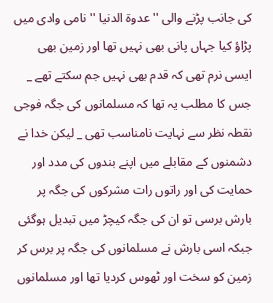کی جانب پڑنے والی '' عدوة الدنیا '' نامی وادی میں پڑاؤ کیا جہاں پانی بھی نہیں تھا اور زمین بھی ایسی نرم تھی کہ قدم بھی نہیں جم سکتے تھے _ جس کا مطلب یہ تھا کہ مسلمانوں کی جگہ فوجی نقطہ نظر سے نہایت نامناسب تھی _ لیکن خدا نے دشمنوں کے مقابلے میں اپنے بندوں کی مدد اور حمایت کی اور راتوں رات مشرکوں کی جگہ پر بارش برسی تو ان کی جگہ کیچڑ میں تبدیل ہوگئی جبکہ اسی بارش نے مسلمانوں کی جگہ پر برس کر زمین کو سخت اور ٹھوس کردیا تھا اور مسلمانوں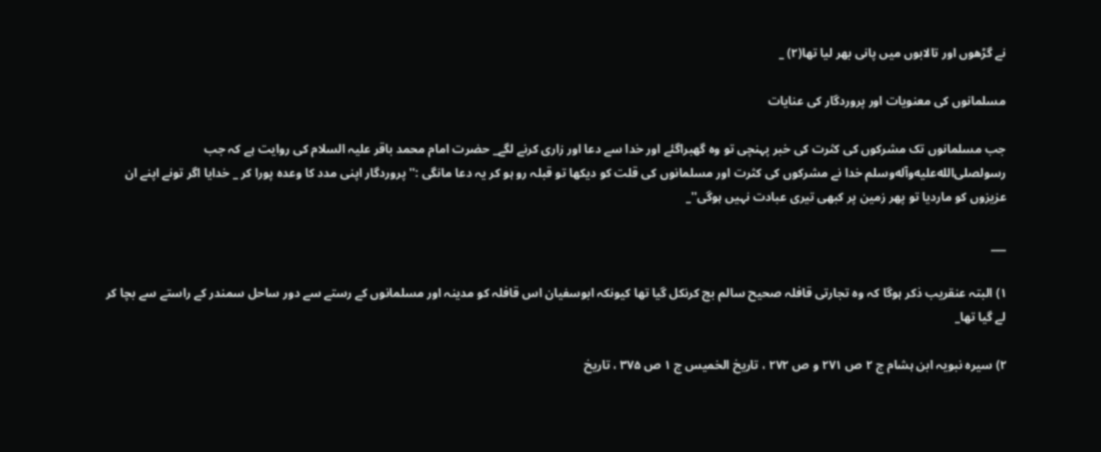نے گڑھوں اور تالابوں میں پانی بھر لیا تھا(۲) _

مسلمانوں کی معنویات اور پروردگار کی عنایات

جب مسلمانوں تک مشرکوں کی کثرت کی خبر پہنچی تو وہ گھبراگئے اور خدا سے دعا اور زاری کرنے لگے_ حضرت امام محمد باقر علیہ السلام کی روایت ہے کہ جب رسولصلى‌الله‌عليه‌وآله‌وسلم خدا نے مشرکوں کی کثرت اور مسلمانوں کی قلت کو دیکھا تو قبلہ رو ہو کر یہ دعا مانگی :'' پروردگار اپنی مدد کا وعدہ پورا کر _ خدایا اگر تونے اپنے ان عزیزوں کو ماردیا تو پھر زمین پر کبھی تیری عبادت نہیں ہوگی''_

___

۱) البتہ عنقریب ذکر ہوگا کہ وہ تجارتی قافلہ صحیح سالم بچ کرنکل گیا تھا کیونکہ ابوسفیان اس قافلہ کو مدینہ اور مسلمانوں کے رستے سے دور ساحل سمندر کے راستے سے بچا کر لے گیا تھا_

۲) سیرہ نبویہ ابن ہشام ج ۲ ص ۲۷۱ و ص ۲۷۲ ، تاریخ الخمیس ج ۱ ص ۳۷۵ ، تاریخ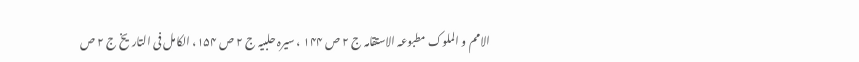الامم و الملوک مطبوعہ الاستقامہ ج ۲ ص ۱۴۴ ، سیرہ حلبیہ ج ۲ ص ۱۵۴، الکامل فی التاریخ ج ۲ ص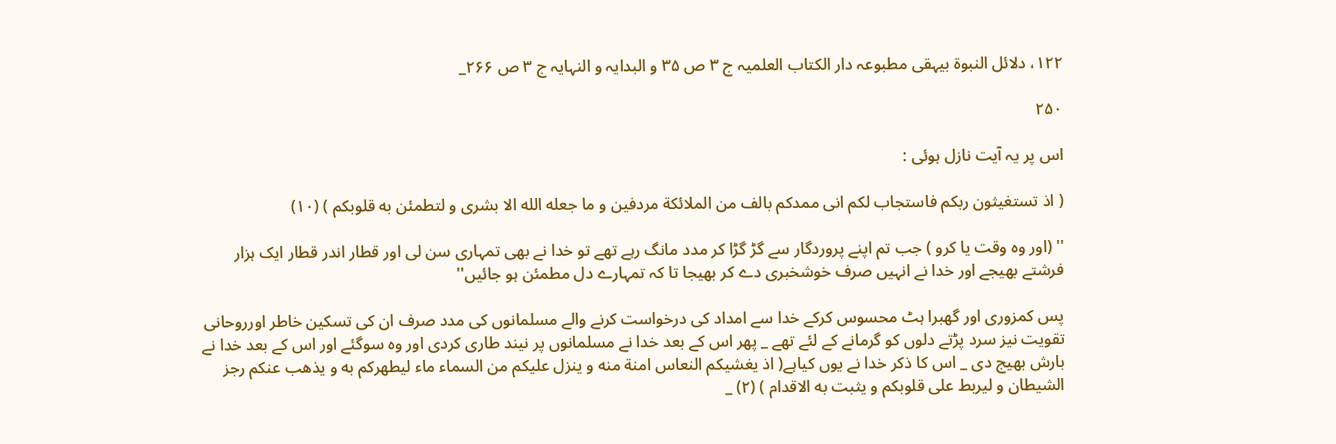۱۲۲، دلائل النبوة بیہقی مطبوعہ دار الکتاب العلمیہ ج ۳ ص ۳۵ و البدایہ و النہایہ ج ۳ ص ۲۶۶_

۲۵۰

اس پر یہ آیت نازل ہوئی :

( اذ تستغیثون ربکم فاستجاب لکم انی ممدکم بالف من الملائکة مردفین و ما جعله الله الا بشری و لتطمئن به قلوبکم ) (۱۰)

'' (اور وہ وقت یا کرو ) جب تم اپنے پروردگار سے گڑ گڑا کر مدد مانگ رہے تھے تو خدا نے بھی تمہاری سن لی اور قطار اندر قطار ایک ہزار فرشتے بھیجے اور خدا نے انہیں صرف خوشخبری دے کر بھیجا تا کہ تمہارے دل مطمئن ہو جائیں''

پس کمزوری اور گھبرا ہٹ محسوس کرکے خدا سے امداد کی درخواست کرنے والے مسلمانوں کی مدد صرف ان کی تسکین خاطر اورروحانی تقویت نیز سرد پڑتے دلوں کو گرمانے کے لئے تھے _ پھر اس کے بعد خدا نے مسلمانوں پر نیند طاری کردی اور وہ سوگئے اور اس کے بعد خدا نے بارش بھیج دی _ اس کا ذکر خدا نے یوں کیاہے( اذ یغشیکم النعاس امنة منه و ینزل علیکم من السماء ماء لیطهرکم به و یذهب عنکم رجز الشیطان و لیربط علی قلوبکم و یثبت به الاقدام ) (۲) _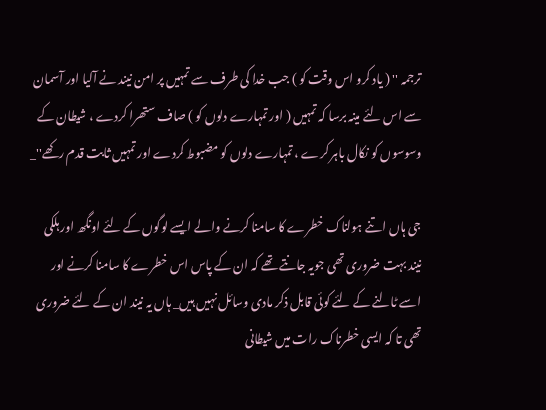ترجمہ '' ( یاد کرو اس وقت کو ) جب خدا کی طرف سے تمہیں پر امن نیند نے آلیا اور آسمان سے اس لئے مینہ برسا کہ تمہیں ( اور تمہارے دلوں کو ) صاف ستھرا کردے ، شیطان کے وسوسوں کو نکال باہر کرے ، تمہارے دلوں کو مضبوط کردے اور تمہیں ثابت قدم رکھے''_

جی ہاں اتنے ہولناک خطرے کا سامنا کرنے والے ایسے لوگوں کے لئے اونگھ اور ہلکی نیند بہت ضروری تھی جویہ جانتے تھے کہ ان کے پاس اس خطرے کا سامنا کرنے اور اسے ٹالنے کے لئے کوئی قابل ذکر مادی وسائل نہیں ہیں_ ہاں یہ نیند ان کے لئے ضروری تھی تا کہ ایسی خطرناک رات میں شیطانی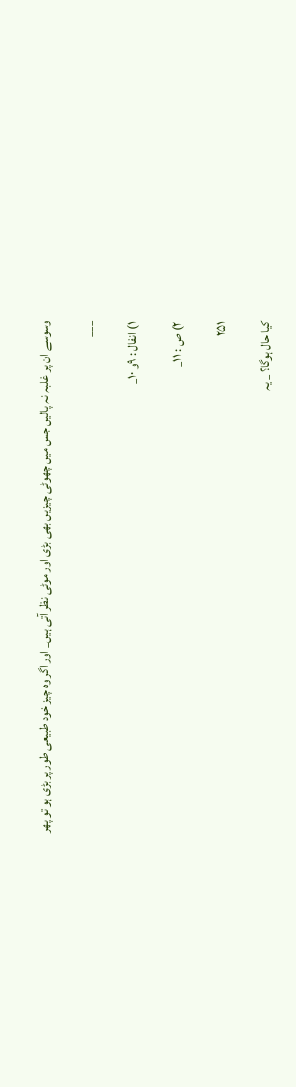وسوسے ان پر غلبہ نہ پالیں جس میں چھوٹی چیزیں بھی بڑی اور موٹی نظر آتی ہیں_ اور اگر وہ چیز خود طبیعی طور پر بڑی ہو تو پھر

___

۱) انفال : ۹و ۱۰_

۲) ص : ۱۱_

۲۵۱

کیا حال ہوگا؟ _ یہ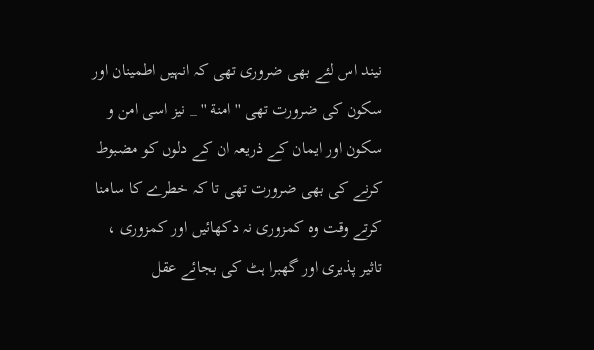نیند اس لئے بھی ضروری تھی کہ انہیں اطمینان اور سکون کی ضرورت تھی '' امنة '' _ نیز اسی امن و سکون اور ایمان کے ذریعہ ان کے دلوں کو مضبوط کرنے کی بھی ضرورت تھی تا کہ خطرے کا سامنا کرتے وقت وہ کمزوری نہ دکھائیں اور کمزوری ، تاثیر پذیری اور گھبرا ہٹ کی بجائے عقل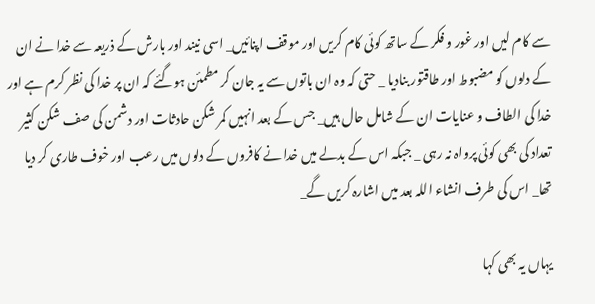سے کام لیں اور غور و فکر کے ساتھ کوئی کام کریں اور موقف اپنائیں_ اسی نیند اور بارش کے ذریعہ سے خدا نے ان کے دلوں کو مضبوط اور طاقتور بنادیا _ حتی کہ وہ ان باتوں سے یہ جان کر مطمئن ہوگئے کہ ان پر خدا کی نظر کرم ہے اور خدا کی الطاف و عنایات ان کے شامل حال ہیں_ جس کے بعد انہیں کمر شکن حادثات اور دشمن کی صف شکن کثیر تعداد کی بھی کوئی پرواہ نہ رہی _ جبکہ اس کے بدلے میں خدا نے کافروں کے دلوں میں رعب اور خوف طاری کر دیا تھا_ اس کی طرف انشاء اللہ بعد میں اشارہ کریں گے_

یہاں یہ بھی کہا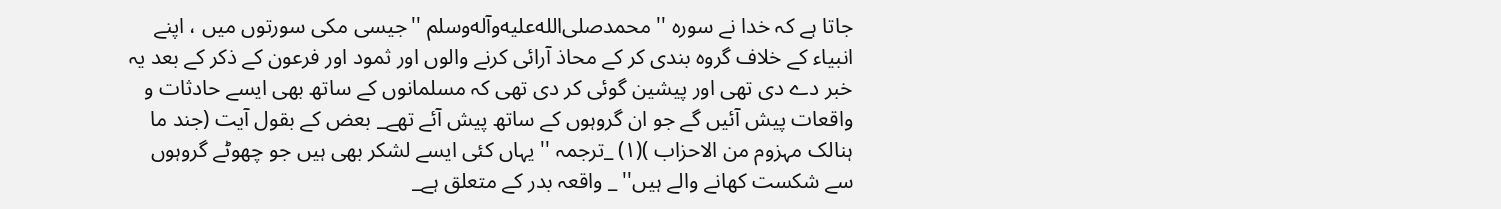جاتا ہے کہ خدا نے سورہ '' محمدصلى‌الله‌عليه‌وآله‌وسلم ''جیسی مکی سورتوں میں ، اپنے انبیاء کے خلاف گروہ بندی کر کے محاذ آرائی کرنے والوں اور ثمود اور فرعون کے ذکر کے بعد یہ خبر دے دی تھی اور پیشین گوئی کر دی تھی کہ مسلمانوں کے ساتھ بھی ایسے حادثات و واقعات پیش آئیں گے جو ان گروہوں کے ساتھ پیش آئے تھے_ بعض کے بقول آیت (جند ما ہنالک مہزوم من الاحزاب )(۱) _ترجمہ '' یہاں کئی ایسے لشکر بھی ہیں جو چھوٹے گروہوں سے شکست کھانے والے ہیں'' _ واقعہ بدر کے متعلق ہے_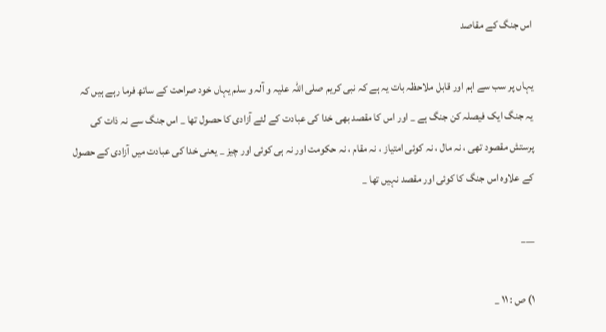اس جنگ کے مقاصد

یہاں پر سب سے اہم اور قابل ملاحظہ بات یہ ہے کہ نبی کریم صلی اللہ علیہ و آلہ و سلم یہاں خود صراحت کے ساتھ فرما رہے ہیں کہ یہ جنگ ایک فیصلہ کن جنگ ہے _ اور اس کا مقصد بھی خدا کی عبادت کے لئے آزادی کا حصول تھا _ اس جنگ سے نہ ذات کی پرستش مقصود تھی ، نہ مال ، نہ کوئی امتیاز ، نہ مقام ، نہ حکومت اور نہ ہی کوئی اور چیز _ یعنی خدا کی عبادت میں آزادی کے حصول کے علاوہ اس جنگ کا کوئی اور مقصد نہیں تھا _

___

۱) ص : ۱۱ _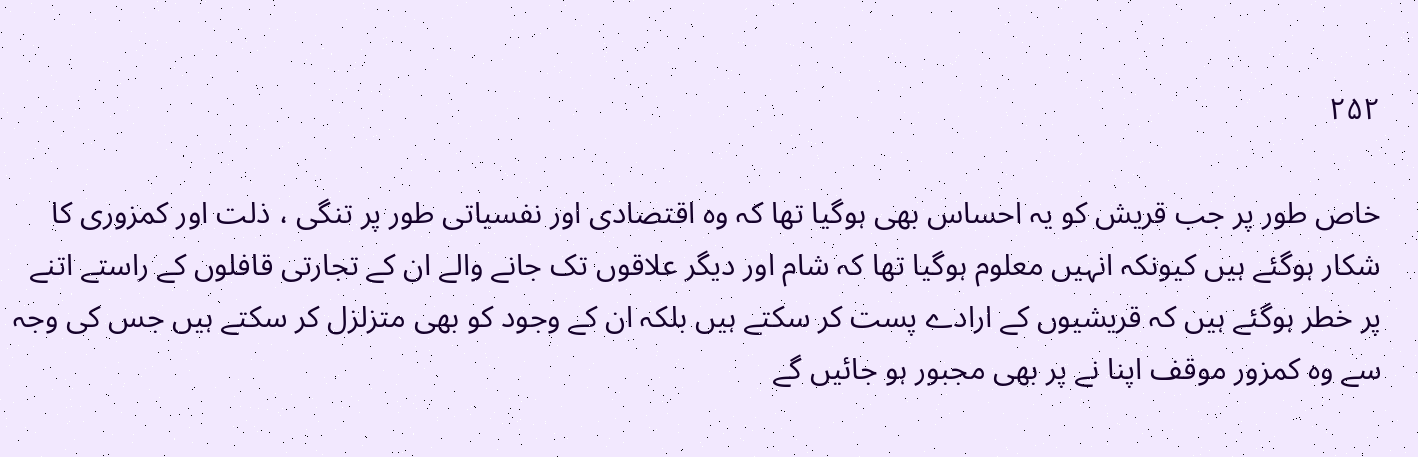۲۵۲

خاص طور پر جب قریش کو یہ احساس بھی ہوگیا تھا کہ وہ اقتصادی اور نفسیاتی طور پر تنگی ، ذلت اور کمزوری کا شکار ہوگئے ہیں کیونکہ انہیں معلوم ہوگیا تھا کہ شام اور دیگر علاقوں تک جانے والے ان کے تجارتی قافلوں کے راستے اتنے پر خطر ہوگئے ہیں کہ قریشیوں کے ارادے پست کر سکتے ہیں بلکہ ان کے وجود کو بھی متزلزل کر سکتے ہیں جس کی وجہ سے وہ کمزور موقف اپنا نے پر بھی مجبور ہو جائیں گے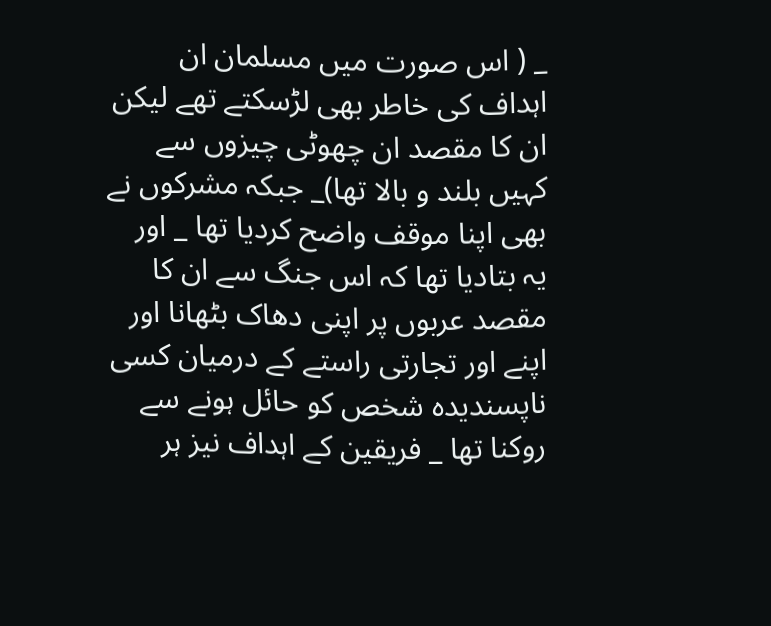_ ( اس صورت میں مسلمان ان اہداف کی خاطر بھی لڑسکتے تھے لیکن ان کا مقصد ان چھوٹی چیزوں سے کہیں بلند و بالا تھا)_ جبکہ مشرکوں نے بھی اپنا موقف واضح کردیا تھا _ اور یہ بتادیا تھا کہ اس جنگ سے ان کا مقصد عربوں پر اپنی دھاک بٹھانا اور اپنے اور تجارتی راستے کے درمیان کسی ناپسندیدہ شخص کو حائل ہونے سے روکنا تھا _ فریقین کے اہداف نیز ہر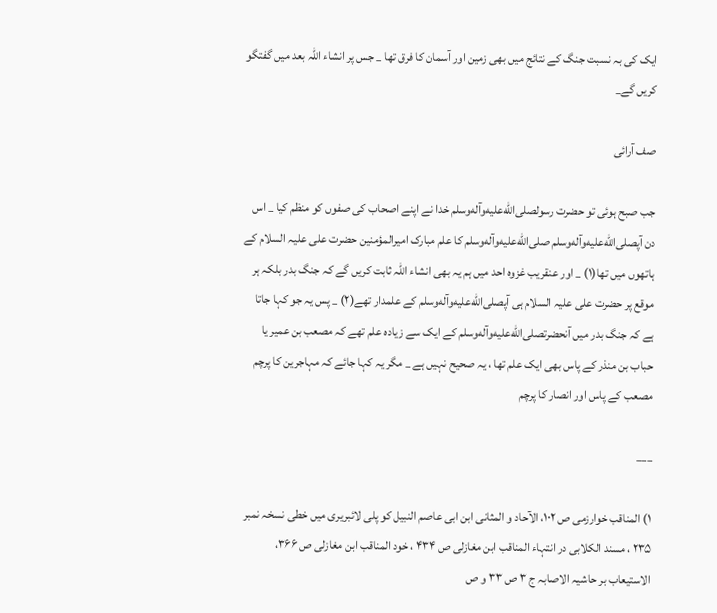ایک کی بہ نسبت جنگ کے نتائج میں بھی زمین اور آسمان کا فرق تھا _ جس پر انشاء اللہ بعد میں گفتگو کریں گے_

صف آرائی

جب صبح ہوئی تو حضرت رسولصلى‌الله‌عليه‌وآله‌وسلم خدا نے اپنے اصحاب کی صفوں کو منظم کیا _ اس دن آپصلى‌الله‌عليه‌وآله‌وسلم صلى‌الله‌عليه‌وآله‌وسلم کا علم مبارک امیرالمؤمنین حضرت علی علیہ السلام کے ہاتھوں میں تھا(۱) _ اور عنقریب غزوہ احد میں ہم یہ بھی انشاء اللہ ثابت کریں گے کہ جنگ بدر بلکہ ہر موقع پر حضرت علی علیہ السلام ہی آپصلى‌الله‌عليه‌وآله‌وسلم کے علمدار تھے(۲) _ پس یہ جو کہا جاتا ہے کہ جنگ بدر میں آنحضرتصلى‌الله‌عليه‌وآله‌وسلم کے ایک سے زیادہ علم تھے کہ مصعب بن عمیر یا حباب بن منذر کے پاس بھی ایک علم تھا ، یہ صحیح نہیں ہے _ مگر یہ کہا جائے کہ مہاجرین کا پرچم مصعب کے پاس اور انصار کا پرچم

___

۱) المناقب خوارزمی ص ۱۰۲، الآحاد و المثانی ابن ابی عاصم النبیل کو پلی لائبریری میں خطی نسخہ نمبر ۲۳۵ ، مسند الکلابی در انتہاء المناقب ابن مغازلی ص ۴۳۴ ، خود المناقب ابن مغازلی ص ۳۶۶، الاستیعاب بر حاشیہ الاصابہ ج ۳ ص ۳۳ و ص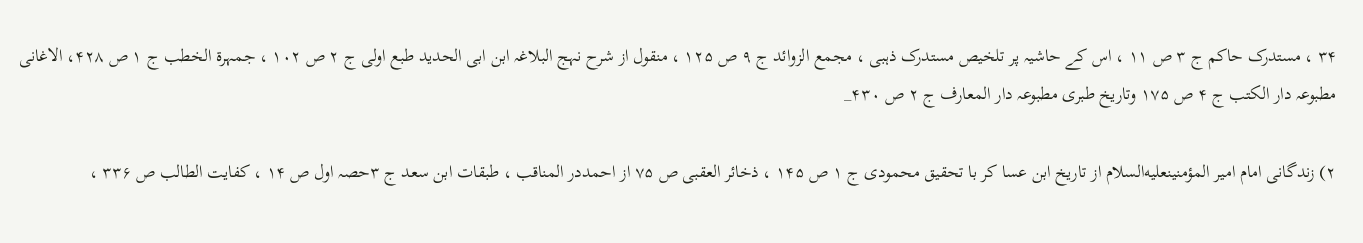۳۴ ، مستدرک حاکم ج ۳ ص ۱۱ ، اس کے حاشیہ پر تلخیص مستدرک ذہبی ، مجمع الزوائد ج ۹ ص ۱۲۵ ، منقول از شرح نہج البلاغہ ابن ابی الحدید طبع اولی ج ۲ ص ۱۰۲ ، جمہرة الخطب ج ۱ ص ۴۲۸، الاغانی مطبوعہ دار الکتب ج ۴ ص ۱۷۵ وتاریخ طبری مطبوعہ دار المعارف ج ۲ ص ۴۳۰_

۲) زندگانی امام امیر المؤمنینعليه‌السلام از تاریخ ابن عسا کر با تحقیق محمودی ج ۱ ص ۱۴۵ ، ذخائر العقبی ص ۷۵ از احمددر المناقب ، طبقات ابن سعد ج ۳حصہ اول ص ۱۴ ، کفایت الطالب ص ۳۳۶ ،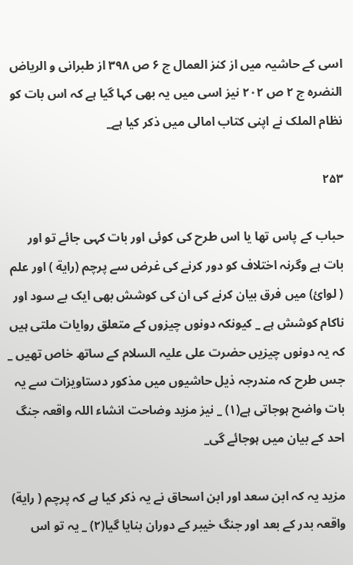اسی کے حاشیہ میں از کنز العمال ج ۶ ص ۳۹۸ از طبرانی و الریاض النضرہ ج ۲ ص ۲۰۲ نیز اسی میں یہ بھی کہا گیا ہے کہ اس بات کو نظام الملک نے اپنی کتاب امالی میں ذکر کیا ہے_

۲۵۳

حباب کے پاس تھا یا اس طرح کی کوئی اور بات کہی جائے تو اور بات ہے وگرنہ اختلاف کو دور کرنے کی غرض سے پرچم (رایة ) اور علم ( لوائ) میں فرق بیان کرنے کی ان کی کوشش بھی ایک بے سود اور ناکام کوشش ہے _ کیونکہ دونوں چیزوں کے متعلق روایات ملتی ہیں کہ یہ دونوں چیزیں حضرت علی علیہ السلام کے ساتھ خاص تھیں _ جس طرح کہ مندرجہ ذیل حاشیوں میں مذکور دستاویزات سے یہ بات واضح ہوجاتی ہے(۱) _ نیز مزید وضاحت انشاء اللہ واقعہ جنگ احد کے بیان میں ہوجائے گی_

مزید یہ کہ ابن سعد اور ابن اسحاق نے یہ ذکر کیا ہے کہ پرچم ( رایة) واقعہ بدر کے بعد اور جنگ خیبر کے دوران بنایا گیا(۲) _ یہ تو اس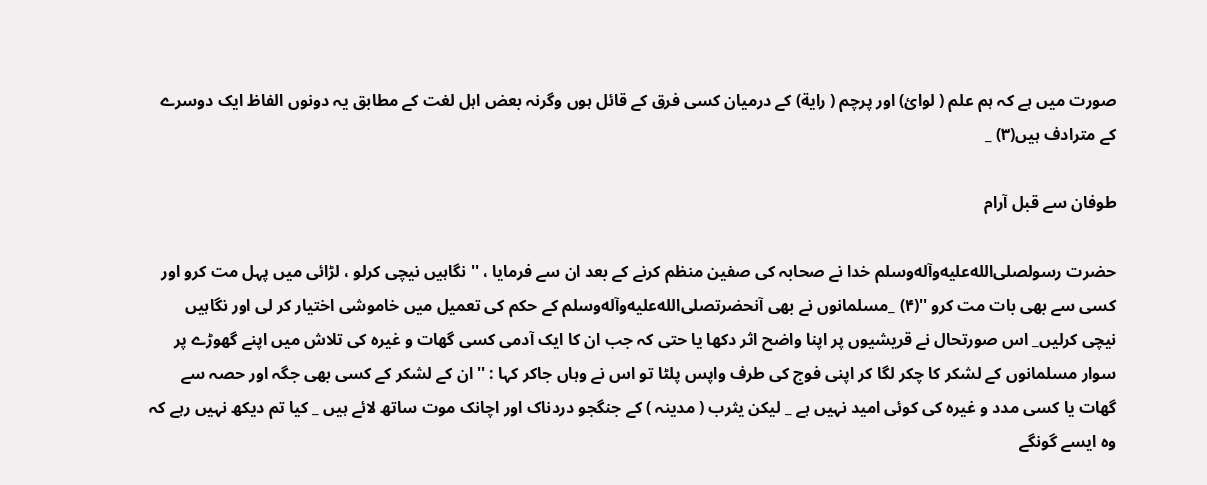صورت میں ہے کہ ہم علم ( لوائ) اور پرچم ( رایة) کے درمیان کسی فرق کے قائل ہوں وگرنہ بعض اہل لغت کے مطابق یہ دونوں الفاظ ایک دوسرے کے مترادف ہیں(۳) _

طوفان سے قبل آرام

حضرت رسولصلى‌الله‌عليه‌وآله‌وسلم خدا نے صحابہ کی صفین منظم کرنے کے بعد ان سے فرمایا ، '' نگاہیں نیچی کرلو ، لڑائی میں پہل مت کرو اور کسی سے بھی بات مت کرو ''(۴) _مسلمانوں نے بھی آنحضرتصلى‌الله‌عليه‌وآله‌وسلم کے حکم کی تعمیل میں خاموشی اختیار کر لی اور نگاہیں نیچی کرلیں_ اس صورتحال نے قریشیوں پر اپنا واضح اثر دکھا یا حتی کہ جب ان کا ایک آدمی کسی گھات و غیرہ کی تلاش میں اپنے گھوڑے پر سوار مسلمانوں کے لشکر کا چکر لگا کر اپنی فوج کی طرف واپس پلٹا تو اس نے وہاں جاکر کہا : '' ان کے لشکر کے کسی بھی جگہ اور حصہ سے گھات یا کسی مدد و غیرہ کی کوئی امید نہیں ہے _ لیکن یثرب ( مدینہ ) کے جنگجو دردناک اور اچانک موت ساتھ لائے ہیں _ کیا تم دیکھ نہیں رہے کہ وہ ایسے گونگے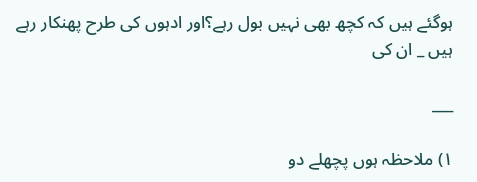ہوگئے ہیں کہ کچھ بھی نہیں بول رہے؟اور ادہوں کی طرح پھنکار رہے ہیں _ ان کی

___

۱) ملاحظہ ہوں پچھلے دو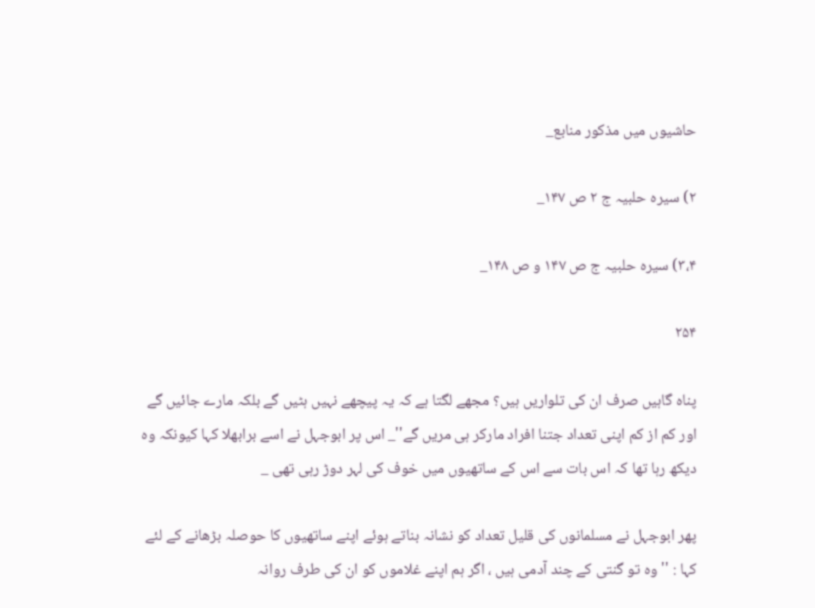حاشیوں میں مذکور منابع_

۲) سیرہ حلبیہ ج ۲ ص ۱۴۷_

۳،۴) سیرہ حلبیہ ج ص ۱۴۷ و ص ۱۴۸_

۲۵۴

پناہ گاہیں صرف ان کی تلواریں ہیں؟ مجھے لگتا ہے کہ یہ پیچھے نہیں ہٹیں گے بلکہ مارے جائیں گے اور کم از کم اپنی تعداد جتنا افراد مارکر ہی مریں گے''_ اس پر ابوجہل نے اسے برابھلا کہا کیونکہ وہ دیکھ رہا تھا کہ اس بات سے اس کے ساتھیوں میں خوف کی لہر دوڑ رہی تھی _

پھر ابوجہل نے مسلمانوں کی قلیل تعداد کو نشانہ بناتے ہوئے اپنے ساتھیوں کا حوصلہ بڑھانے کے لئے کہا : '' وہ تو گنتی کے چند آدمی ہیں ، اگر ہم اپنے غلاموں کو ان کی طرف روانہ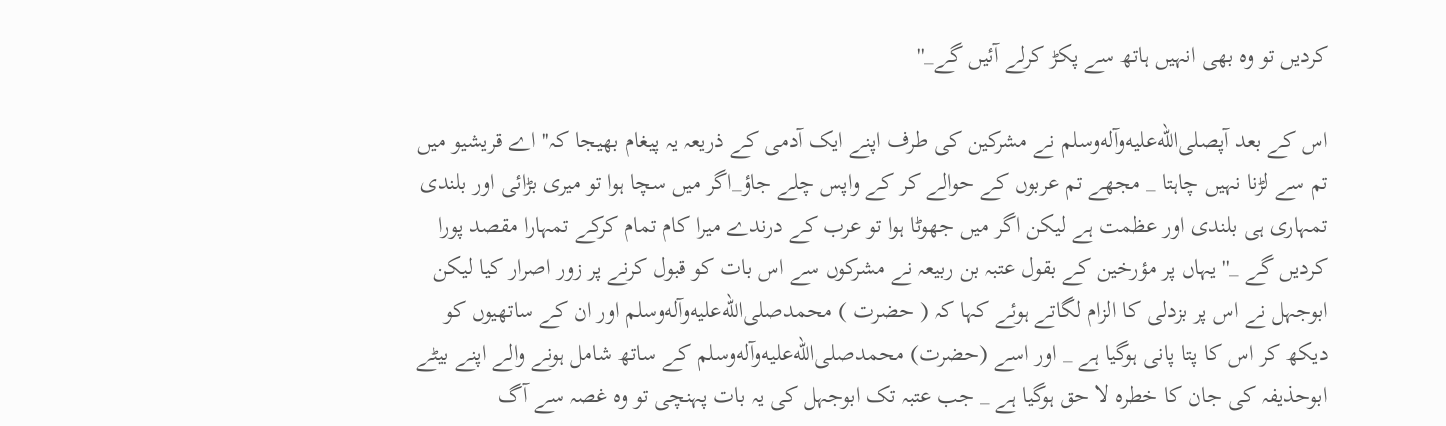کردیں تو وہ بھی انہیں ہاتھ سے پکڑ کرلے آئیں گے_''

اس کے بعد آپصلى‌الله‌عليه‌وآله‌وسلم نے مشرکین کی طرف اپنے ایک آدمی کے ذریعہ یہ پیغام بھیجا کہ'' اے قریشیو میں تم سے لڑنا نہیں چاہتا _ مجھے تم عربوں کے حوالے کر کے واپس چلے جاؤ_اگر میں سچا ہوا تو میری بڑائی اور بلندی تمہاری ہی بلندی اور عظمت ہے لیکن اگر میں جھوٹا ہوا تو عرب کے درندے میرا کام تمام کرکے تمہارا مقصد پورا کردیں گے _'' یہاں پر مؤرخین کے بقول عتبہ بن ربیعہ نے مشرکوں سے اس بات کو قبول کرنے پر زور اصرار کیا لیکن ابوجہل نے اس پر بزدلی کا الزام لگاتے ہوئے کہا کہ ( حضرت ) محمدصلى‌الله‌عليه‌وآله‌وسلم اور ان کے ساتھیوں کو دیکھ کر اس کا پتا پانی ہوگیا ہے _ اور اسے (حضرت) محمدصلى‌الله‌عليه‌وآله‌وسلم کے ساتھ شامل ہونے والے اپنے بیٹے ابوحذیفہ کی جان کا خطرہ لا حق ہوگیا ہے _ جب عتبہ تک ابوجہل کی یہ بات پہنچی تو وہ غصہ سے آگ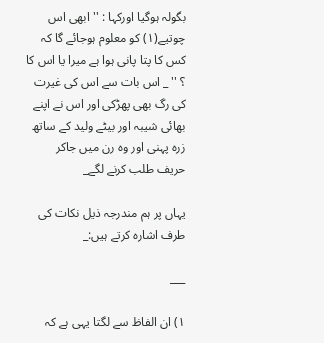بگولہ ہوگیا اورکہا : '' ابھی اس چوتیے(۱) کو معلوم ہوجائے گا کہ کس کا پتا پانی ہوا ہے میرا یا اس کا ؟ '' _ اس بات سے اس کی غیرت کی رگ بھی پھڑکی اور اس نے اپنے بھائی شیبہ اور بیٹے ولید کے ساتھ زرہ پہنی اور وہ رن میں جاکر حریف طلب کرنے لگے_

یہاں پر ہم مندرجہ ذیل نکات کی طرف اشارہ کرتے ہیں:_

___

۱) ان الفاظ سے لگتا یہی ہے کہ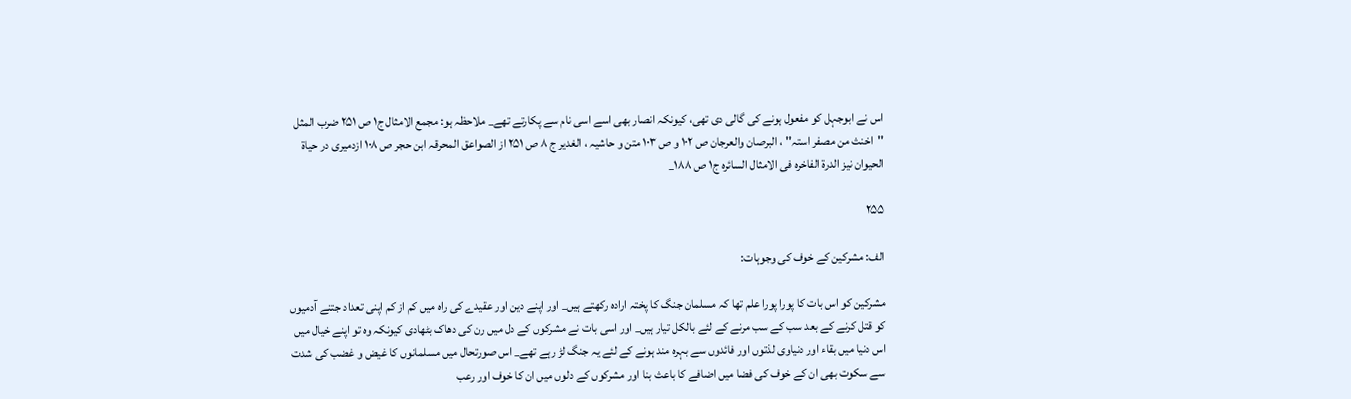اس نے ابوجہل کو مفعول ہونے کی گالی دی تھی، کیونکہ انصار بھی اسے اسی نام سے پکارتے تھے_ ملاحظہ ہو: مجمع الامثال ج۱ ص ۲۵۱ ضرب المثل ''اخنث من مصفر استہ'' ، البرصان والعرجان ص ۱۰۲ و ص ۱۰۳ متن و حاشیہ ، الغدیر ج ۸ ص ۲۵۱ از الصواعق المحرقہ ابن حجر ص ۱۰۸ ازدمیری در حیاة الحیوان نیز الدرة الفاخرہ فی الامثال السائرہ ج۱ ص ۱۸۸_

۲۵۵

الف: مشرکین کے خوف کی وجوہات:

مشرکین کو اس بات کا پورا پورا علم تھا کہ مسلمان جنگ کا پختہ ارادہ رکھتے ہیں_ اور اپنے دین اور عقیدے کی راہ میں کم از کم اپنی تعداد جتنے آدمیوں کو قتل کرنے کے بعد سب کے سب مرنے کے لئے بالکل تیار ہیں_ اور اسی بات نے مشرکوں کے دل میں رن کی دھاک بٹھادی کیونکہ وہ تو اپنے خیال میں اس دنیا میں بقاء اور دنیاوی لذتوں اور فائدوں سے بہرہ مند ہونے کے لئے یہ جنگ لڑ رہے تھے_ اس صورتحال میں مسلمانوں کا غیض و غضب کی شدت سے سکوت بھی ان کے خوف کی فضا میں اضافے کا باعث بنا اور مشرکوں کے دلوں میں ان کا خوف اور رعب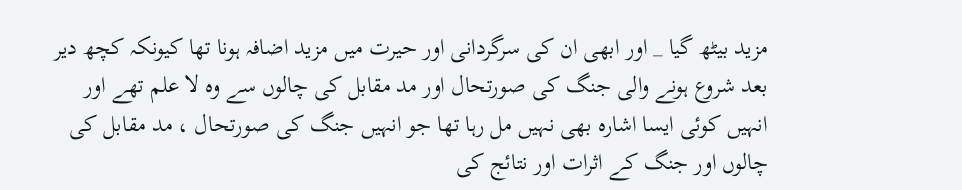مزید بیٹھ گیا _ اور ابھی ان کی سرگردانی اور حیرت میں مزید اضافہ ہونا تھا کیونکہ کچھ دیر بعد شروع ہونے والی جنگ کی صورتحال اور مد مقابل کی چالوں سے وہ لا علم تھے اور انہیں کوئی ایسا اشارہ بھی نہیں مل رہا تھا جو انہیں جنگ کی صورتحال ، مد مقابل کی چالوں اور جنگ کے اثرات اور نتائج کی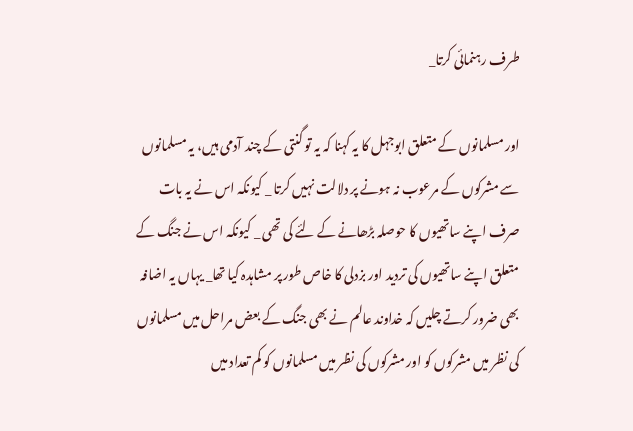طرف رہنمائی کرتا_

اور مسلمانوں کے متعلق ابوجہل کا یہ کہنا کہ یہ تو گنتی کے چند آدمی ہیں، یہ مسلمانوں سے مشرکوں کے مرعوب نہ ہونے پر دلالت نہیں کرتا _ کیونکہ اس نے یہ بات صرف اپنے ساتھیوں کا حوصلہ بڑھانے کے لئے کی تھی _ کیونکہ اس نے جنگ کے متعلق اپنے ساتھیوں کی تردید اور بزدلی کا خاص طور پر مشاہدہ کیا تھا_ یہاں یہ اضافہ بھی ضرور کرتے چلیں کہ خداوند عالم نے بھی جنگ کے بعض مراحل میں مسلمانوں کی نظر میں مشرکوں کو اور مشرکوں کی نظر میں مسلمانوں کو کم تعداد میں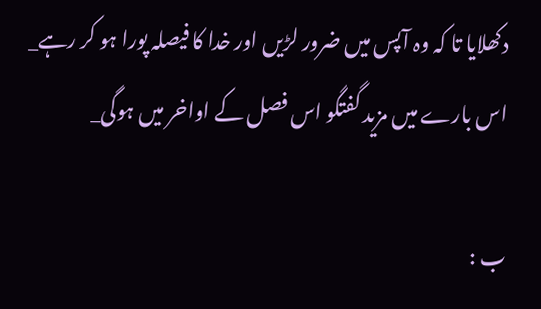دکھلایا تا کہ وہ آپس میں ضرور لڑیں اور خدا کا فیصلہ پورا ہو کر رہے_ اس بارے میں مزید گفتگو اس فصل کے اواخر میں ہوگی_

ب :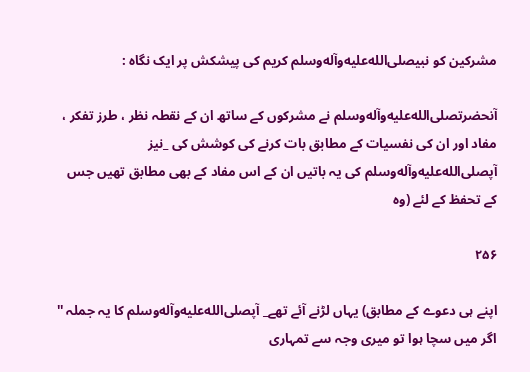مشرکین کو نبیصلى‌الله‌عليه‌وآله‌وسلم کریم کی پیشکش پر ایک نگاہ :

آنحضرتصلى‌الله‌عليه‌وآله‌وسلم نے مشرکوں کے ساتھ ان کے نقطہ نظر ، طرز تفکر ، مفاد اور ان کی نفسیات کے مطابق بات کرنے کی کوشش کی _نیز آپصلى‌الله‌عليه‌وآله‌وسلم کی یہ باتیں ان کے اس مفاد کے بھی مطابق تھیں جس کے تحفظ کے لئے (وہ

۲۵۶

اپنے ہی دعوے کے مطابق) یہاں لڑنے آئے تھے_ آپصلى‌الله‌عليه‌وآله‌وسلم کا یہ جملہ '' اگر میں سچا ہوا تو میری وجہ سے تمہاری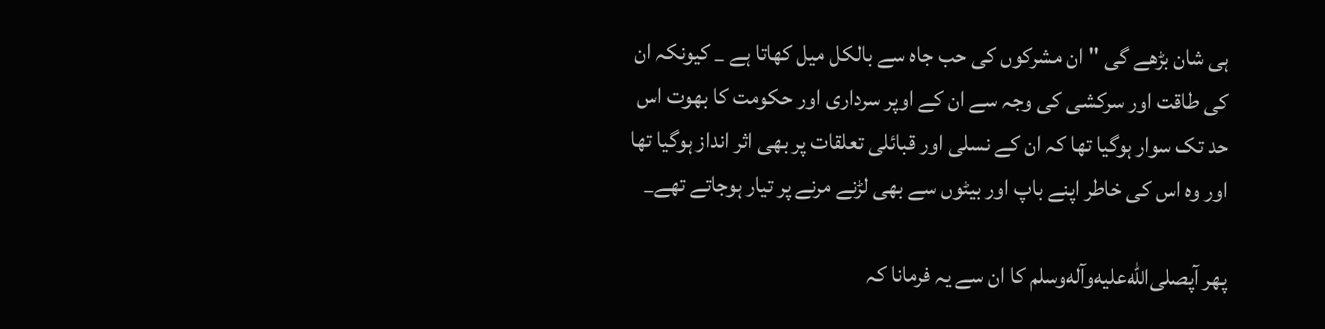ہی شان بڑھے گی '' ان مشرکوں کی حب جاہ سے بالکل میل کھاتا ہے _ کیونکہ ان کی طاقت اور سرکشی کی وجہ سے ان کے اوپر سرداری اور حکومت کا بھوت اس حد تک سوار ہوگیا تھا کہ ان کے نسلی اور قبائلی تعلقات پر بھی اثر انداز ہوگیا تھا اور وہ اس کی خاطر اپنے باپ اور بیٹوں سے بھی لڑنے مرنے پر تیار ہوجاتے تھے_

پھر آپصلى‌الله‌عليه‌وآله‌وسلم کا ان سے یہ فرمانا کہ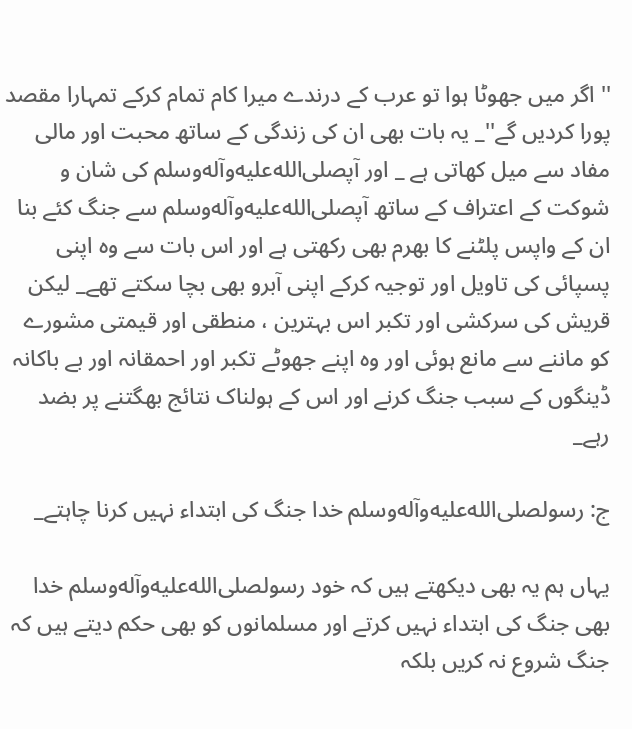'' اگر میں جھوٹا ہوا تو عرب کے درندے میرا کام تمام کرکے تمہارا مقصد پورا کردیں گے''_ یہ بات بھی ان کی زندگی کے ساتھ محبت اور مالی مفاد سے میل کھاتی ہے _ اور آپصلى‌الله‌عليه‌وآله‌وسلم کی شان و شوکت کے اعتراف کے ساتھ آپصلى‌الله‌عليه‌وآله‌وسلم سے جنگ کئے بنا ان کے واپس پلٹنے کا بھرم بھی رکھتی ہے اور اس بات سے وہ اپنی پسپائی کی تاویل اور توجیہ کرکے اپنی آبرو بھی بچا سکتے تھے_ لیکن قریش کی سرکشی اور تکبر اس بہترین ، منطقی اور قیمتی مشورے کو ماننے سے مانع ہوئی اور وہ اپنے جھوٹے تکبر اور احمقانہ اور بے باکانہ ڈینگوں کے سبب جنگ کرنے اور اس کے ہولناک نتائج بھگتنے پر بضد رہے_

ج: رسولصلى‌الله‌عليه‌وآله‌وسلم خدا جنگ کی ابتداء نہیں کرنا چاہتے_

یہاں ہم یہ بھی دیکھتے ہیں کہ خود رسولصلى‌الله‌عليه‌وآله‌وسلم خدا بھی جنگ کی ابتداء نہیں کرتے اور مسلمانوں کو بھی حکم دیتے ہیں کہ جنگ شروع نہ کریں بلکہ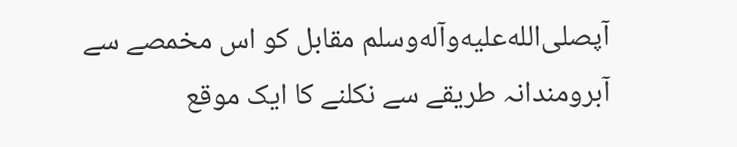آپصلى‌الله‌عليه‌وآله‌وسلم مقابل کو اس مخمصے سے آبرومندانہ طریقے سے نکلنے کا ایک موقع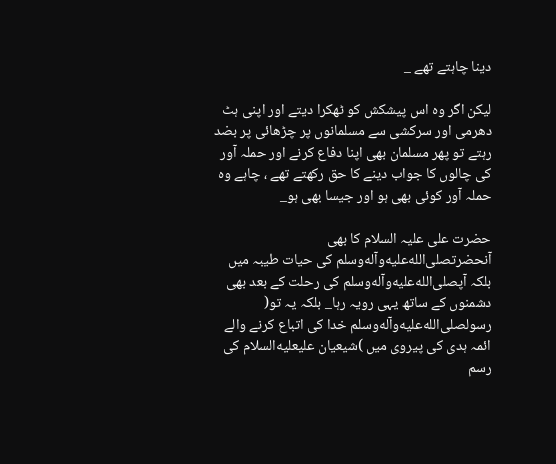دینا چاہتے تھے _

لیکن اگر وہ اس پیشکش کو ٹھکرا دیتے اور اپنی ہٹ دھرمی اور سرکشی سے مسلمانوں پر چڑھائی پر بضد رہتے تو پھر مسلمان بھی اپنا دفاع کرنے اور حملہ آور کی چالوں کا جواب دینے کا حق رکھتے تھے ، چاہے وہ حملہ آور کوئی بھی ہو اور جیسا بھی ہو_

حضرت علی علیہ السلام کا بھی آنحضرتصلى‌الله‌عليه‌وآله‌وسلم کی حیات طیبہ میں بلکہ آپصلى‌الله‌عليه‌وآله‌وسلم کی رحلت کے بعد بھی دشمنوں کے ساتھ یہی رویہ رہا_ بلکہ یہ تو( رسولصلى‌الله‌عليه‌وآله‌وسلم خدا کی اتباع کرنے والے ائمہ ہدی کی پیروی میں )شیعیان علیعليه‌السلام کی رسم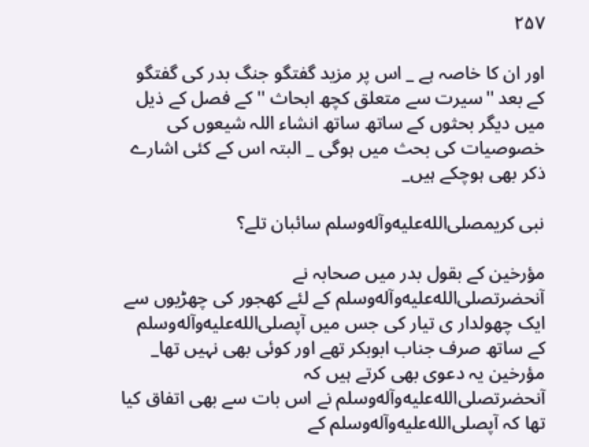۲۵۷

اور ان کا خاصہ ہے _ اس پر مزید گفتگو جنگ بدر کی گفتگو کے بعد ''سیرت سے متعلق کچھ ابحاث '' کے فصل کے ذیل میں دیگر بحثوں کے ساتھ ساتھ انشاء اللہ شیعوں کی خصوصیات کی بحث میں ہوگی _ البتہ اس کے کئی اشارے ذکر بھی ہوچکے ہیں_

نبی کریمصلى‌الله‌عليه‌وآله‌وسلم سائبان تلے؟

مؤرخین کے بقول بدر میں صحابہ نے آنحضرتصلى‌الله‌عليه‌وآله‌وسلم کے لئے کھجور کی چھڑیوں سے ایک چھولدار ی تیار کی جس میں آپصلى‌الله‌عليه‌وآله‌وسلم کے ساتھ صرف جناب ابوبکر تھے اور کوئی بھی نہیں تھا_ مؤرخین یہ دعوی بھی کرتے ہیں کہ آنحضرتصلى‌الله‌عليه‌وآله‌وسلم نے اس بات سے بھی اتفاق کیا تھا کہ آپصلى‌الله‌عليه‌وآله‌وسلم کے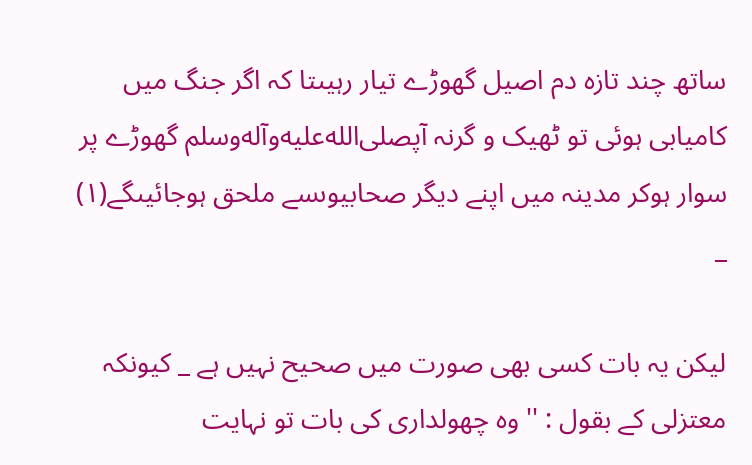ساتھ چند تازہ دم اصیل گھوڑے تیار رہیںتا کہ اگر جنگ میں کامیابی ہوئی تو ٹھیک و گرنہ آپصلى‌الله‌عليه‌وآله‌وسلم گھوڑے پر سوار ہوکر مدینہ میں اپنے دیگر صحابیوںسے ملحق ہوجائیںگے(۱) _

لیکن یہ بات کسی بھی صورت میں صحیح نہیں ہے _ کیونکہ معتزلی کے بقول : '' وہ چھولداری کی بات تو نہایت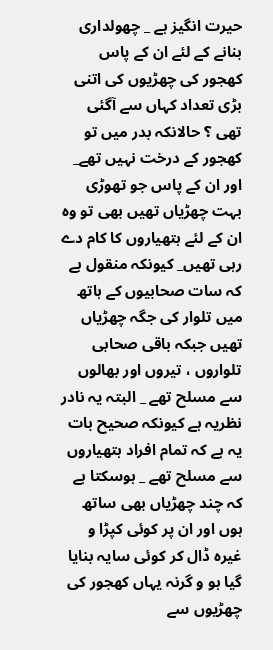حیرت انگیز ہے _ چھولداری بنانے کے لئے ان کے پاس کھجور کی چھڑیوں کی اتنی بڑی تعداد کہاں سے آگئی تھی ؟ حالانکہ بدر میں تو کھجور کے درخت نہیں تھے_ اور ان کے پاس جو تھوڑی بہت چھڑیاں تھیں بھی تو وہ ان کے لئے ہتھیاروں کا کام دے رہی تھیں_ کیونکہ منقول ہے کہ سات صحابیوں کے ہاتھ میں تلوار کی جگہ چھڑیاں تھیں جبکہ باقی صحابی تلواروں ، تیروں اور بھالوں سے مسلح تھے _ البتہ یہ نادر نظریہ ہے کیونکہ صحیح بات یہ ہے کہ تمام افراد ہتھیاروں سے مسلح تھے _ ہوسکتا ہے کہ چند چھڑیاں بھی ساتھ ہوں اور ان پر کوئی کپڑا و غیرہ ڈال کر کوئی سایہ بنایا گیا ہو و گرنہ یہاں کھجور کی چھڑیوں سے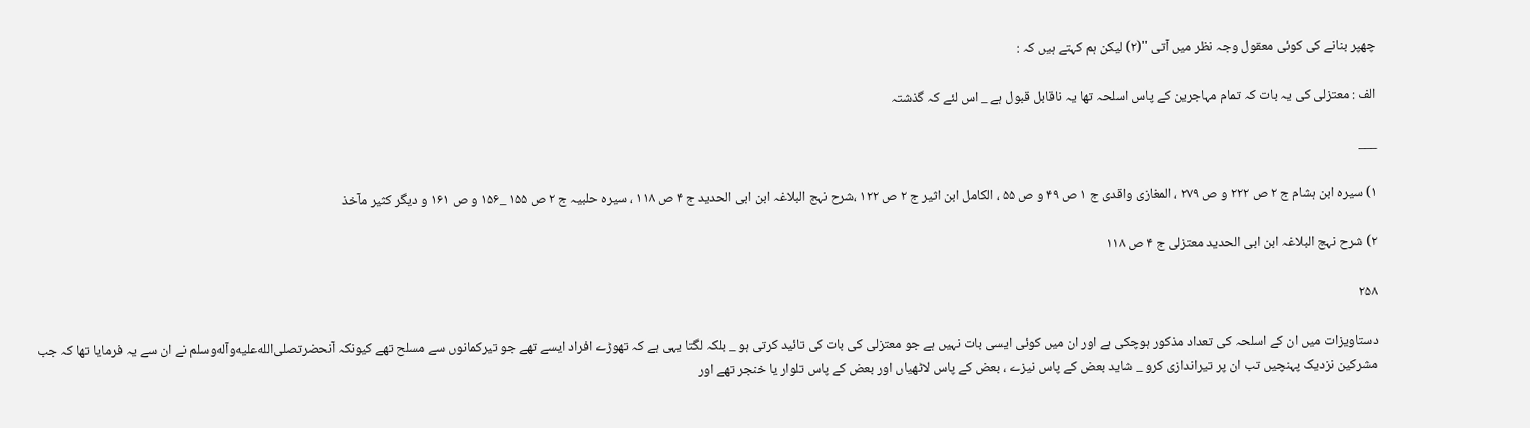چھپر بنانے کی کوئی معقول وجہ نظر میں آتی ''(۲) لیکن ہم کہتے ہیں کہ :

الف : معتزلی کی یہ بات کہ تمام مہاجرین کے پاس اسلحہ تھا یہ ناقابل قبول ہے _ اس لئے کہ گذشتہ

___

۱) سیرہ ابن ہشام ج ۲ ص ۲۲۲ و ص ۲۷۹ ، المغازی واقدی ج ۱ ص ۴۹ و ص ۵۵ ، الکامل ابن اثیر ج ۲ ص ۱۲۲ ،شرح نہج البلاغہ ابن ابی الحدید ج ۴ ص ۱۱۸ ، سیرہ حلبیہ ج ۲ ص ۱۵۵ _۱۵۶ و ص ۱۶۱ و دیگر کثیر مآخذ

۲) شرح نہج البلاغہ ابن ابی الحدید معتزلی ج ۴ ص ۱۱۸

۲۵۸

دستاویزات میں ان کے اسلحہ کی تعداد مذکور ہوچکی ہے اور ان میں کوئی ایسی بات نہیں ہے جو معتزلی کی بات کی تائید کرتی ہو _ بلکہ لگتا یہی ہے کہ تھوڑے افراد ایسے تھے جو تیرکمانوں سے مسلح تھے کیونکہ آنحضرتصلى‌الله‌عليه‌وآله‌وسلم نے ان سے یہ فرمایا تھا کہ جب مشرکین نزدیک پہنچیں تب ان پر تیراندازی کرو _ شاید بعض کے پاس نیزے ، بعض کے پاس لاٹھیاں اور بعض کے پاس تلوار یا خنجر تھے اور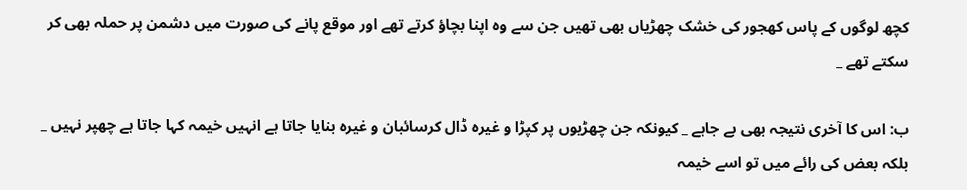کچھ لوگوں کے پاس کھجور کی خشک چھڑیاں بھی تھیں جن سے وہ اپنا بچاؤ کرتے تھے اور موقع پانے کی صورت میں دشمن پر حملہ بھی کر سکتے تھے _

ب: اس کا آخری نتیجہ بھی بے جاہے _ کیونکہ جن چھڑیوں پر کپڑا و غیرہ ڈال کرسائبان و غیرہ بنایا جاتا ہے انہیں خیمہ کہا جاتا ہے چھپر نہیں _ بلکہ بعض کی رائے میں تو اسے خیمہ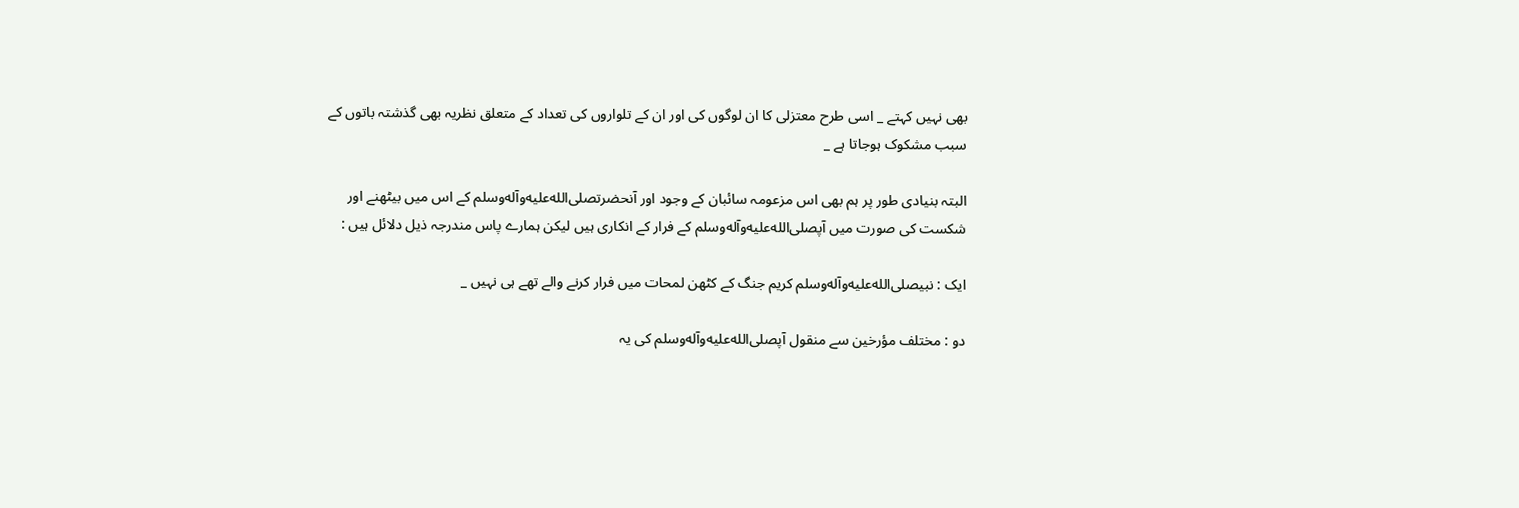بھی نہیں کہتے _ اسی طرح معتزلی کا ان لوگوں کی اور ان کے تلواروں کی تعداد کے متعلق نظریہ بھی گذشتہ باتوں کے سبب مشکوک ہوجاتا ہے _

البتہ بنیادی طور پر ہم بھی اس مزعومہ سائبان کے وجود اور آنحضرتصلى‌الله‌عليه‌وآله‌وسلم کے اس میں بیٹھنے اور شکست کی صورت میں آپصلى‌الله‌عليه‌وآله‌وسلم کے فرار کے انکاری ہیں لیکن ہمارے پاس مندرجہ ذیل دلائل ہیں :

ایک : نبیصلى‌الله‌عليه‌وآله‌وسلم کریم جنگ کے کٹھن لمحات میں فرار کرنے والے تھے ہی نہیں _

دو : مختلف مؤرخین سے منقول آپصلى‌الله‌عليه‌وآله‌وسلم کی یہ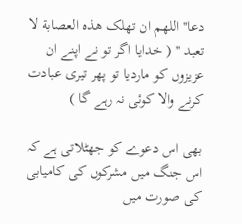دعا'' اللهم ان تهلک هذه العصابة لا تعبد '' ( خدایا اگر تو نے اپنے ان عزیزوں کو ماردیا تو پھر تیری عبادت کرنے والا کوئی نہ رہے گا )

بھی اس دعوے کو جھٹلاتی ہے کہ اس جنگ میں مشرکوں کی کامیابی کی صورت میں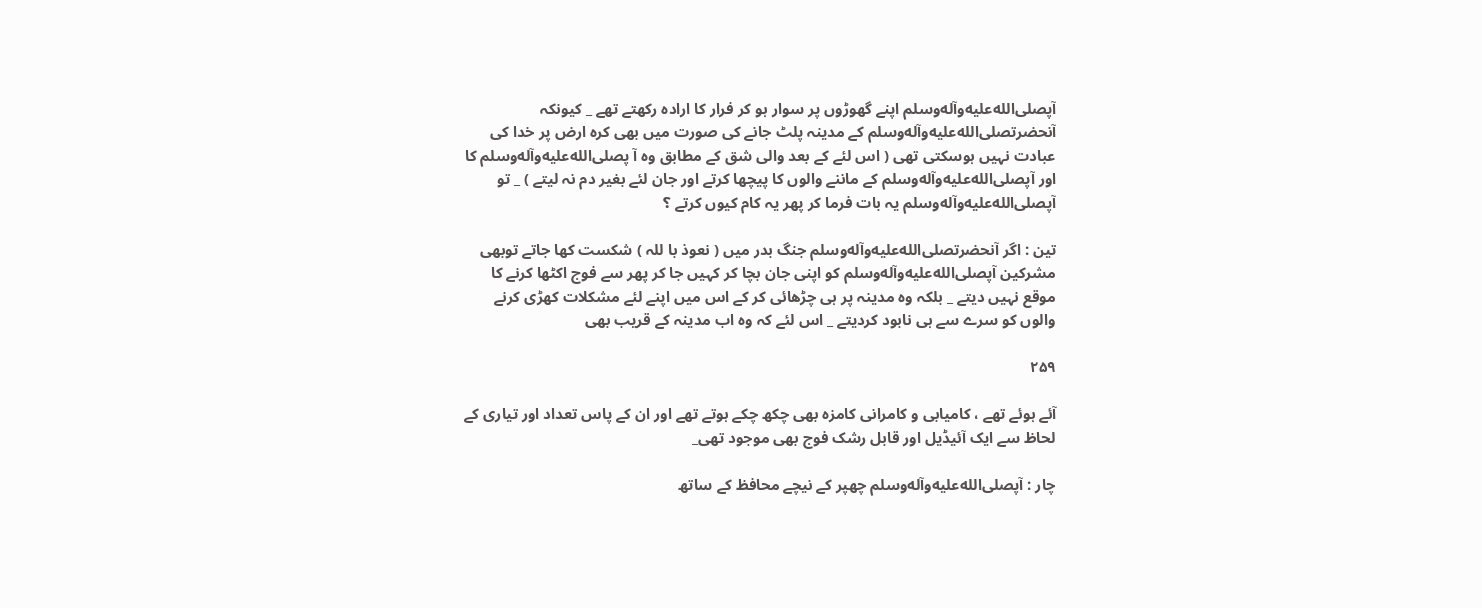آپصلى‌الله‌عليه‌وآله‌وسلم اپنے گھوڑوں پر سوار ہو کر فرار کا ارادہ رکھتے تھے _ کیونکہ آنحضرتصلى‌الله‌عليه‌وآله‌وسلم کے مدینہ پلٹ جانے کی صورت میں بھی کرہ ارض پر خدا کی عبادت نہیں ہوسکتی تھی ( اس لئے کے بعد والی شق کے مطابق وہ آ پصلى‌الله‌عليه‌وآله‌وسلم کا اور آپصلى‌الله‌عليه‌وآله‌وسلم کے ماننے والوں کا پیچھا کرتے اور جان لئے بغیر دم نہ لیتے ) _ تو آپصلى‌الله‌عليه‌وآله‌وسلم یہ بات فرما کر پھر یہ کام کیوں کرتے ؟

تین : اگر آنحضرتصلى‌الله‌عليه‌وآله‌وسلم جنگ بدر میں ( نعوذ با للہ ) شکست کھا جاتے توبھی مشرکین آپصلى‌الله‌عليه‌وآله‌وسلم کو اپنی جان بچا کر کہیں جا کر پھر سے فوج اکٹھا کرنے کا موقع نہیں دیتے _ بلکہ وہ مدینہ پر ہی چڑھائی کر کے اس میں اپنے لئے مشکلات کھڑی کرنے والوں کو سرے سے ہی نابود کردیتے _ اس لئے کہ وہ اب مدینہ کے قریب بھی

۲۵۹

آئے ہوئے تھے ، کامیابی و کامرانی کامزہ بھی چکھ چکے ہوتے تھے اور ان کے پاس تعداد اور تیاری کے لحاظ سے ایک آئیڈیل اور قابل رشک فوج بھی موجود تھی_

چار : آپصلى‌الله‌عليه‌وآله‌وسلم چھپر کے نیچے محافظ کے ساتھ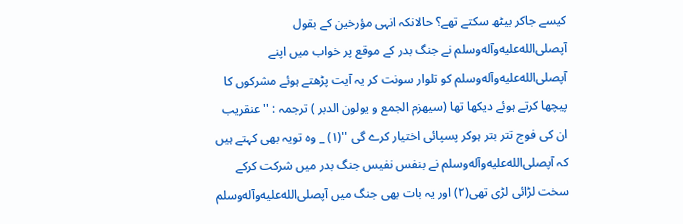کیسے جاکر بیٹھ سکتے تھے؟ حالانکہ انہی مؤرخین کے بقول آپصلى‌الله‌عليه‌وآله‌وسلم نے جنگ بدر کے موقع پر خواب میں اپنے آپصلى‌الله‌عليه‌وآله‌وسلم کو تلوار سونت کر یہ آیت پڑھتے ہوئے مشرکوں کا پیچھا کرتے ہوئے دیکھا تھا (سیهزم الجمع و یولون الدبر ) ترجمہ : '' عنقریب ان کی فوج تتر بتر ہوکر پسپائی اختیار کرے گی ''(۱) _ وہ تویہ بھی کہتے ہیں کہ آپصلى‌الله‌عليه‌وآله‌وسلم نے بنفس نفیس جنگ بدر میں شرکت کرکے سخت لڑائی لڑی تھی(۲) اور یہ بات بھی جنگ میں آپصلى‌الله‌عليه‌وآله‌وسلم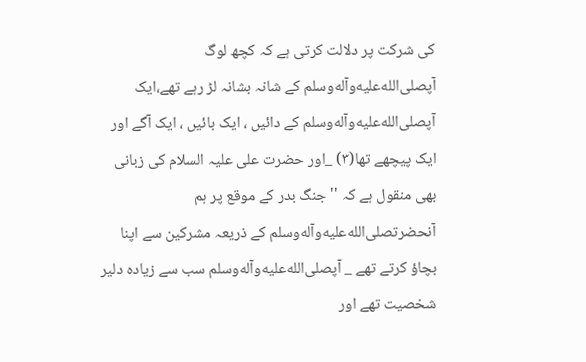کی شرکت پر دلالت کرتی ہے کہ کچھ لوگ آپصلى‌الله‌عليه‌وآله‌وسلم کے شانہ بشانہ لڑ رہے تھے،ایک آپصلى‌الله‌عليه‌وآله‌وسلم کے دائیں ، ایک بائیں ، ایک آگے اور ایک پیچھے تھا(۳) _اور حضرت علی علیہ السلام کی زبانی بھی منقول ہے کہ '' جنگ بدر کے موقع پر ہم آنحضرتصلى‌الله‌عليه‌وآله‌وسلم کے ذریعہ مشرکین سے اپنا بچاؤ کرتے تھے _ آپصلى‌الله‌عليه‌وآله‌وسلم سب سے زیادہ دلیر شخصیت تھے اور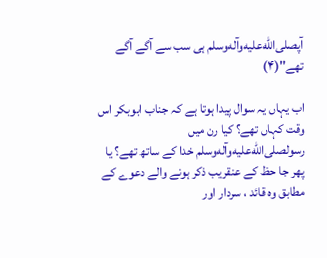آپصلى‌الله‌عليه‌وآله‌وسلم ہی سب سے آگے آگے تھے''(۴)

اب یہاں یہ سوال پیدا ہوتا ہے کہ جناب ابوبکر اس وقت کہاں تھے؟ کیا رن میں رسولصلى‌الله‌عليه‌وآله‌وسلم خدا کے ساتھ تھے؟ یا پھر جا حظ کے عنقریب ذکر ہونے والے دعوے کے مطابق وہ قائد ، سردار اور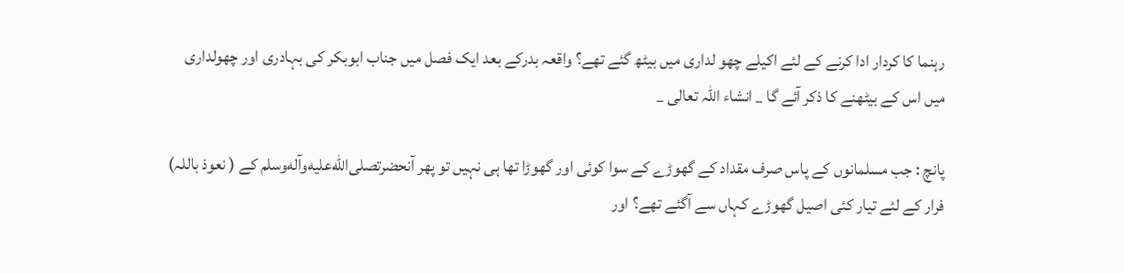رہنما کا کردار ادا کرنے کے لئے اکیلے چھو لداری میں بیٹھ گئے تھے؟ واقعہ بدرکے بعد ایک فصل میں جناب ابوبکر کی بہادری اور چھولداری میں اس کے بیٹھنے کا ذکر آئے گا _ انشاء اللہ تعالی _

پانچ : جب مسلمانوں کے پاس صرف مقداد کے گھوڑے کے سوا کوئی اور گھوڑا تھا ہی نہیں تو پھر آنحضرتصلى‌الله‌عليه‌وآله‌وسلم کے ( نعوذ باللہ) فرار کے لئے تیار کئی اصیل گھوڑے کہاں سے آگئے تھے؟ اور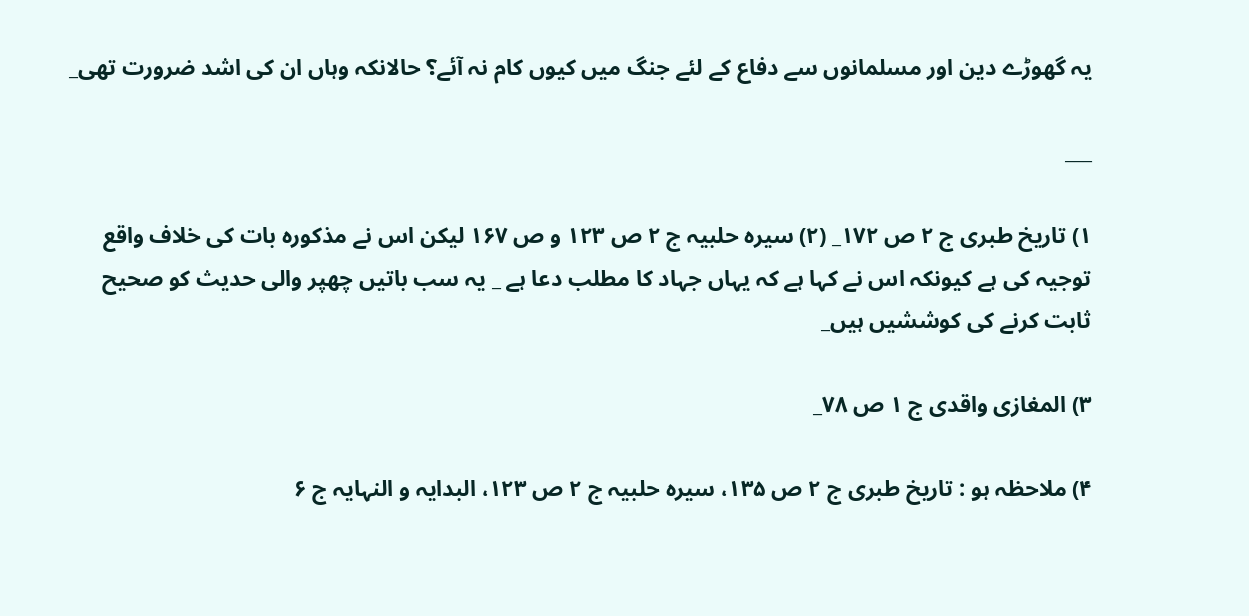یہ گھوڑے دین اور مسلمانوں سے دفاع کے لئے جنگ میں کیوں کام نہ آئے؟ حالانکہ وہاں ان کی اشد ضرورت تھی_

___

۱) تاریخ طبری ج ۲ ص ۱۷۲_ (۲) سیرہ حلبیہ ج ۲ ص ۱۲۳ و ص ۱۶۷ لیکن اس نے مذکورہ بات کی خلاف واقع توجیہ کی ہے کیونکہ اس نے کہا ہے کہ یہاں جہاد کا مطلب دعا ہے _ یہ سب باتیں چھپر والی حدیث کو صحیح ثابت کرنے کی کوششیں ہیں_

۳) المغازی واقدی ج ۱ ص ۷۸_

۴) ملاحظہ ہو : تاریخ طبری ج ۲ ص ۱۳۵، سیرہ حلبیہ ج ۲ ص ۱۲۳، البدایہ و النہایہ ج ۶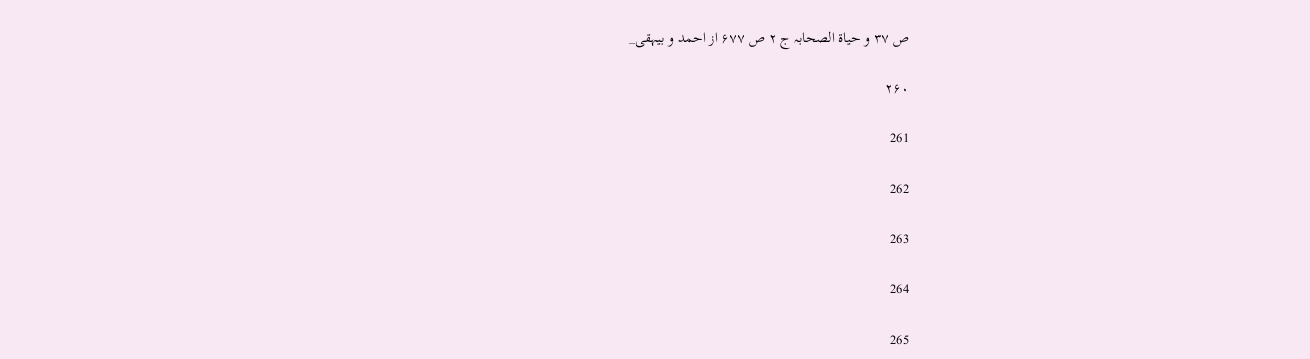ص ۳۷ و حیاة الصحابہ ج ۲ ص ۶۷۷ از احمد و بیہقی_

۲۶۰

261

262

263

264

265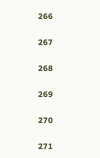266

267

268

269

270

271